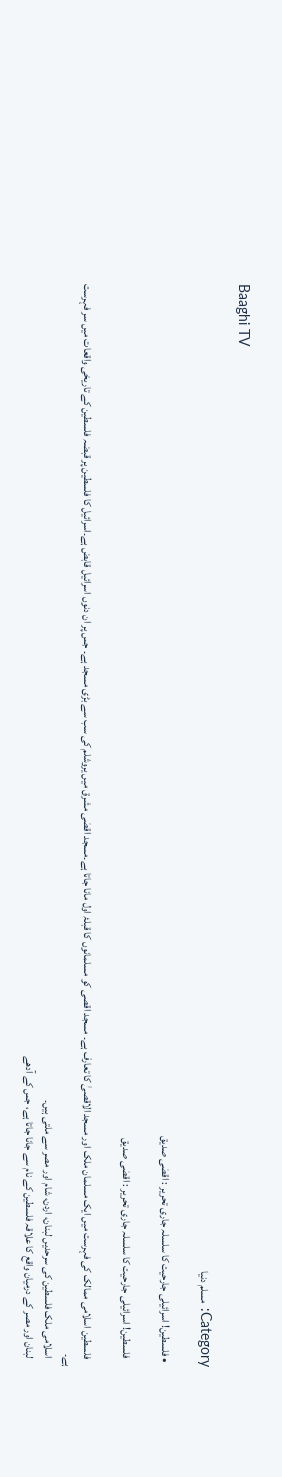Baaghi TV

Category: مسلم دنیا

  • فلسطین! اسرائیلی جارحیت کا سلسلہ جاری تحریر : اقصٰی صدیق

    فلسطین! اسرائیلی جارحیت کا سلسلہ جاری تحریر : اقصٰی صدیق

    فلسطین اسلامی ممالک کی فہرست میں ایک مسلمان ملک اور مسجد الاقصیٰ کا تعارف ہے۔ مسجد اقصی کو مسلمانوں کا قبلۂ اول مانا جاتا ہے۔مسجد اقصٰی مشرق میں یروشلم کی سب سے بڑی مسجد ہے۔ جس پر ان دنوں اسرائیل قابض ہے۔اسرائیل کا فلسطین پر قبضہ فلسطین کے تاریخی واقعات میں سر فہرست ہے۔
    اسلامی ملک فلسطین کی سرحدیں لبنان، اردن، شام اور مصر سے ملتی ہیں۔
    لبنان اور مصر کے درمیان واقع کا علاقہ فلسطین کے نام سے جانا جاتا ہے، جس کے آدھے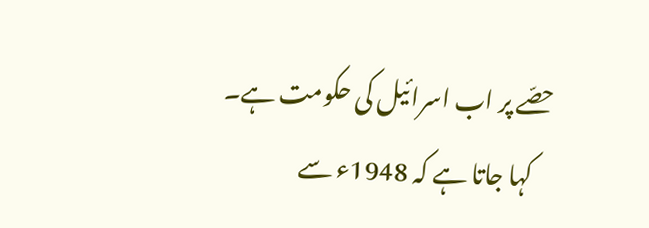حصّے پر اب اسرائیل کی حکومت ہے۔
    کہا جاتا ہے کہ 1948ء سے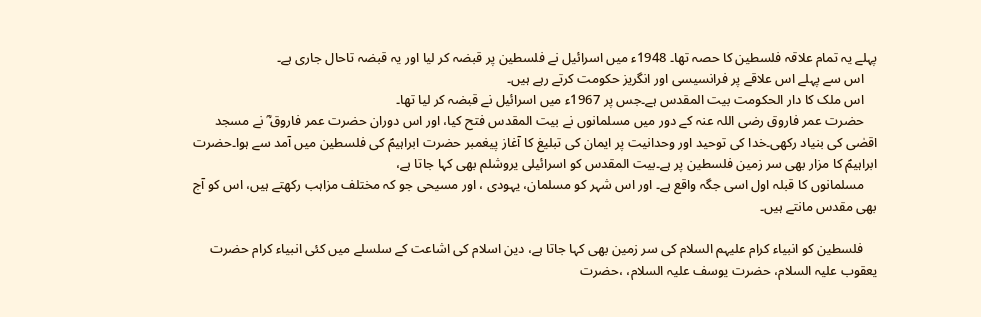پہلے یہ تمام علاقہ فلسطین کا حصہ تھا۔ 1948ء میں اسرائیل نے فلسطین پر قبضہ کر لیا اور یہ قبضہ تاحال جاری ہے۔
    اس سے پہلے اس علاقے پر فرانسیسی اور انگریز حکومت کرتے رہے ہیں۔
    اس ملک کا دار الحکومت بیت المقدس ہے۔جس پر 1967ء میں اسرائیل نے قبضہ کر لیا تھا۔
    حضرت عمر فاروق رضی اللہ عنہ کے دور میں مسلمانوں نے بیت المقدس فتح کیا، اور اس دوران حضرت عمر فاروق ؓ نے مسجد اقصٰی کی بنیاد رکھی۔خدا کی توحید اور وحدانیت پر ایمان کی تبلیغ کا آغاز پیغمبر حضرت ابراہیمؑ کی فلسطین میں آمد سے ہوا۔حضرت ابراہیمؑ کا مزار بھی سر زمین فلسطین پر ہے۔بیت المقدس کو اسرائیلی یروشلم بھی کہا جاتا ہے،
    مسلمانوں کا قبلہ اول اسی جگہ واقع ہے۔ اور اس شہر کو مسلمان، یہودی ، اور مسیحی جو کہ مختلف مزاہب رکھتے ہیں، اس کو آج بھی مقدس مانتے ہیں۔

    فلسطین کو انبیاء کرام علیہم السلام کی سر زمین بھی کہا جاتا ہے، دین اسلام کی اشاعت کے سلسلے میں کئی انبیاء کرام حضرت یعقوب علیہ السلام، حضرت یوسف علیہ السلام، ،حضرت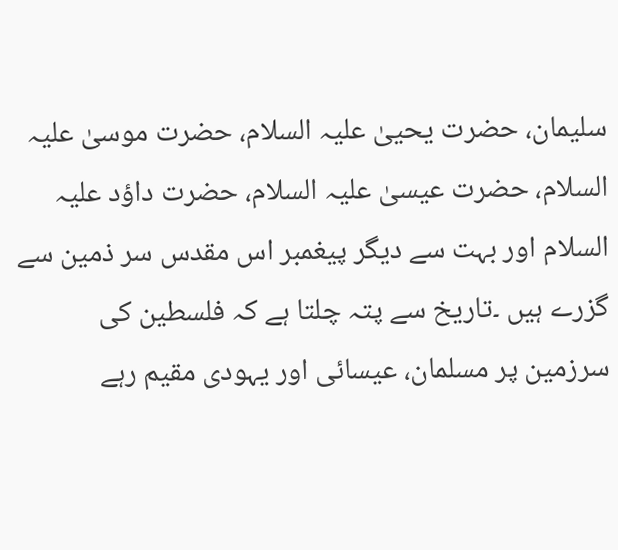سلیمان، حضرت یحییٰ علیہ السلام، حضرت موسیٰ علیہ السلام، حضرت عیسیٰ علیہ السلام، حضرت داؤد علیہ السلام اور بہت سے دیگر پیغمبر اس مقدس سر ذمین سے گزرے ہیں ۔تاریخ سے پتہ چلتا ہے کہ فلسطین کی سرزمین پر مسلمان، عیسائی اور یہودی مقیم رہے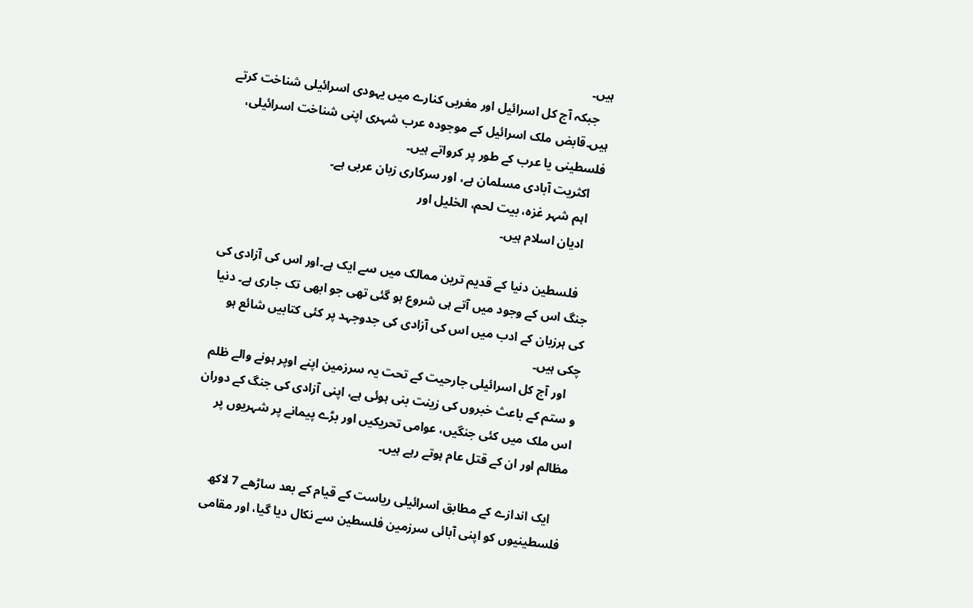ہیں۔
    جبکہ آج کل اسرائیل اور مغربی کنارے میں یہودی اسرائیلی شناخت کرتے ہیں۔قابض ملک اسرائیل کے موجودہ عرب شہری اپنی شناخت اسرائیلی، فلسطینی یا عرب کے طور پر کرواتے ہیں۔
    اکثریت آبادی مسلمان ہے، اور سرکاری زبان عربی ہے۔
    اہم شہر غزہ، بیت لحم، الخلیل اور
    ادیان اسلام ہیں۔

    فلسطین دنیا کے قدیم ترین ممالک میں سے ایک ہے۔اور اس کی آزادی کی جنگ اس کے وجود میں آتے ہی شروع ہو گئی تھی جو ابھی تک جاری ہے۔ دنیا کی ہرزبان کے ادب میں اس کی آزادی کی جدوجہد پر کئی کتابیں شائع ہو چکی ہیں۔
    اور آج کل اسرائیلی جارحیت کے تحت یہ سرزمین اپنے اوپر ہونے والے ظلم و ستم کے باعث خبروں کی زینت بنی ہوئی ہے، اپنی آزادی کی جنگ کے دوران اس ملک میں کئی جنگیں، عوامی تحریکیں اور بڑے پیمانے پر شہریوں پر مظالم اور ان کے قتل عام ہوتے رہے ہیں۔

    ایک اندازے کے مطابق اسرائیلی ریاست کے قیام کے بعد ساڑھے 7 لاکھ فلسطینیوں کو اپنی آبائی سرزمین فلسطین سے نکال دیا گیا، اور مقامی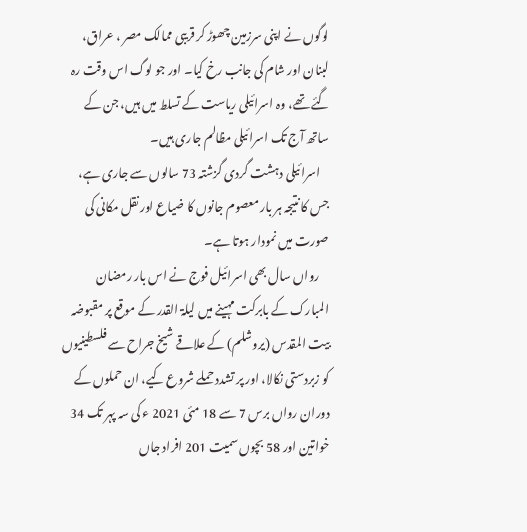لوگوں نے اپنی سرزمین چھوڑ کر قریبی ممالک مصر ، عراق، لبنان اور شام کی جانب رخ کیا۔ اور جو لوگ اس وقت رہ گئے تھے، وہ اسرائیلی ریاست کے تسلط میں ہیں، جن کے ساتھ آج تک اسرائیلی مظالم جاری ہیں۔
    اسرائیلی دہشت گردی گزشتہ 73 سالوں سے جاری ہے، جس کا نتیجہ ہر بار معصوم جانوں کا ضیاع اور نقل مکانی کی صورت میں نمودار ہوتا ہے۔
    رواں سال بھی اسرائیل فوج نے اس بار رمضان المبارک کے بابرکت مہینے میں ليلۃ القدر کے موقع پر مقبوضہ بیت المقدس (یروشلم) کے علاقے شیخ جراح سے فلسطینیوں کو زبردستی نکالا، اور پر تشدد حملے شروع کیے، ان حملوں کے دوران رواں برس 7 سے 18 مئی 2021 ء کی سہ پہر تک 34 خواتین اور 58 بچوں سمیت 201 افراد جاں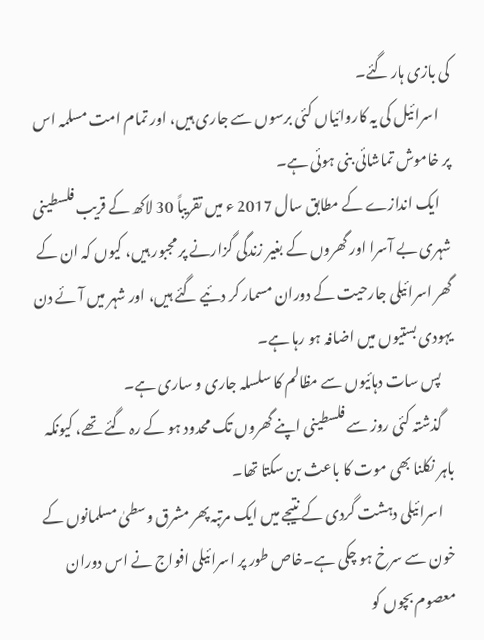کی بازی ہار گئے۔
    اسرائیل کی یہ کاروائیاں کئی برسوں سے جاری ہیں، اور تمام امت مسلمہ اس پر خاموش تماشائی بنی ہوئی ہے۔
    ایک اندازے کے مطابق سال 2017 ء میں تقریباً 30 لاکھ کے قریب فلسطینی شہری بے آسرا اور گھروں کے بغیر زندگی گزارنے پر مجبور ہیں، کیوں کہ ان کے گھر اسرائیلی جارحیت کے دوران مسمار کر دئیے گئے ہیں، اور شہر میں آئے دن یہودی بستیوں میں اضافہ ہو رہا ہے۔
    پس سات دہائیوں سے مظالم کا سلسلہ جاری و ساری ہے۔
    گذشتہ کئی روز سے فلسطینی اپنے گھروں تک محدود ہو کے رہ گئے تھے، کیونکہ باہر نکلنا بھی موت کا باعث بن سکتا تھا۔
    اسرائیلی دہشت گردی کے نتیجے میں ایک مرتبہ پھر مشرق وسطیٰ مسلمانوں کے خون سے سرخ ہو چکی ہے۔خاص طور پر اسرائیلی افواج نے اس دوران معصوم بچوں کو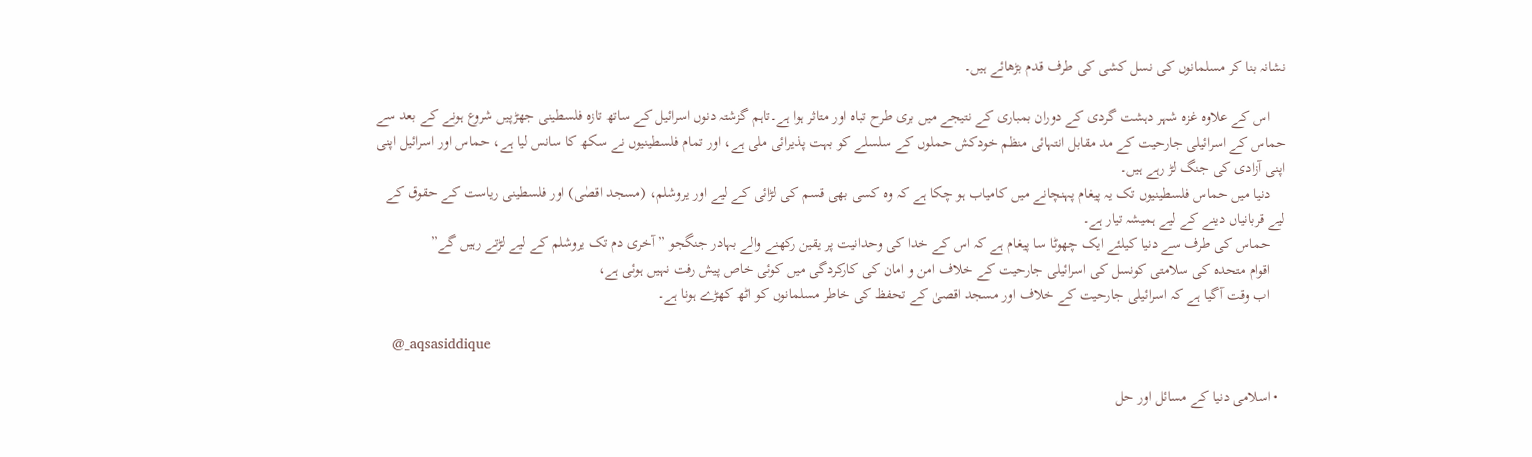نشانہ بنا کر مسلمانوں کی نسل کشی کی طرف قدم بڑھائے ہیں۔

    اس کے علاوہ غزہ شہر دہشت گردی کے دوران بمباری کے نتیجے میں بری طرح تباہ اور متاثر ہوا ہے۔تاہم گزشتہ دنوں اسرائیل کے ساتھ تازہ فلسطینی جھڑپیں شروع ہونے کے بعد سے حماس کے اسرائیلی جارحیت کے مد مقابل انتہائی منظم خودکش حملوں کے سلسلے کو بہت پذیرائی ملی ہے، اور تمام فلسطینیوں نے سکھ کا سانس لیا ہے، حماس اور اسرائیل اپنی اپنی آزادی کی جنگ لڑ رہے ہیں۔
    دنیا میں حماس فلسطینیوں تک یہ پیغام پہنچانے میں کامیاب ہو چکا ہے کہ وہ کسی بھی قسم کی لڑائی کے لیے اور یروشلم، (مسجد اقصٰی) اور فلسطینی ریاست کے حقوق کے لیے قربانیاں دینے کے لیے ہمیشہ تیار ہے۔
    حماس کی طرف سے دنیا کیلئے ایک چھوٹا سا پیغام ہے کہ اس کے خدا کی وحدانیت پر یقین رکھنے والے بہادر جنگجو ”آخری دم تک یروشلم کے لیے لڑتے رہیں گے”
    اقوام متحدہ کی سلامتی کونسل کی اسرائیلی جارحیت کے خلاف امن و امان کی کارکردگی میں کوئی خاص پیش رفت نہیں ہوئی ہے،
    اب وقت آگیا ہے کہ اسرائیلی جارحیت کے خلاف اور مسجد اقصیٰ کے تحفظ کی خاطر مسلمانوں کو اٹھ کھڑے ہونا ہے۔

    @_aqsasiddique

  • اسلامی دنیا کے مسائل اور حل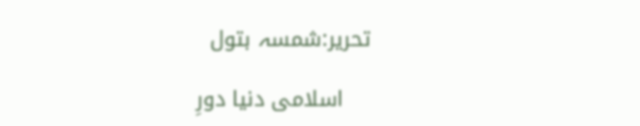تحریر:شمسہ بتول

    اسلامی دنیا دورِ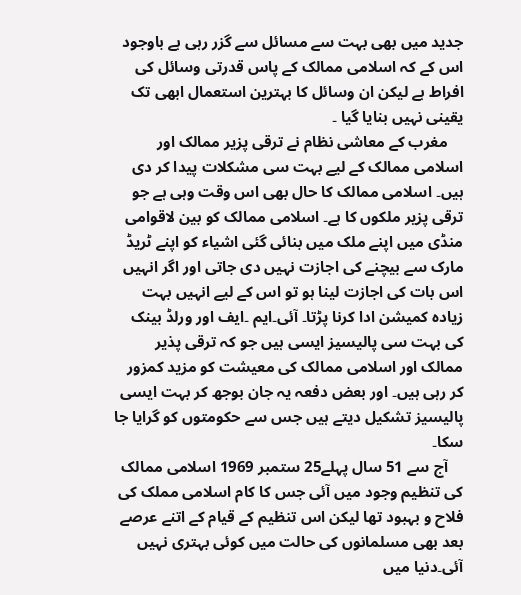جدید میں بھی بہت سے مسائل سے گزر رہی ہے باوجود اس کے کہ اسلامی ممالک کے پاس قدرتی وسائل کی افراط ہے لیکن ان وسائل کا بہترین استعمال ابھی تک یقینی نہیں بنایا گیا ۔
    مغرب کے معاشی نظام نے ترقی پزیر ممالک اور اسلامی ممالک کے لیے بہت سی مشکلات پیدا کر دی ہیں۔ اسلامی ممالک کا حال بھی اس وقت وہی ہے جو ترقی پزیر ملکوں کا ہے۔ اسلامی ممالک کو بین لاقوامی منڈی میں اپنے ملک میں بنائی گئی اشیاء کو اپنے ٹریڈ مارک سے بیچنے کی اجازت نہیں دی جاتی اور اگر انہیں اس بات کی اجازت لینا ہو تو اس کے لیے انہیں بہت زیادہ کمیشن ادا کرنا پڑتا۔ آئی۔ایم ۔ایف اور ورلڈ بینک کی بہت سی پالیسیز ایسی ہیں جو کہ ترقی پذیر ممالک اور اسلامی ممالک کی معیشت کو مزید کمزور کر رہی ہیں۔ اور بعض دفعہ یہ جان بوجھ کر بہت ایسی پالیسیز تشکیل دیتے ہیں جس سے حکومتوں کو گرایا جا سکا۔
    آج سے 51 سال پہلے25 ستمبر 1969 اسلامی ممالک کی تنظیم وجود میں آئی جس کا کام اسلامی مملک کی فلاح و بہبود تھا لیکن اس تنظیم کے قیام کے اتنے عرصے بعد بھی مسلمانوں کی حالت میں کوئی بہتری نہیں آئی۔دنیا میں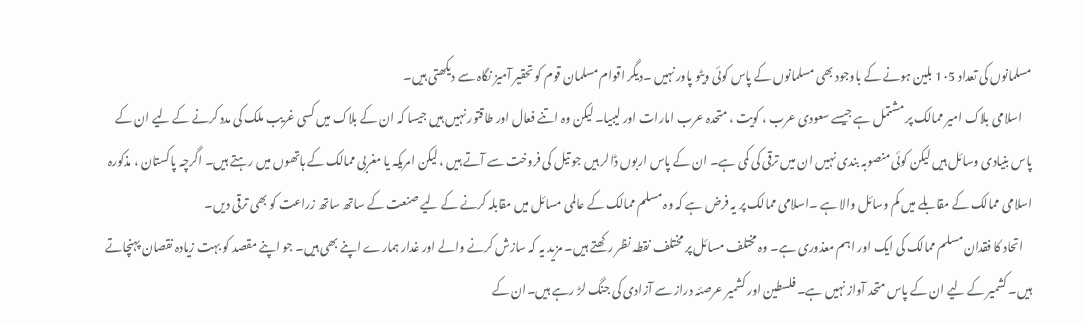مسلمانوں کی تعداد 1٠5 بلین ہونے کے باوجود بھی مسلمانوں کے پاس کوئی ویٹو پاور نہیں ۔دیگر اقوام مسلمان قوم کو تحقیر آمیز نگاہ سے دیکھتی ہیں۔
    اسلامی بلاک امیر ممالک پر مشتمل ہے جیسے سعودی عرب ، کویت ، متحدہ عرب امارات اور لیبیا۔ لیکن وہ اتنے فعال اور طاقتور نہیں ہیں جیسا کہ ان کے بلاک میں کسی غریب ملک کی مدد کرنے کے لیے ان کے پاس بنیادی وسائل ہیں لیکن کوئی منصوبہ بندی نہیں ان میں ترقی کی کمی ہے۔ ان کے پاس اربوں ڈالر ہیں جو تیل کی فروخت سے آتے ہیں ، لیکن امریکہ یا مغربی ممالک کے ہاتھوں میں رہتے ہیں۔ اگرچہ پاکستان ، مذکورہ اسلامی ممالک کے مقابلے میں کم وسائل والا ہے ۔اسلامی ممالک پر یہ فرض ہے کہ وہ مسلم ممالک کے عالمی مسائل میں مقابلہ کرنے کے لیے صنعت کے ساتھ ساتھ زراعت کو بھی ترقی دیں۔
    اتحاد کا فقدان مسلم ممالک کی ایک اور اہم معذوری ہے۔ وہ مختلف مسائل پر مختلف نقطہ نظر رکھتے ہیں۔ مزید یہ کہ سازش کرنے والے اور غدار ہمارے اپنے بھی ہیں۔ جو اپنے مقصد کو بہت زیادہ نقصان پہنچاتے ہیں۔ کشمیر کے لیے ان کے پاس متحد آواز نہیں ہے۔ فلسطین اور کشمیر عرصئہ دراز سے آزادی کی جنگ لڑ رہے ہیں۔ان کے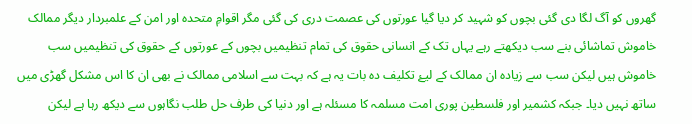گھروں کو آگ لگا دی گئی بچوں کو شہید کر دیا گیا عورتوں کی عصمت دری کی گئی مگر اقوامِ متحدہ اور امن کے علمبردار دیگر ممالک خاموش تماشائی بنے سب دیکھتے رہے یہاں تک کے انسانی حقوق کی تمام تنظیمیں بچوں کے عورتوں کے حقوق کی تنظیمیں سب خاموش ہیں لیکن سب سے زیادہ ان ممالک کے لیۓ تکلیف دہ بات یہ ہے کہ بہت سے اسلامی ممالک نے بھی ان کا اس مشکل گھڑی میں ساتھ نہیں دیا۔ جبکہ کشمیر اور فلسطین پوری امت مسلمہ کا مسئلہ ہے اور دنیا کی طرف حل طلب نگاہوں سے دیکھ رہا ہے لیکن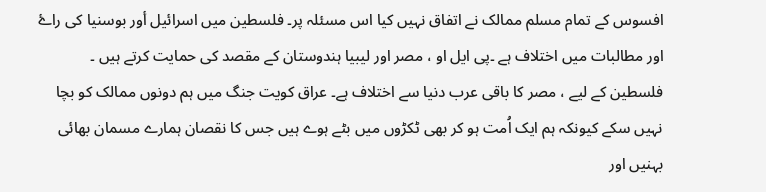افسوس کے تمام مسلم ممالک نے اتفاق نہیں کیا اس مسئلہ پر۔ فلسطین میں اسرائیل أور بوسنیا کی راۓ اور مطالبات میں اختلاف ہے ۔پی ایل او ، مصر اور لیبیا ہندوستان کے مقصد کی حمایت کرتے ہیں ۔ فلسطین کے لیے ، مصر کا باقی عرب دنیا سے اختلاف ہے۔ عراق کویت جنگ میں ہم دونوں ممالک کو بچا نہیں سکے کیونکہ ہم ایک اُمت ہو کر بھی ٹکڑوں میں بٹے ہوے ہیں جس کا نقصان ہمارے مسمان بھائی بہنیں اور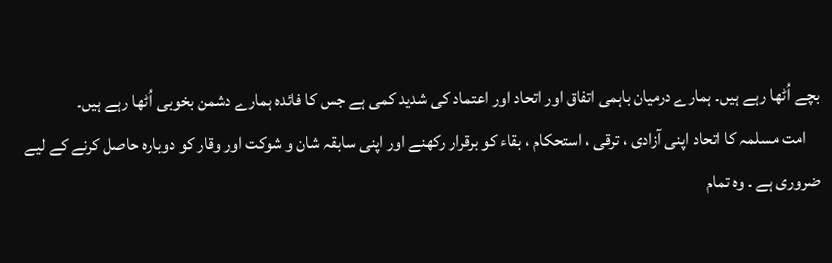بچے اُٹھا رہے ہیں۔ ہمارے درمیان باہمی اتفاق اور اتحاد اور اعتماد کی شدید کمی ہے جس کا فائدہ ہمارے دشمن بخوبی اُٹھا رہے ہیں۔
    امت مسلمہ کا اتحاد اپنی آزادی ، ترقی ، استحکام ، بقاء کو برقرار رکھنے اور اپنی سابقہ شان و شوکت اور وقار کو دوبارہ حاصل کرنے کے لیے ضروری ہے ۔ وہ تمام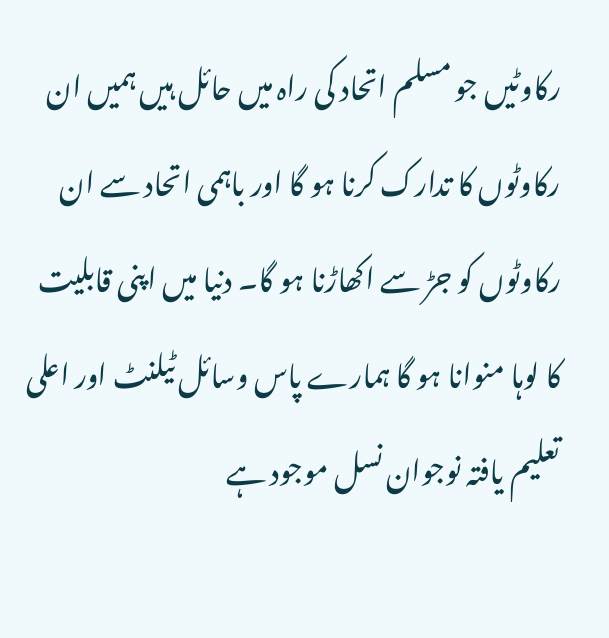رکاوٹیں جو مسلم اتحاد کی راہ میں حائل ہیں ہمیں ان رکاوٹوں کا تدارک کرنا ہو گا اور باہمی اتحاد سے ان رکاوٹوں کو جڑ سے اکھاڑنا ہو گا۔ دنیا میں اپنی قابلیت کا لوہا منوانا ہو گا ہمارے پاس وسائل ٹیلنٹ اور اعلی تعلیم یافتہ نوجوان نسل موجود ہے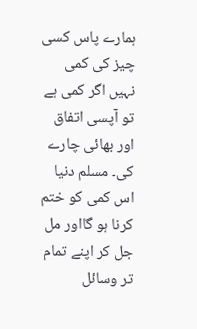ہمارے پاس کسی چیز کی کمی نہیں اگر کمی ہے تو آپسی اتفاق اور بھائی چارے کی۔ مسلم دنیا اس کمی کو ختم کرنا ہو گااور مل جل کر اپنے تمام تر وسائل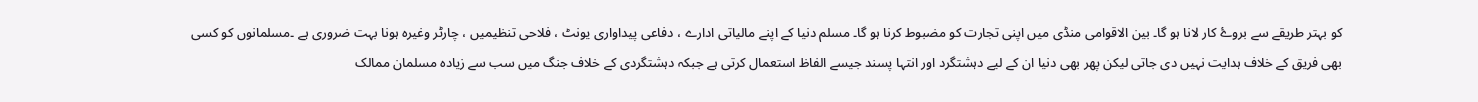کو بہتر طریقے سے بروۓ کار لانا ہو گا۔ بین الاقوامی منڈی میں اپنی تجارت کو مضبوط کرنا ہو گا۔ مسلم دنیا کے اپنے مالیاتی ادارے ، دفاعی پیداواری یونٹ ، فلاحی تنظیمیں ، چارٹر وغیرہ ہونا بہت ضروری ہے ۔مسلمانوں کو کسی بھی فریق کے خلاف ہدایت نہیں دی جاتی لیکن پھر بھی دنیا ان کے لیے دہشتگرد اور انتہا پسند جیسے الفاظ استعمال کرتی ہے جبکہ دہشتگردی کے خلاف جنگ میں سب سے زیادہ مسلمان ممالک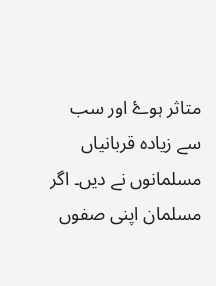متاثر ہوۓ اور سب سے زیادہ قربانیاں مسلمانوں نے دیں۔ اگر مسلمان اپنی صفوں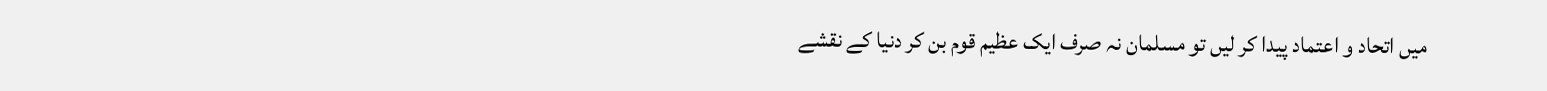میں اتحاد و اعتماد پیدا کر لیں تو مسلمان نہ صرف ایک عظیم قوم بن کر دنیا کے نقشے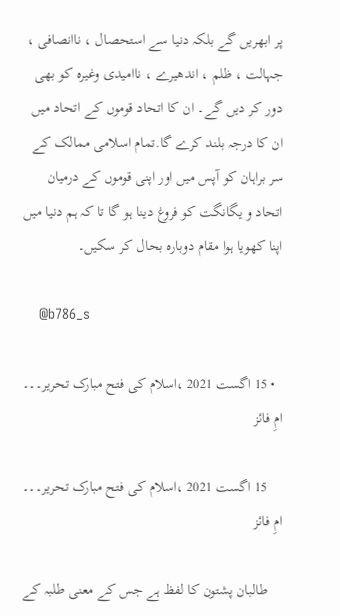پر ابھریں گے بلکہ دنیا سے استحصال ، ناانصافی ، جہالت ، ظلم ، اندھیرے ، ناامیدی وغیرہ کو بھی دور کر دیں گے۔ ان کا اتحاد قوموں کے اتحاد میں ان کا درجہ بلند کرے گا.تمام اسلامی ممالک کے سر براہان کو آپس میں اور اپنی قوموں کے درمیان اتحاد و یگانگت کو فروغ دینا ہو گا تا کہ ہم دنیا میں اپنا کھویا ہوا مقام دوبارہ بحال کر سکیں۔

    @b786_s

  • 15 اگست 2021 ،اسلام کی فتح مبارک تحریر۔۔۔ امِ فائز

    15 اگست 2021 ،اسلام کی فتح مبارک تحریر۔۔۔ امِ فائز

    طالبان پشتون کا لفظ ہے جس کے معنی طلبہ کے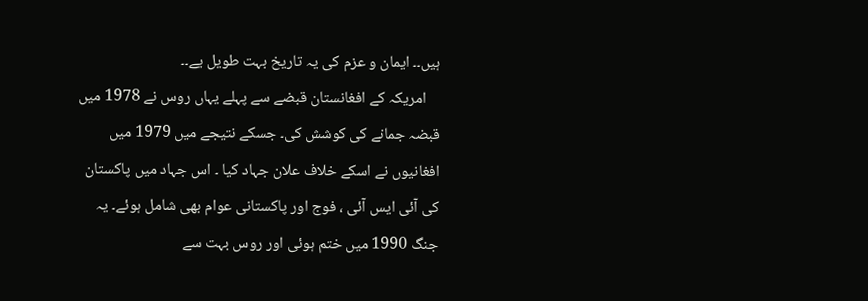ہیں۔۔ ایمان و عزم کی یہ تاریخ بہت طویل یے۔۔
    امریکہ کے افغانستان قبضے سے پہلے یہاں روس نے 1978 میں قبضہ جمانے کی کوشش کی۔ جسکے نتیجے میں 1979 میں افغانیوں نے اسکے خلاف علان جہاد کیا ۔ اس جہاد میں پاکستان کی آئی ایس آئی ، فوج اور پاکستانی عوام بھی شامل ہوئے۔ یہ جنگ 1990 میں ختم ہوئی اور روس بہت سے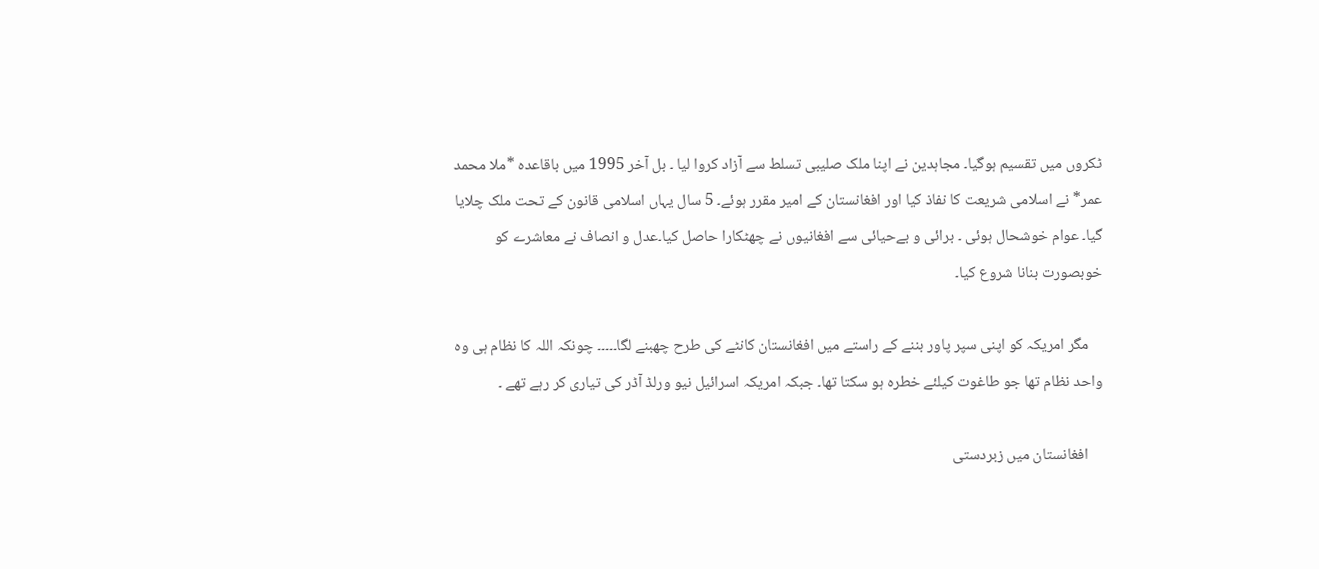ٹکروں میں تقسیم ہوگیا۔ مجاہدین نے اپنا ملک صلیبی تسلط سے آزاد کروا لیا ۔ بل آخر 1995 میں باقاعدہ *ملا محمد عمر* نے اسلامی شریعت کا نفاذ کیا اور افغانستان کے امیر مقرر ہوئے۔ 5 سال یہاں اسلامی قانون کے تحت ملک چلایا گیا۔ عوام خوشحال ہوئی ۔ برائی و بےحیائی سے افغانیوں نے چھٹکارا حاصل کیا۔عدل و انصاف نے معاشرے کو خوبصورت بنانا شروع کیا۔

    مگر امریکہ کو اپنی سپر پاور بننے کے راستے میں افغانستان کانٹے کی طرح چھبنے لگا۔۔۔۔۔ چونکہ اللہ کا نظام ہی وہ واحد نظام تھا جو طاغوت کیلئے خطرہ ہو سکتا تھا۔ جبکہ امریکہ اسرائیل نیو ورلڈ آڈر کی تیاری کر رہے تھے ۔

    افغانستان میں زبردستی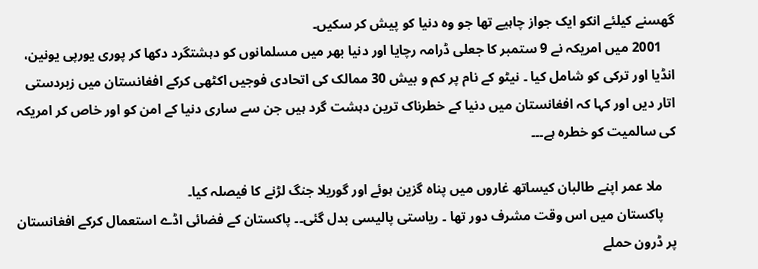گھسنے کیلئے انکو ایک جواز چاہیے تھا جو وہ دنیا کو پیش کر سکیں۔
    2001 میں امریکہ نے 9 ستمبر کا جعلی ڈرامہ رچایا اور دنیا بھر میں مسلمانوں کو دہشتگرد دکھا کر پوری یورپی یونین، انڈیا اور ترکی کو شامل کیا ۔ نیٹو کے نام پر کم و بیش 30 ممالک کی اتحادی فوجیں اکٹھی کرکے افغانستان میں زبردستی اتار دیں اور کہا کہ افغانستان میں دنیا کے خطرناک ترین دہشت گرد ہیں جن سے ساری دنیا کے امن کو اور خاص کر امریکہ کی سالمیت کو خطرہ ہے۔۔۔

    ملا عمر اپنے طالبان کیساتھ غاروں میں پناہ گزین ہوئے اور گوریلا جنگ لڑنے کا فیصلہ کیا۔
    پاکستان میں اس وقت مشرف دور تھا ۔ ریاستی پالیسی بدل گئی۔۔ پاکستان کے فضائی اڈے استعمال کرکے افغانستان پر ڈرون حملے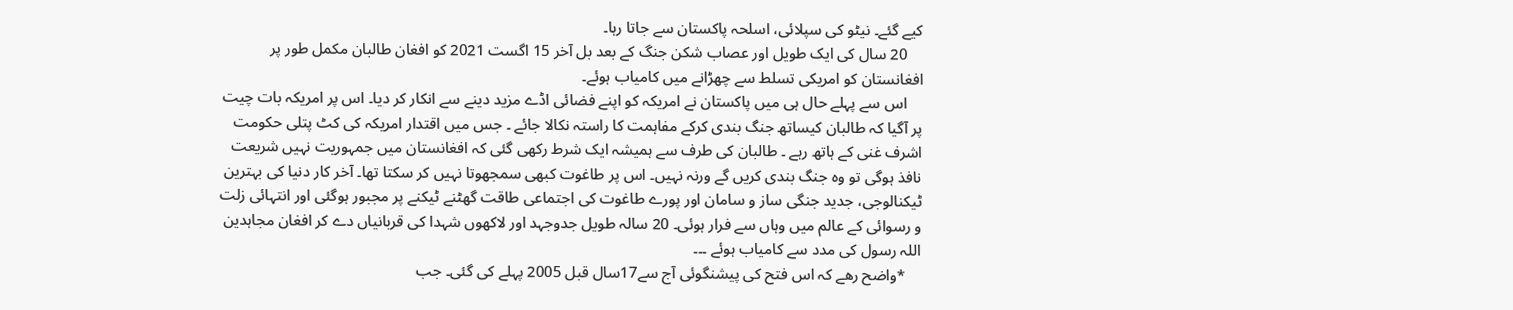کیے گئے۔ نیٹو کی سپلائی، اسلحہ پاکستان سے جاتا رہا۔
    20 سال کی ایک طویل اور عصاب شکن جنگ کے بعد بل آخر 15 اگست 2021 کو افغان طالبان مکمل طور پر افغانستان کو امریکی تسلط سے چھڑانے میں کامیاب ہوئے۔
    اس سے پہلے حال ہی میں پاکستان نے امریکہ کو اپنے فضائی اڈے مزید دینے سے انکار کر دیا۔ اس پر امریکہ بات چیت پر آگیا کہ طالبان کیساتھ جنگ بندی کرکے مفاہمت کا راستہ نکالا جائے ۔ جس میں اقتدار امریکہ کی کٹ پتلی حکومت اشرف غنی کے ہاتھ رہے ۔ طالبان کی طرف سے ہمیشہ ایک شرط رکھی گئی کہ افغانستان میں جمہوریت نہیں شریعت نافذ ہوگی تو وہ جنگ بندی کریں گے ورنہ نہیں۔ اس پر طاغوت کبھی سمجھوتا نہیں کر سکتا تھا۔ آخر کار دنیا کی بہترین ٹیکنالوجی، جدید جنگی ساز و سامان اور پورے طاغوت کی اجتماعی طاقت گھٹنے ٹیکنے پر مجبور ہوگئی اور انتہائی زلت و رسوائی کے عالم میں وہاں سے فرار ہوئی۔ 20 سالہ طویل جدوجہد اور لاکھوں شہدا کی قربانیاں دے کر افغان مجاہدین اللہ رسول کی مدد سے کامیاب ہوئے ۔۔۔
    *واضح رھے کہ اس فتح کی پیشنگوئی آج سے17سال قبل 2005 پہلے کی گئی۔ جب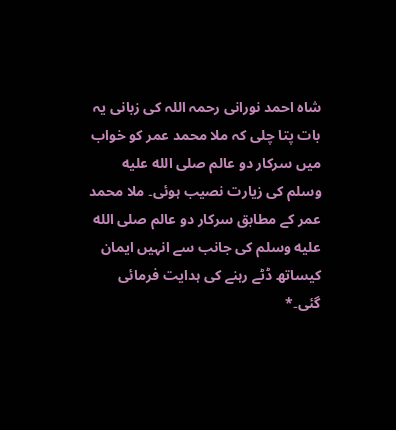شاہ احمد نورانی رحمہ اللہ کی زبانی یہ بات پتا چلی کہ ملا محمد عمر کو خواب میں سرکار دو عالم صلى الله عليه وسلم کی زیارت نصیب ہوئی۔ ملا محمد عمر کے مطابق سرکار دو عالم صلى الله عليه وسلم کی جانب سے انہیں ایمان کیساتھ ڈٹے رہنے کی ہدایت فرمائی گئی۔*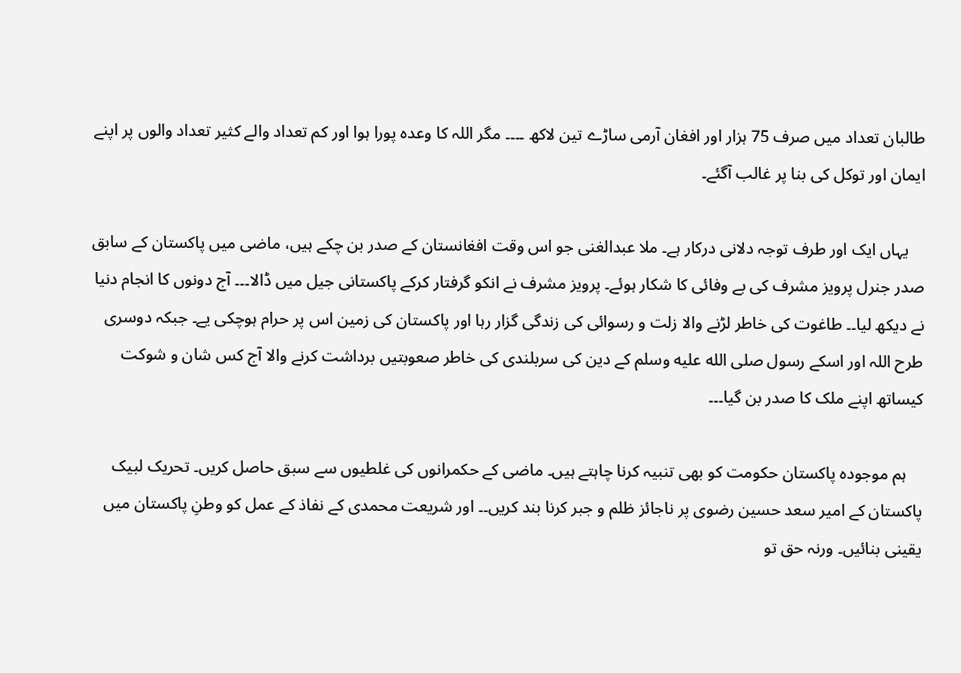طالبان تعداد میں صرف 75 ہزار اور افغان آرمی ساڑے تین لاکھ ۔۔۔۔ مگر اللہ کا وعدہ پورا ہوا اور کم تعداد والے کثیر تعداد والوں پر اپنے ایمان اور توکل کی بنا پر غالب آگئے۔

    یہاں ایک اور طرف توجہ دلانی درکار ہے۔ ملا عبدالغنی جو اس وقت افغانستان کے صدر بن چکے ہیں، ماضی میں پاکستان کے سابق صدر جنرل پرویز مشرف کی بے وفائی کا شکار ہوئے۔ پرویز مشرف نے انکو گرفتار کرکے پاکستانی جیل میں ڈالا۔۔۔ آج دونوں کا انجام دنیا نے دیکھ لیا۔۔ طاغوت کی خاطر لڑنے والا زلت و رسوائی کی زندگی گزار رہا اور پاکستان کی زمین اس پر حرام ہوچکی یے۔ جبکہ دوسری طرح اللہ اور اسکے رسول صلى الله عليه وسلم کے دین کی سربلندی کی خاطر صعوبتیں برداشت کرنے والا آج کس شان و شوکت کیساتھ اپنے ملک کا صدر بن گیا۔۔۔

    ہم موجودہ پاکستان حکومت کو بھی تنبیہ کرنا چاہتے ہیں۔ ماضی کے حکمرانوں کی غلطیوں سے سبق حاصل کریں۔ تحریک لبیک پاکستان کے امیر سعد حسین رضوی پر ناجائز ظلم و جبر کرنا بند کریں۔۔ اور شریعت محمدی کے نفاذ کے عمل کو وطنِ پاکستان میں یقینی بنائیں۔ ورنہ حق تو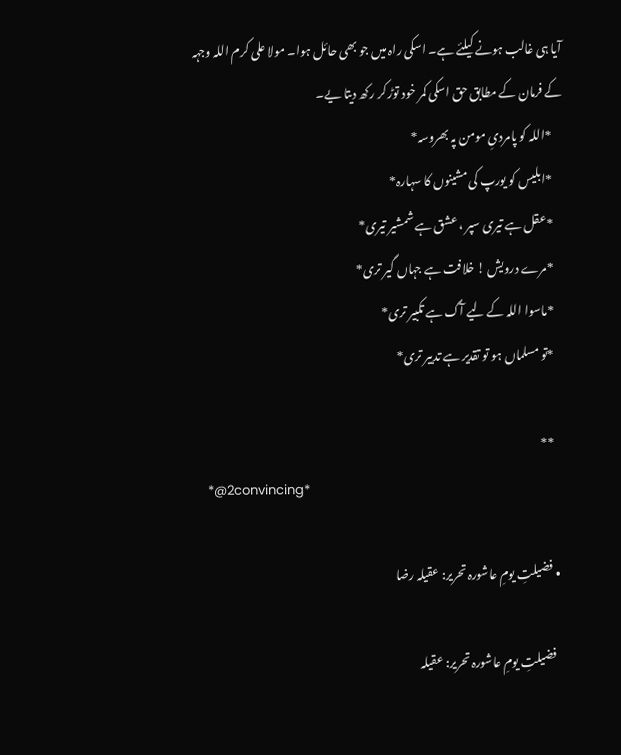آیا ہی غالب ہونے کیلئے ہے۔ اسکی راہ میں جو بھی حائل ہوا۔ مولا علی کرم اللہ وجہہ کے فرمان کے مطابق حق اسکی کمر خود توڑ کر رکھ دیتا یے۔
    *اللہ کو پامردیِ مومن پہ بھروسہ*
    *ابلیس کو یورپ کی مشینوں کا سہارہ*
    *عقل ہے تیری سپر ، عشق ہے شمشیر تیری*
    *مرے درویش ! خلافت ہے جہاں گیر تری*
    *ماسوا اللہ کے لیے آگ ہے تکبیر تری*
    *تو مسلماں ہو تو تقدیر ہے تدبیر تری*

    **
    *@2convincing*

  • فضیلتِ یومِ عاشورہ تحریر: عقیلہ رضا

    فضیلتِ یومِ عاشورہ تحریر: عقیلہ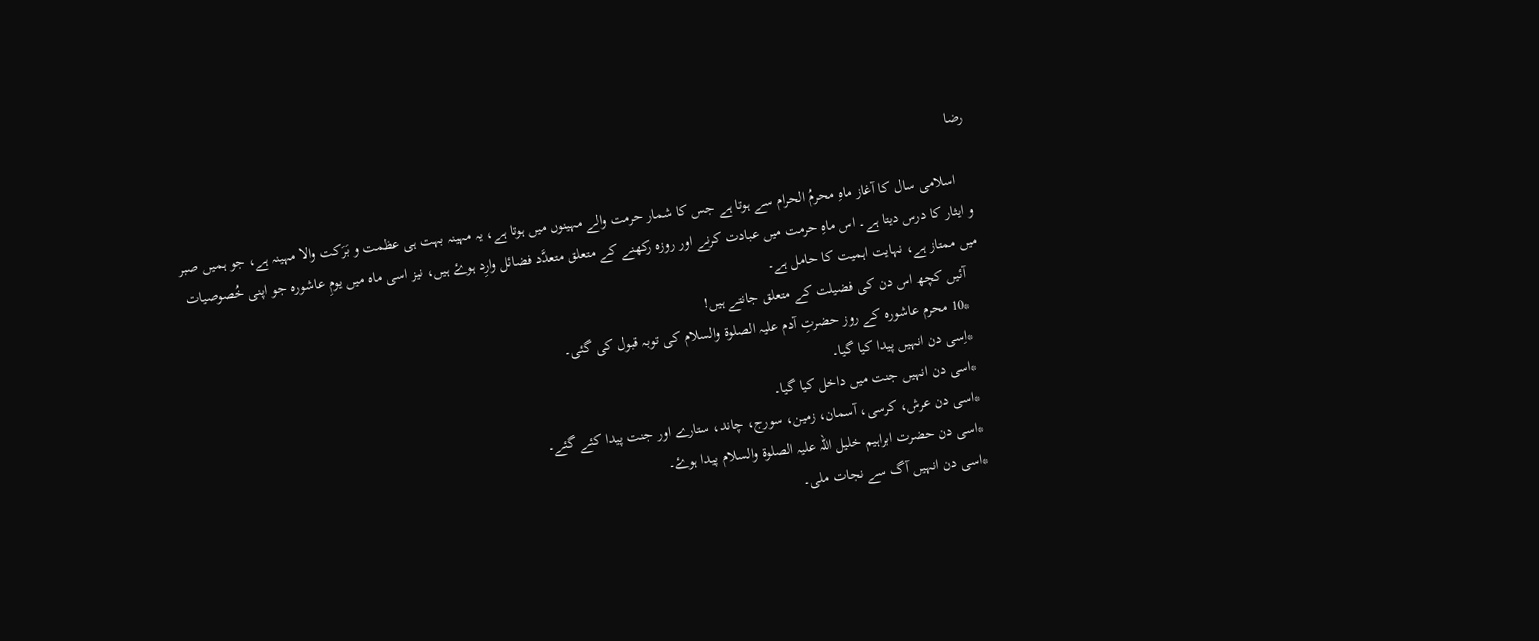رضا

    اسلامی سال کا آغاز ماہِ محرمُ الحرام سے ہوتا ہے جس کا شمار حرمت والے مہینوں میں ہوتا ہے، یہ مہینہ بہت ہی عظمت و بَرَکت والا مہینہ ہے، جو ہمیں صبر و ایثار کا درس دیتا ہے۔ اس ماہِ حرمت میں عبادت کرنے اور روزہ رکھنے کے متعلق متعدَّد فضائل وارِد ہوۓ ہیں، نیز اسی ماہ میں یومِ عاشورہ جو اپنی خُصوصیات میں ممتاز ہے، نہایت اہمیت کا حامل ہے۔
    آئیں کچھ اس دن کی فضیلت کے متعلق جانتے ہیں!
    *10 محرم عاشورہ کے روز حضرتِ آدم علیہ الصلوة والسلام کی توبہ قبول کی گئی۔
    *اِسی دن انہیں پیدا کیا گیا۔
    *اسی دن انہیں جنت میں داخل کیا گیا۔
    *اسی دن عرش، کرسی، آسمان، زمین، سورج، چاند، ستارے اور جنت پیدا کئے گئے۔
    *اسی دن حضرت ابراہیم خلیل اللہ علیہ الصلوة والسلام پیدا ہوۓ۔
    *اسی دن انہیں آگ سے نجات ملی۔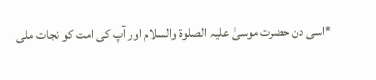*اسی دن حضرت موسیٰ علیہ الصلوة والسلام اور آپ کی امت کو نجات ملی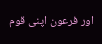اور فرعون اپنی قوم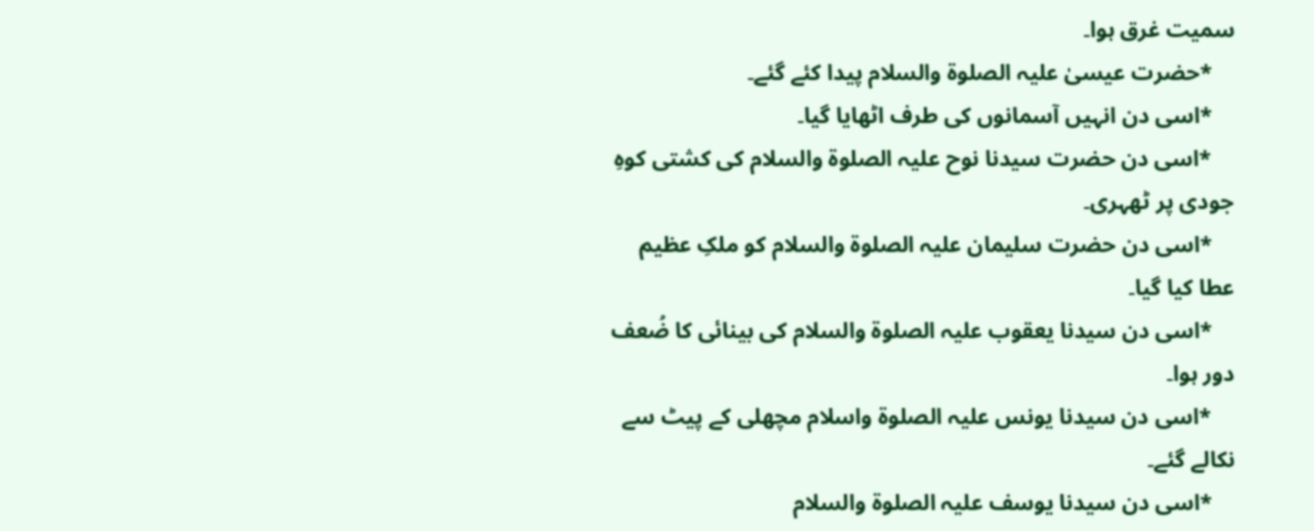سمیت غرق ہوا۔
    *حضرت عیسیٰ علیہ الصلوة والسلام پیدا کئے گئے۔
    *اسی دن انہیں آسمانوں کی طرف اٹھایا گیا۔
    *اسی دن حضرت سیدنا نوح علیہ الصلوة والسلام کی کشتی کوہِ جودی پر ٹھہری۔
    *اسی دن حضرت سلیمان علیہ الصلوة والسلام کو ملکِ عظیم عطا کیا گیا۔
    *اسی دن سیدنا یعقوب علیہ الصلوة والسلام کی بینائی کا ضُعف دور ہوا۔
    *اسی دن سیدنا یونس علیہ الصلوة واسلام مچھلی کے پیٹ سے نکالے گئے۔
    *اسی دن سیدنا یوسف علیہ الصلوة والسلام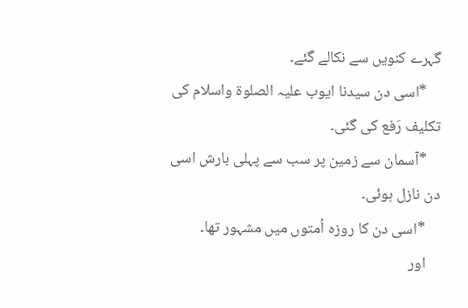گہرے کنویں سے نکالے گئے۔
    *اسی دن سیدنا ایوب علیہ الصلوة واسلام کی تکلیف رَفع کی گئی۔
    *آسمان سے زمین پر سب سے پہلی بارش اسی دن نازل ہوئی۔
    *اسی دن کا روزہ اُمتوں میں مشہور تھا۔
    اور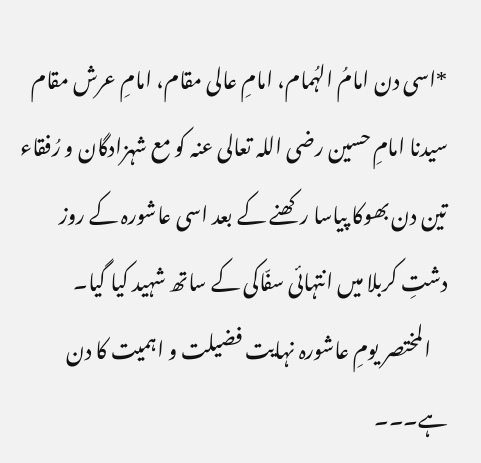*اسی دن امامُ الہُمام، امامِ عالی مقام، امامِ عرش مقام سیدنا امامِ حسین رضی اللہ تعالی عنہ کو مع شہزادگان و رُفقاء تین دن بھوکا پیاسا رکھنے کے بعد اسی عاشورہ کے روز دشتِ کربلا میں انتہائی سفّاکی کے ساتھ شہید کیا گیا۔
    المختصر یومِ عاشورہ نہایت فضیلت و اہمیت کا دن ہے۔۔۔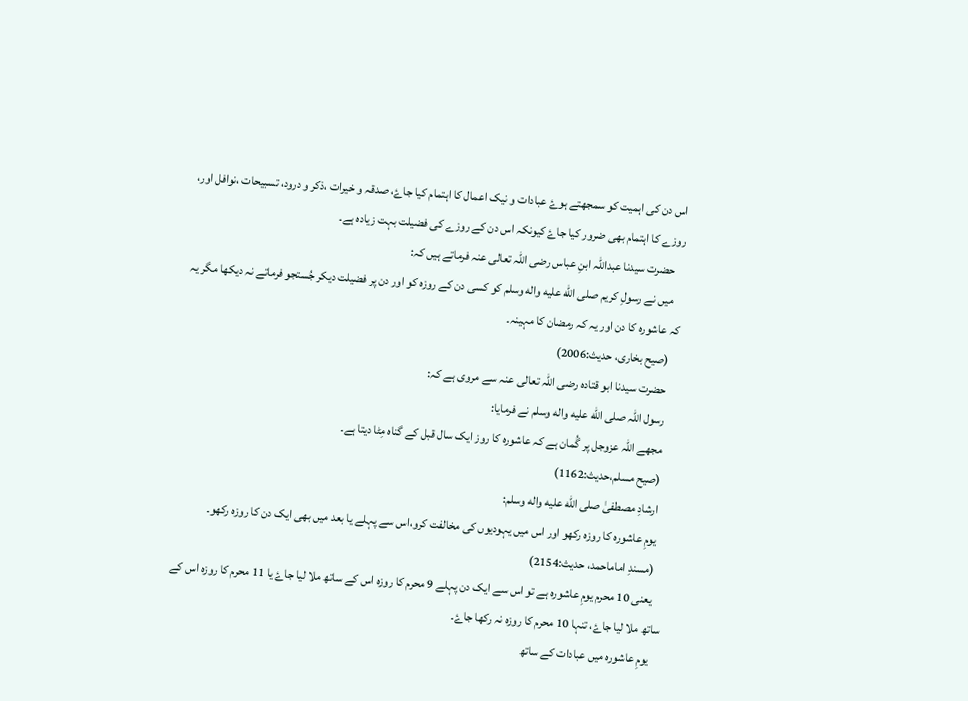اس دن کی اہمیت کو سمجھتے ہوۓ عبادات و نیک اعمال کا اہتمام کیا جاۓ، صدقہ و خیرات ،ذکر و درود، تسبیحات ،نوافل اور، روزے کا اہتمام بھی ضرور کیا جاۓ کیونکہ اس دن کے روزے کی فضیلت بہت زیادہ ہے۔
    حضرت سیدنا عبداللہ ابنِ عباس رضی اللہ تعالی عنہ فرماتے ہیں کہ:
    میں نے رسولِ کریم صلى الله عليه واله وسلم کو کسی دن کے روزہ کو اور دن پر فضیلت دیکر جُستجو فرماتے نہ دیکھا مگر یہ کہ عاشورہ کا دن اور یہ کہ رمضان کا مہینہ۔
    (صیح بخاری، حدیث:2006)
    حضرت سیدنا ابو قتادہ رضی اللہ تعالی عنہ سے مروی ہے کہ:
    رسول اللہ صلى الله عليه واله وسلم نے فرمایا:
    مجھے اللہ عزوجل پر گُمان ہے کہ عاشورہ کا روز ایک سال قبل کے گناہ مِٹا دیتا ہے۔
    (صیح مسلم،حدیث:1162)
    ارشادِ مصطفیٰ صلى الله عليه واله وسلم:
    یومِ عاشورہ کا روزہ رکھو اور اس میں یہودیوں کی مخالفت کرو،اس سے پہلے یا بعد میں بھی ایک دن کا روزہ رکھو۔
    (مسندِ اماماحمد، حدیث:2154)
    یعنی 10 محرم یومِ عاشورہ ہے تو اس سے ایک دن پہلے 9 محرم کا روزہ اس کے ساتھ ملا لیا جاۓ یا 11 محرم کا روزہ اس کے ساتھ ملا لیا جاۓ، تنہا 10 محرم کا روزہ نہ رکھا جاۓ۔
    یومِ عاشورہ میں عبادات کے ساتھ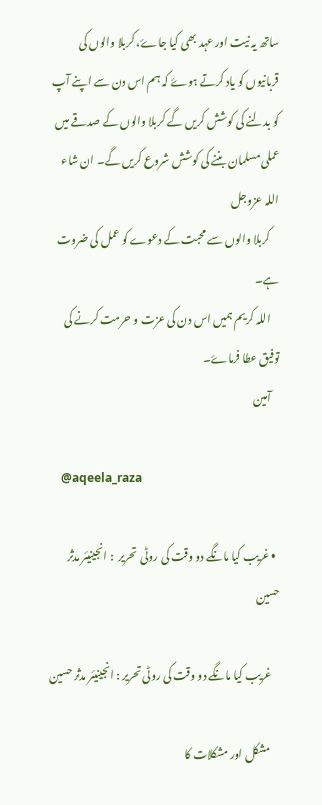ساتھ یہ نیت اور عہد بھی کیا جاۓ، کربلا والوں کی قربانیوں کو یاد کرتے ہوۓ کہ ہم اس دن سے اپنے آپ کو بدلنے کی کوشش کریں گے کربلا والوں کے صدقے میں عملی مسلمان بننے کی کوشش شروع کریں گے۔ ان شاء اللہ عزوجل
    کربلا والوں سے محبت کے دعوے کو عمل کی ضروت ہے۔
    اللہ کریم ہمیں اس دن کی عزت و حرمت کرنے کی توفیق عطا فرماۓ۔
    آمین

    @aqeela_raza

  • غریب کیا مانگے دو وقت کی روٹی  تحریر  : انجینیئر مدثر حسین

    غریب کیا مانگے دو وقت کی روٹی تحریر : انجینیئر مدثر حسین

    مشکل اور مشکلات کا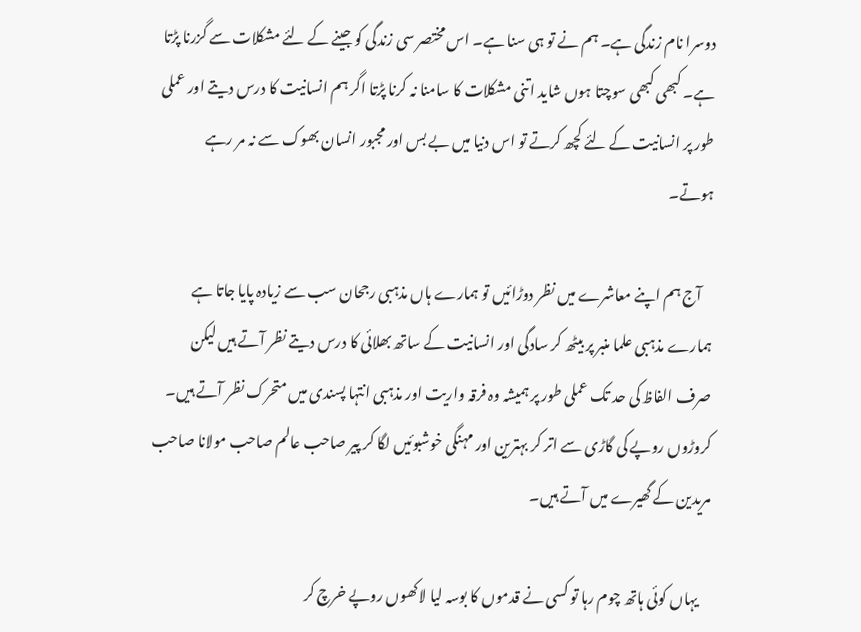دوسرا نام زندگی ہے۔ ہم نے تو ہی سنا ہے۔ اس مختصر سی زندگی کو جینے کے لئے مشکلات سے گزرنا پڑتا ہے۔ کبھی کبھی سوچتا ہوں شاید اتنی مشکلات کا سامنا نہ کرنا پڑتا اگر ہم انسانیت کا درس دیتے اور عملی طور پر انسانیت کے لئے کچھ کرتے تو اس دنیا میں بے بس اور مجبور انسان بھوک سے نہ مر رہے ہوتے۔

    آج ہم اپنے معاشرے میں نظر دوڑائیں تو ہمارے ہاں مذہبی رجحان سب سے زیادہ پایا جاتا ہے ہمارے مذہبی علما منبر پر بیٹھ کر سادگی اور انسانیت کے ساتھ بھلائی کا درس دیتے نظر آتے ہیں لیکن صرف الفاظ کی حد تک عملی طور پر ہمیشہ وہ فرقہ واریت اور مذہبی انتہا پسندی میں متحرک نظر آتے ہیں۔ کروڑوں روپے کی گاڑی سے اتر کر بہترین اور مہنگی خوشبوئیں لگا کر پیر صاحب عالم صاحب مولانا صاحب مریدین کے گھیرے میں آتے ہیں۔

    یہاں کوئی ہاتھ چوم رہا تو کسی نے قدموں کا بوسہ لیا لاکھوں روپے خرچ کر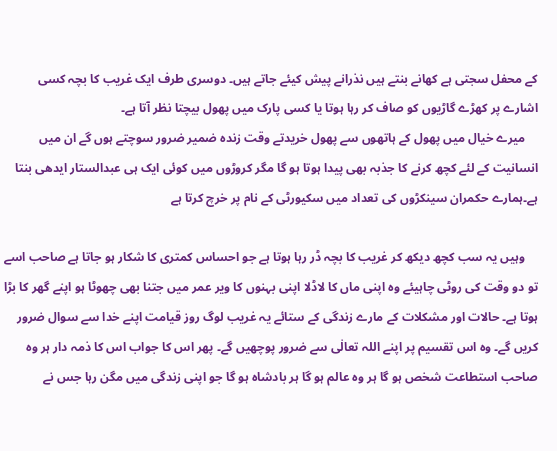کے محفل سجتی ہے کھانے بنتے ہیں نذرانے پیش کیئے جاتے ہیں۔ دوسری طرف ایک غریب کا بچہ کسی اشارے پر کھڑے گاڑیوں کو صاف کر رہا ہوتا یا کسی پارک میں پھول بیچتا نظر آتا ہے۔
    میرے خیال میں پھول کے ہاتھوں سے پھول خریدتے وقت زندہ ضمیر ضرور سوچتے ہوں گے ان میں انسانیت کے لئے کچھ کرنے کا جذبہ بھی پیدا ہوتا ہو گا مگر کروڑوں میں کوئی ایک ہی عبدالستار ایدھی بنتا ہے۔ہمارے حکمران سینکڑوں کی تعداد میں سکیورٹی کے نام پر خرچ کرتا ہے

    وہیں یہ سب کچھ دیکھ کر غریب کا بچہ ڈر رہا ہوتا ہے جو احساس کمتری کا شکار ہو جاتا ہے صاحب اسے تو دو وقت کی روٹی چاہیئے وہ اپنی ماں کا لاڈلا اپنی بہنوں کا ویر عمر میں جتنا بھی چھوٹا ہو اپنے گھر کا بڑا ہوتا ہے۔ حالات اور مشکلات کے مارے زندگی کے ستائے یہ غریب لوگ روز قیامت اپنے خدا سے سوال ضرور کریں گے۔ وہ اس تقسیم پر اپنے اللہ تعالٰی سے ضرور پوچھیں گے۔ پھر اس کا جواب اس کا ذمہ دار ہر وہ صاحب استطاعت شخص ہو گا ہر وہ عالم ہو گا ہر بادشاہ ہو گا جو اپنی زندگی میں مگن رہا جس نے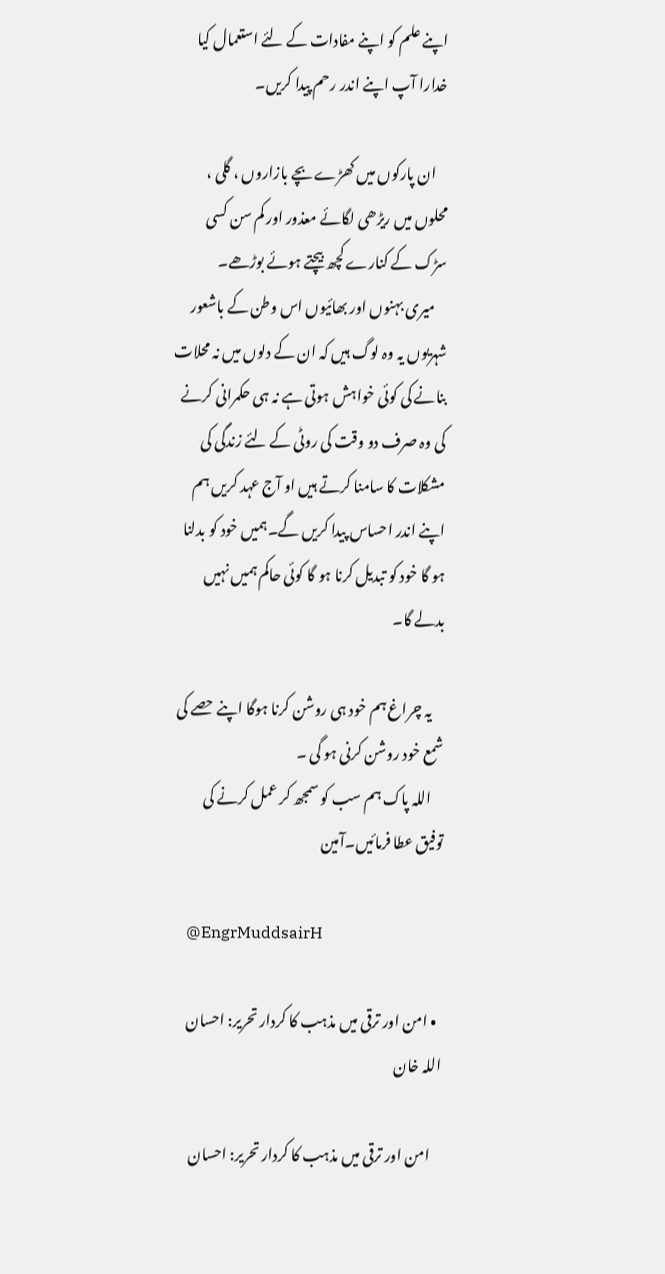اپنے علم کو اپنے مفادات کے لئے استعمال کیا خدارا آپ اپنے اندر رحم پیدا کریں۔

    ان پارکوں میں کھڑے بچے بازاروں ، گلی ، محلوں میں ریڑھی لگائے معذور اور کم سن کسی سڑک کے کنارے کچھ بیچتے ہوئے بوڑھے۔
    میری بہنوں اور بھائیوں اس وطن کے باشعور شہریوں یہ وہ لوگ ہیں کہ ان کے دلوں میں نہ محلات بنانے کی کوئی خواہش ہوتی ہے نہ ہی حکمرانی کرنے کی وہ صرف دو وقت کی روٹی کے لئے زندگی کی مشکلات کا سامنا کرتے ہیں او آج عہد کریں ہم اپنے اندر احساس پیدا کریں گے۔ہمیں خود کو بدلنا ہو گا خود کو تبدیل کرنا ہو گا کوئی حاکم ہمیں نہیں بدلے گا۔

    یہ چراغ ہم خود ہی روشن کرنا ہوگا اپنے حصے کی شمع خود روشن کرنی ہو گی ۔
    اللہ پاک ہم سب کو سمجھ کر عمل کرنے کی توفیق عطا فرمائیں۔آمین

    @EngrMuddsairH

  • امن اور ترقی میں مذہب کا کردار تحریر: احسان اللہ خان

    امن اور ترقی میں مذہب کا کردار تحریر: احسان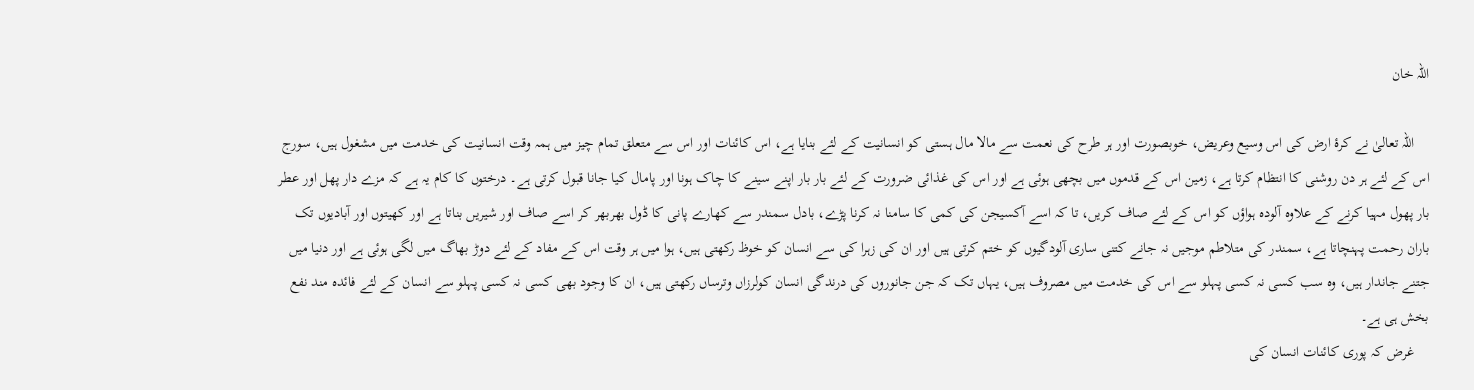اللہ خان

    اللہ تعالیٰ نے کرۂ ارض کی اس وسیع وعریض، خوبصورت اور ہر طرح کی نعمت سے مالا مال ہستی کو انسانیت کے لئے بنایا ہے، اس کائنات اور اس سے متعلق تمام چیز میں ہمہ وقت انسانیت کی خدمت میں مشغول ہیں، سورج اس کے لئے ہر دن روشنی کا انتظام کرتا ہے، زمین اس کے قدموں میں بچھی ہوئی ہے اور اس کی غذائی ضرورت کے لئے بار بار اپنے سینے کا چاک ہونا اور پامال کیا جانا قبول کرتی ہے۔ درختوں کا کام یہ ہے کہ مزے دار پھل اور عطر بار پھول مہیا کرنے کے علاوہ آلودہ ہواؤں کو اس کے لئے صاف کریں، تا کہ اسے آکسیجن کی کمی کا سامنا نہ کرنا پڑے، بادل سمندر سے کھارے پانی کا ڈول بھربھر کر اسے صاف اور شیریں بناتا ہے اور کھیتوں اور آبادیوں تک باران رحمت پہنچاتا ہے، سمندر کی متلاطم موجیں نہ جانے کتنی ساری آلودگیوں کو ختم کرتی ہیں اور ان کی زہرا کی سے انسان کو خوظ رکھتی ہیں، ہوا میں ہر وقت اس کے مفاد کے لئے دوڑ بھاگ میں لگی ہوئی ہے اور دنیا میں جتنے جاندار ہیں، وہ سب کسی نہ کسی پہلو سے اس کی خدمت میں مصروف ہیں، یہاں تک کہ جن جانوروں کی درندگی انسان کولرزاں وترساں رکھتی ہیں، ان کا وجود بھی کسی نہ کسی پہلو سے انسان کے لئے فائدہ مند نفع بخش ہی ہے۔
    غرض کہ پوری کائنات انسان کی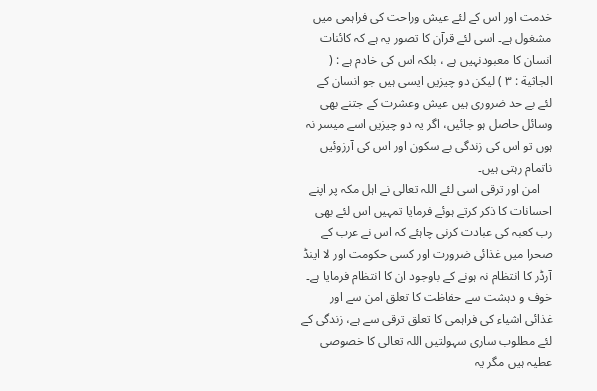خدمت اور اس کے لئے عیش وراحت کی فراہمی میں مشغول ہے۔ اسی لئے قرآن کا تصور یہ ہے کہ کائنات انسان کا معبودنہیں ہے ، بلکہ اس کی خادم ہے : ( الجاثية : ۳ ) لیکن دو چیزیں ایسی ہیں جو انسان کے لئے بے حد ضروری ہیں عیش وعشرت کے جتنے بھی وسائل حاصل ہو جائیں، اگر یہ دو چیزیں اسے میسر نہ ہوں تو اس کی زندگی بے سکون اور اس کی آرزوئیں ناتمام رہتی ہیں۔
    امن اور ترقی اسی لئے اللہ تعالی نے اہل مکہ پر اپنے احسانات کا ذکر کرتے ہوئے فرمایا تمہیں اس لئے بھی رب کعبہ کی عبادت کرنی چاہئے کہ اس نے عرب کے صحرا میں غذائی ضرورت اور کسی حکومت اور لا اینڈ آرڈر کا انتظام نہ ہونے کے باوجود ان کا انتظام فرمایا ہے۔ خوف و دہشت سے حفاظت کا تعلق امن سے اور غذائی اشیاء کی فراہمی کا تعلق ترقی سے ہے، زندگی کے لئے مطلوب ساری سہولتیں اللہ تعالی کا خصوصی عطیہ ہیں مگر یہ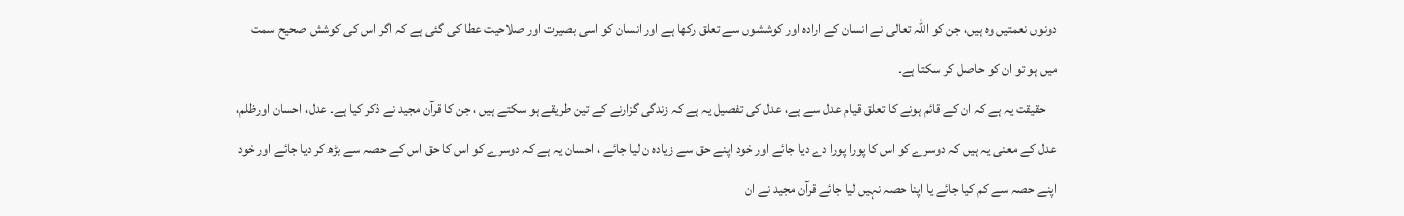دونوں نعمتیں وہ ہیں، جن کو اللہ تعالی نے انسان کے ارادہ اور کوششوں سے تعلق رکھا ہے اور انسان کو اسی بصیرت اور صلاحیت عطا کی گئی ہے کہ اگر اس کی کوشش صحیح سمت میں ہو تو ان کو حاصل کر سکتا ہے۔
    حقیقت یہ ہے کہ ان کے قائم ہونے کا تعلق قیام عدل سے ہے، عدل کی تفصیل یہ ہے کہ زندگی گزارنے کے تین طریقے ہو سکتے ہیں ، جن کا قرآن مجید نے ذکر کیا ہے۔ عدل، احسان اورظلم، عدل کے معنی یہ ہیں کہ دوسرے کو اس کا پورا پورا دے دیا جائے اور خود اپنے حق سے زیادہ ن لیا جائے ، احسان یہ ہے کہ دوسرے کو اس کا حق اس کے حصہ سے بڑھ کر دیا جائے اور خود اپنے حصہ سے کم کیا جائے یا اپنا حصہ نہیں لیا جائے قرآن مجید نے ان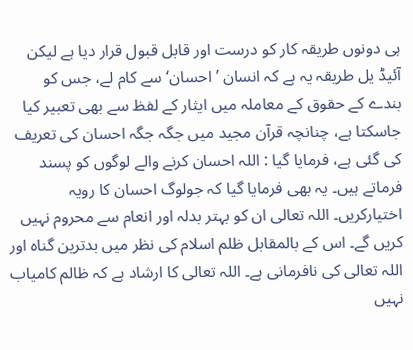ہی دونوں طریقہ کار کو درست اور قابل قبول قرار دیا ہے لیکن آئیڈ یل طریقہ یہ ہے کہ انسان ’احسان‘ سے کام لے، جس کو بندے کے حقوق کے معاملہ میں ایثار کے لفظ سے بھی تعبیر کیا جاسکتا ہے، چنانچہ قرآن مجید میں جگہ جگہ احسان کی تعریف کی گئی ہے، فرمایا گیا : اللہ احسان کرنے والے لوگوں کو پسند فرماتے ہیں۔ یہ بھی فرمایا گیا کہ جولوگ احسان کا رویہ اختیارکریں۔ اللہ تعالی ان کو بہتر بدلہ اور انعام سے محروم نہیں کریں گے۔ اس کے بالمقابل ظلم اسلام کی نظر میں بدترین گناہ اور اللہ تعالی کی نافرمانی ہے۔ اللہ تعالی کا ارشاد ہے کہ ظالم کامیاب نہیں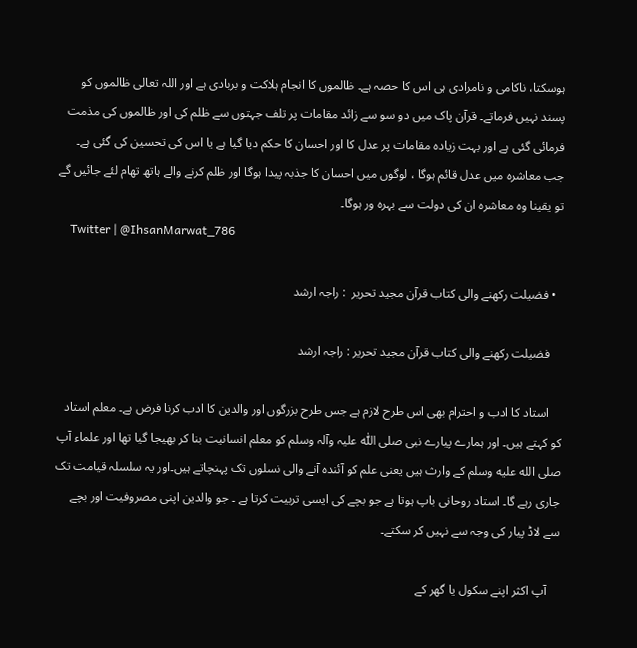ہوسکتا، ناکامی و نامرادی ہی اس کا حصہ ہے۔ ظالموں کا انجام ہلاکت و بربادی ہے اور اللہ تعالی ظالموں کو پسند نہیں فرماتے۔ قرآن پاک میں دو سو سے زائد مقامات پر تلف جہتوں سے ظلم کی اور ظالموں کی مذمت فرمائی گئی ہے اور بہت زیادہ مقامات پر عدل کا اور احسان کا حکم دیا گیا ہے یا اس کی تحسین کی گئی ہے۔ جب معاشرہ میں عدل قائم ہوگا ، لوگوں میں احسان کا جذبہ پیدا ہوگا اور ظلم کرنے والے ہاتھ تھام لئے جائیں گے تو یقینا وہ معاشرہ ان کی دولت سے بہرہ ور ہوگا۔
    Twitter | @IhsanMarwat_786

  • فضیلت رکھنے والی کتاب قرآن مجید تحریر  : راجہ ارشد

    فضیلت رکھنے والی کتاب قرآن مجید تحریر : راجہ ارشد

    استاد کا ادب و احترام بھی اس طرح لازم ہے جس طرح بزرگوں اور والدین کا ادب کرنا فرض ہے۔ معلم استاد کو کہتے ہیں۔ اور ہمارے پیارے نبی صلی اللّٰہ علیہ وآلہ وسلم کو معلم انسانیت بنا کر بھیجا گیا تھا اور علماء آپ صلى الله عليه وسلم کے وارث ہیں یعنی علم کو آئندہ آنے والی نسلوں تک پہنچاتے ہیں۔اور یہ سلسلہ قیامت تک جاری رہے گا۔ استاد روحانی باپ ہوتا ہے جو بچے کی ایسی تربیت کرتا ہے ۔ جو والدین اپنی مصروفیت اور بچے سے لاڈ پیار کی وجہ سے نہیں کر سکتے۔

    آپ اکثر اپنے سکول یا گھر کے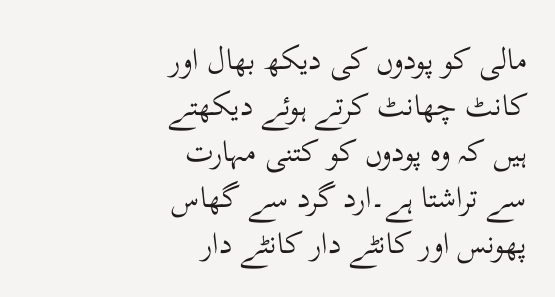مالی کو پودوں کی دیکھ بھال اور کانٹ چھانٹ کرتے ہوئے دیکھتے ہیں کہ وہ پودوں کو کتنی مہارت سے تراشتا ہے۔ارد گرد سے گھاس پھونس اور کانٹے دار کانٹے دار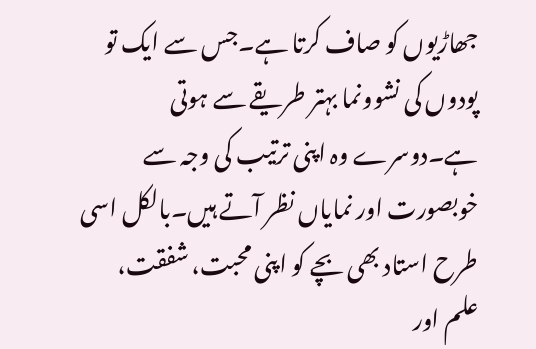جھاڑیوں کو صاف کرتا ہے۔جس سے ایک تو پودوں کی نشوونما بہتر طریقے سے ہوتی ہے۔دوسرے وہ اپنی ترتیب کی وجہ سے خوبصورت اور نمایاں نظر آتے ہیں۔بالکل اسی طرح استاد بھی بچے کو اپنی محبت، شفقت، علم اور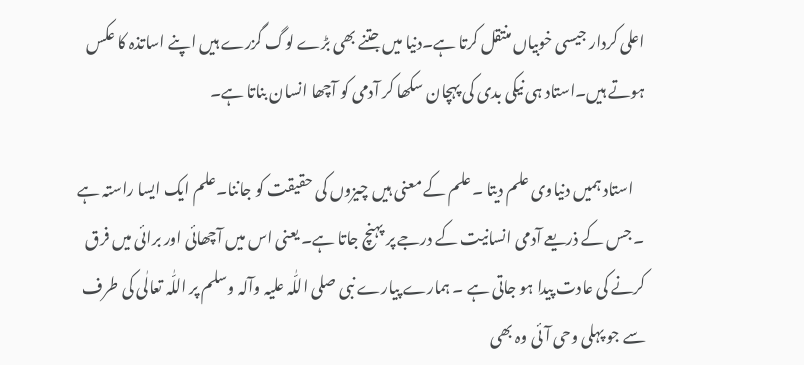اعلی کردار جیسی خوبیاں منتقل کرتا ہے۔دنیا میں جتنے بھی بڑے لوگ گزرے ہیں اپنے اساتذہ کا عکس ہوتے ہیں۔استاد ہی نیکی بدی کی پہچان سکھا کر آدمی کو آچھا انسان بناتا ہے۔

    استاد ہمیں دنیاوی علم دیتا ۔علم کے معنی ہیں چیزوں کی حقیقت کو جاننا۔علم ایک ایسا راستہ ہے ۔ جس کے ذریعے آدمی انسانیت کے درجے پر پہنچ جاتا ہے۔ یعنی اس میں آچھائی اور برائی میں فرق کرنے کی عادت پیدا ہو جاتی ہے ۔ ہمارے پیارے نبی صلی اللّٰہ علیہ وآلہ وسلم پر اللّٰہ تعالٰی کی طرف سے جو پہلی وحی آئی وہ بھی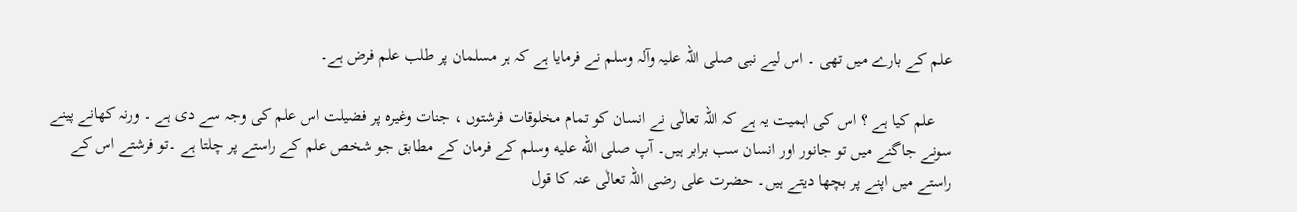علم کے بارے میں تھی ۔ اس لیے نبی صلی اللہ علیہ وآلہ وسلم نے فرمایا ہے کہ ہر مسلمان پر طلب علم فرض ہے۔

    علم کیا ہے ؟ اس کی اہمیت یہ ہے کہ اللہ تعالٰی نے انسان کو تمام مخلوقات فرشتوں ، جنات وغیرہ پر فضیلت اس علم کی وجہ سے دی ہے ۔ ورنہ کھانے پینے سونے جاگنے میں تو جانور اور انسان سب برابر ہیں۔ آپ صلى الله عليه وسلم کے فرمان کے مطابق جو شخص علم کے راستے پر چلتا ہے ۔تو فرشتے اس کے راستے میں اپنے پر بچھا دیتے ہیں۔ حضرت علی رضی اللہ تعالٰی عنہ کا قول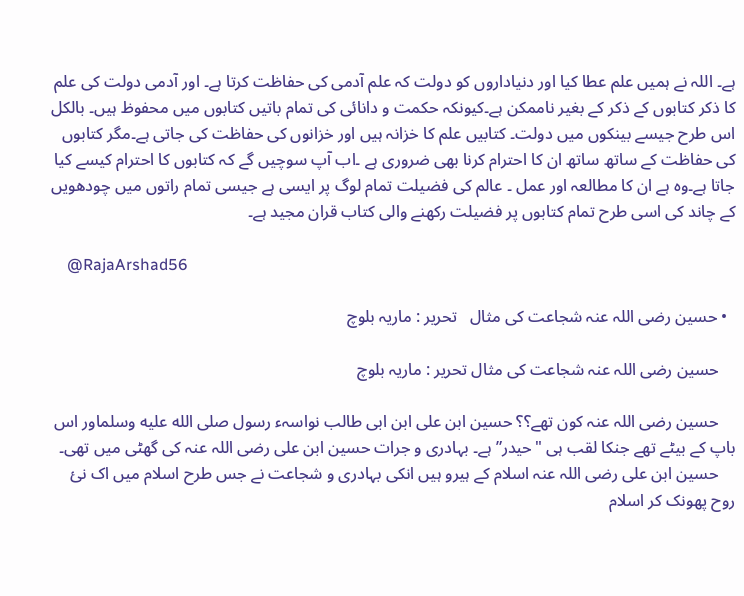ہے۔ اللہ نے ہمیں علم عطا کیا اور دنیاداروں کو دولت کہ علم آدمی کی حفاظت کرتا ہے۔ اور آدمی دولت کی علم کا ذکر کتابوں کے ذکر کے بغیر ناممکن ہے۔کیونکہ حکمت و دانائی کی تمام باتیں کتابوں میں محفوظ ہیں۔ بالکل اس طرح جیسے بینکوں میں دولت۔ کتابیں علم کا خزانہ ہیں اور خزانوں کی حفاظت کی جاتی ہے۔مگر کتابوں کی حفاظت کے ساتھ ساتھ ان کا احترام کرنا بھی ضروری ہے ۔اب آپ سوچیں گے کہ کتابوں کا احترام کیسے کیا جاتا ہے۔وہ ہے ان کا مطالعہ اور عمل ۔ عالم کی فضیلت تمام لوگ پر ایسی ہے جیسی تمام راتوں میں چودھویں کے چاند کی اسی طرح تمام کتابوں پر فضیلت رکھنے والی کتاب قران مجید ہے۔

    @RajaArshad56

  • حسین رضی اللہ عنہ شجاعت کی مثال   تحریر : ماریہ بلوچ

    حسین رضی اللہ عنہ شجاعت کی مثال تحریر : ماریہ بلوچ

    حسین رضی اللہ عنہ کون تھے؟؟ حسین ابن علی ابن ابی طالب نواسہء رسول صلى الله عليه وسلماور اس باپ کے بیٹے تھے جنکا لقب ہی "حیدر” ہے۔ بہادری و جرات حسین ابن علی رضی اللہ عنہ کی گھٹی میں تھی۔
    حسین ابن علی رضی اللہ عنہ اسلام کے ہیرو ہیں انکی بہادری و شجاعت نے جس طرح اسلام میں اک نئ روح پھونک کر اسلام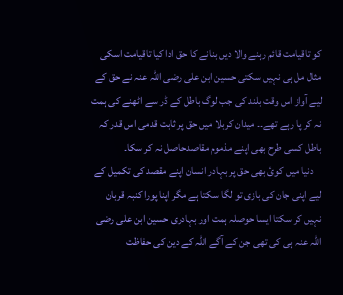کو تاقیامت قائم رہنے والا دیں بنانے کا حق ادا کیا تاقیامت اسکی مثال مل ہی نہیں سکتی حسین ابن علی رضی اللہ عنہ نے حق کے لیے آواز اس وقت بلند کی جب لوگ باطل کے ڈر سے اٹھنے کی ہمت نہ کر پا رہے تھے۔۔ میدان کربلا میں حق پر ثابت قدمی اس قدر کہ باطل کسی طرح بھی اپنے مذموم مقاصدحاصل نہ کر سکا۔
    دنیا میں کوئ بھی حق پر بہادر انسان اپنے مقصد کی تکمیل کے لیے اپنی جان کی بازی تو لگا سکتا ہے مگر اپنا پورا کنبہ قربان نہیں کر سکتا ایسا حوصلہ ہمت اور بہادری حسین ابن علی رضی اللہ عنہ ہی کی تھی جن کے آگے اللہ کے دین کی حفاظت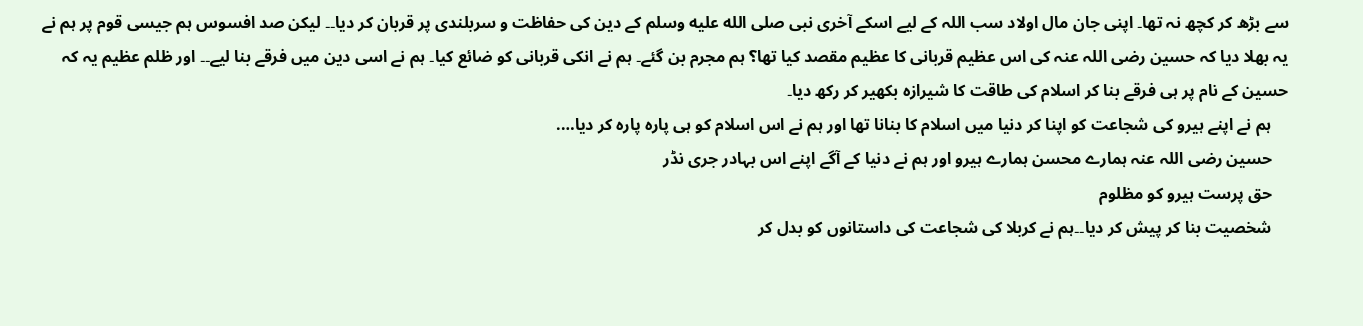سے بڑھ کر کچھ نہ تھا۔ اپنی جان مال اولاد سب اللہ کے لیے اسکے آخری نبی صلى الله عليه وسلم کے دین کی حفاظت و سربلندی پر قربان کر دیا۔۔ لیکن صد افسوس ہم جیسی قوم پر ہم نے یہ بھلا دیا کہ حسین رضی اللہ عنہ کی اس عظیم قربانی کا عظیم مقصد کیا تھا؟ ہم مجرم بن گئے۔ ہم نے انکی قربانی کو ضائع کیا۔ ہم نے اسی دین میں فرقے بنا لیے۔۔ اور ظلم عظیم یہ کہ حسین کے نام پر ہی فرقے بنا کر اسلام کی طاقت کا شیرازہ بکھیر کر رکھ دیا۔
    ہم نے اپنے ہیرو کی شجاعت کو اپنا کر دنیا میں اسلام کا بنانا تھا اور ہم نے اس اسلام کو ہی پارہ پارہ کر دیا….
    حسین رضی اللہ عنہ ہمارے محسن ہمارے ہیرو اور ہم نے دنیا کے آگے اپنے اس بہادر جری نڈر
    حق پرست ہیرو کو مظلوم
    شخصیت بنا کر پیش کر دیا۔۔ہم نے کربلا کی شجاعت کی داستانوں کو بدل کر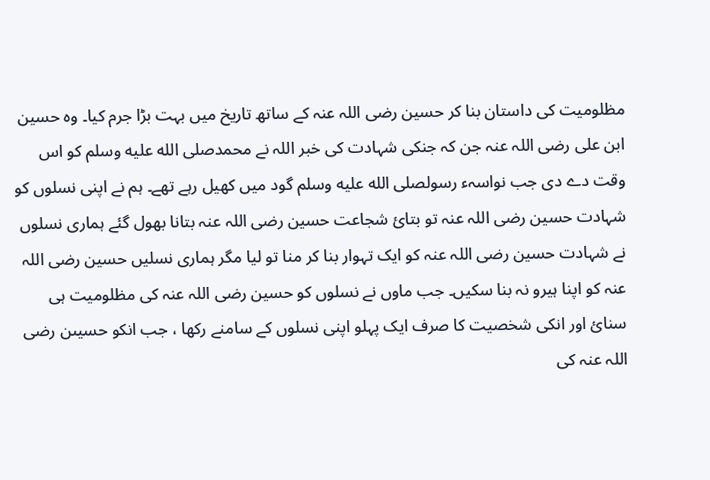مظلومیت کی داستان بنا کر حسین رضی اللہ عنہ کے ساتھ تاریخ میں بہت بڑا جرم کیا۔ وہ حسین ابن علی رضی اللہ عنہ جن کہ جنکی شہادت کی خبر اللہ نے محمدصلى الله عليه وسلم کو اس وقت دے دی جب نواسہء رسولصلى الله عليه وسلم گود میں کھیل رہے تھے۔ ہم نے اپنی نسلوں کو شہادت حسین رضی اللہ عنہ تو بتائ شجاعت حسین رضی اللہ عنہ بتانا بھول گئے ہماری نسلوں نے شہادت حسین رضی اللہ عنہ کو ایک تہوار بنا کر منا تو لیا مگر ہماری نسلیں حسین رضی اللہ عنہ کو اپنا ہیرو نہ بنا سکیں۔ جب ماوں نے نسلوں کو حسین رضی اللہ عنہ کی مظلومیت ہی سنائ اور انکی شخصیت کا صرف ایک پہلو اپنی نسلوں کے سامنے رکھا ، جب انکو حسیںن رضی اللہ عنہ کی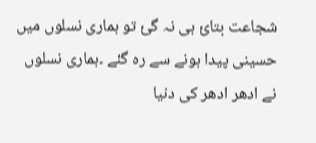شجاعت بتائ ہی نہ گئ تو ہماری نسلوں میں حسینی پیدا ہونے سے رہ گئے ۔ہماری نسلوں نے ادھر ادھر کی دنیا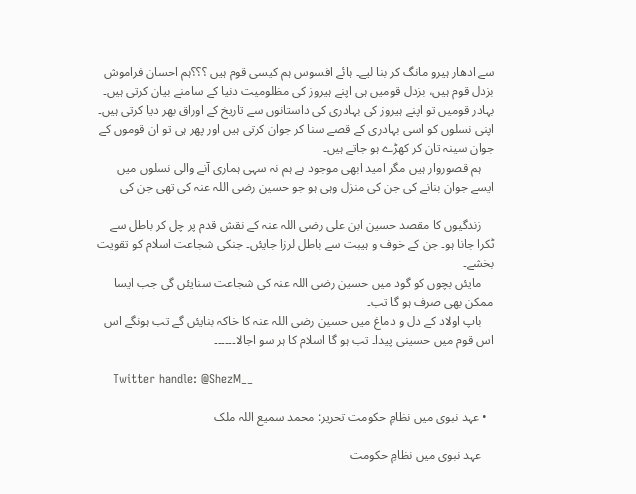سے ادھار ہیرو مانگ کر بنا لیے۔ ہائے افسوس ہم کیسی قوم ہیں ؟؟؟ہم احسان فراموش بزدل قوم ہیں، بزدل قومیں ہی اپنے ہیروز کی مظلومیت دنیا کے سامنے بیان کرتی ہیں۔ بہادر قومیں تو اپنے ہیروز کی بہادری کی داستانوں سے تاریخ کے اوراق بھر دیا کرتی ہیں۔ اپنی نسلوں کو اسی بہادری کے قصے سنا کر جوان کرتی ہیں اور پھر ہی تو ان قوموں کے جوان سینہ تان کر کھڑے ہو جاتے ہیں۔
    ہم قصوروار ہیں مگر امید ابھی موجود ہے ہم نہ سہی ہماری آنے والی نسلوں میں ایسے جوان بنانے کی جن کی منزل وہی ہو جو حسین رضی اللہ عنہ کی تھی جن کی

    زندگیوں کا مقصد حسین ابن علی رضی اللہ عنہ کے نقش قدم پر چل کر باطل سے ٹکرا جانا ہو۔ جن کے خوف و ہیبت سے باطل لرزا جایئں۔ جنکی شجاعت اسلام کو تقویت بخشے۔
    مایئں بچوں کو گود میں حسین رضی اللہ عنہ کی شجاعت سنایئں گی جب ایسا ممکن بھی صرف ہو گا تب۔
    باپ اولاد کے دل و دماغ میں حسین رضی اللہ عنہ کا خاکہ بنایئں گے تب ہونگے اس اس قوم میں حسینی پیدا۔ تب ہو گا اسلام کا ہر سو اجالا۔۔۔۔۔۔

    Twitter handle: @ShezM__

  • عہد نبوی میں نظامِ حکومت تحریر: محمد سمیع اللہ ملک

    عہد نبوی میں نظامِ حکومت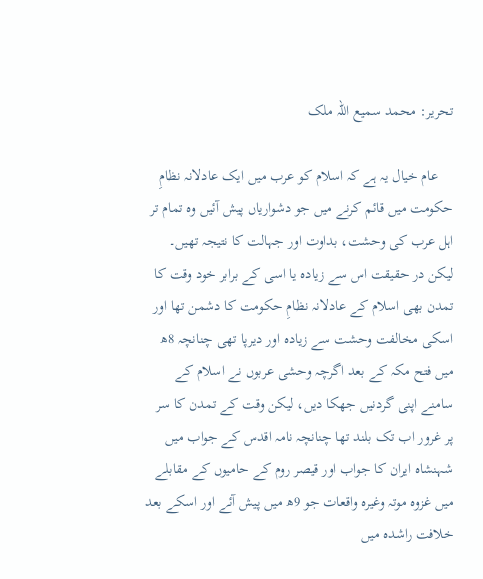تحریر: محمد سمیع اللہ ملک

    عام خیال یہ ہے کہ اسلام کو عرب میں ایک عادلانہ نظامِ حکومت میں قائم کرنے میں جو دشواریاں پیش آئیں وہ تمام تر اہل عرب کی وحشت، بداوت اور جہالت کا نتیجہ تھیں۔ لیکن در حقیقت اس سے زیادہ یا اسی کے برابر خود وقت کا تمدن بھی اسلام کے عادلانہ نظامِ حکومت کا دشمن تھا اور اسکی مخالفت وحشت سے زیادہ اور دیرپا تھی چنانچہ 8ھ میں فتح مکہ کے بعد اگرچہ وحشی عربوں نے اسلام کے سامنے اپنی گردنیں جھکا دیں، لیکن وقت کے تمدن کا سر پر غرور اب تک بلند تھا چنانچہ نامہ اقدس کے جواب میں شہنشاہ ایران کا جواب اور قیصر روم کے حامیوں کے مقابلے میں غزوہ موتہ وغیرہ واقعات جو 9ھ میں پیش آئے اور اسکے بعد خلافت راشدہ میں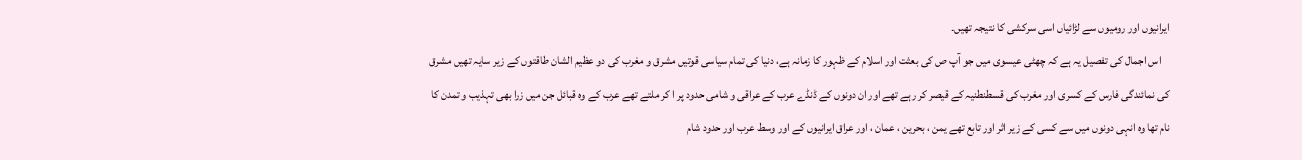ایرانیوں اور رومیوں سے لڑائیاں اسی سرکشی کا نتیجہ تھیں۔
    اس اجمال کی تفصیل یہ ہے کہ چھٹی عیسوی میں جو آپ ص کی بعثت اور اسلام کے ظہور کا زمانہ ہے، دنیا کی تمام سیاسی قوتیں مشرق و مغرب کی دو عظیم الشان طاقتوں کے زیر سایہ تھیں مشرق کی نمائندگی فارس کے کسری اور مغرب کی قسطنطنیہ کے قیصر کر رہے تھے اور ان دونوں کے ڈنڈے عرب کے عراقی و شامی حدود پر ا کر ملتے تھے عرب کے وہ قبائل جن میں زرا بھی تہذیب و تمدن کا نام تھا وہ انہی دونوں میں سے کسی کے زیر اثر اور تابع تھے یمن ، بحرین ، عمان ، اور عراق ایرانیوں کے اور وسط عرب اور حدود شام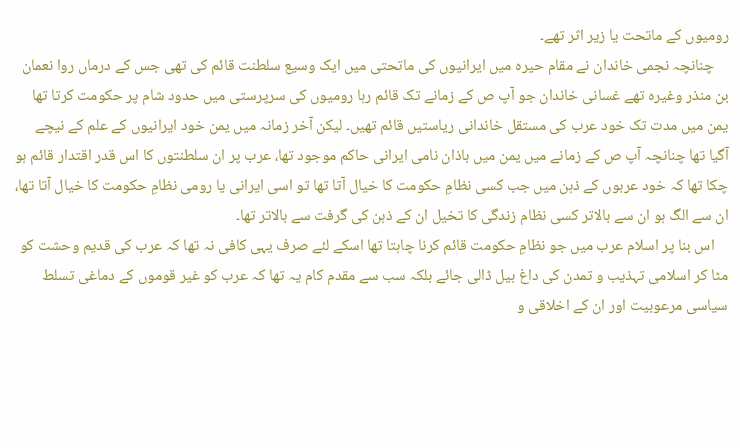رومیوں کے ماتحت یا زیر اثر تھے۔
    چنانچہ نجمی خاندان نے مقام حیرہ میں ایرانیوں کی ماتحتی میں ایک وسیع سلطنت قائم کی تھی جس کے درماں روا نعمان بن منذر وغیرہ تھے غسانی خاندان جو آپ ص کے زمانے تک قائم رہا رومیوں کی سرپرستی میں حدود شام پر حکومت کرتا تھا یمن میں مدت تک خود عرب کی مستقل خاندانی ریاستیں قائم تھیں۔ لیکن آخر زمانہ میں یمن خود ایرانیوں کے علم کے نیچے آگیا تھا چنانچہ آپ ص کے زمانے میں یمن میں باذان نامی ایرانی حاکم موجود تھا، عرب پر ان سلطنتوں کا اس قدر اقتدار قائم ہو چکا تھا کہ خود عربوں کے ذہن میں جب کسی نظامِ حکومت کا خیال آتا تھا تو اسی ایرانی یا رومی نظامِ حکومت کا خیال آتا تھا، ان سے الگ ہو ان سے بالاتر کسی نظام زندگی کا تخیل ان کے ذہن کی گرفت سے بالاتر تھا۔
    اس بنا پر اسلام عرب میں جو نظامِ حکومت قائم کرنا چاہتا تھا اسکے لئے صرف یہی کافی نہ تھا کہ عرب کی قدیم وحشت کو مٹا کر اسلامی تہذیب و تمدن کی داغ بیل ڈالی جائے بلکہ سب سے مقدم کام یہ تھا کہ عرب کو غیر قوموں کے دماغی تسلط سیاسی مرعوبیت اور ان کے اخلاقی و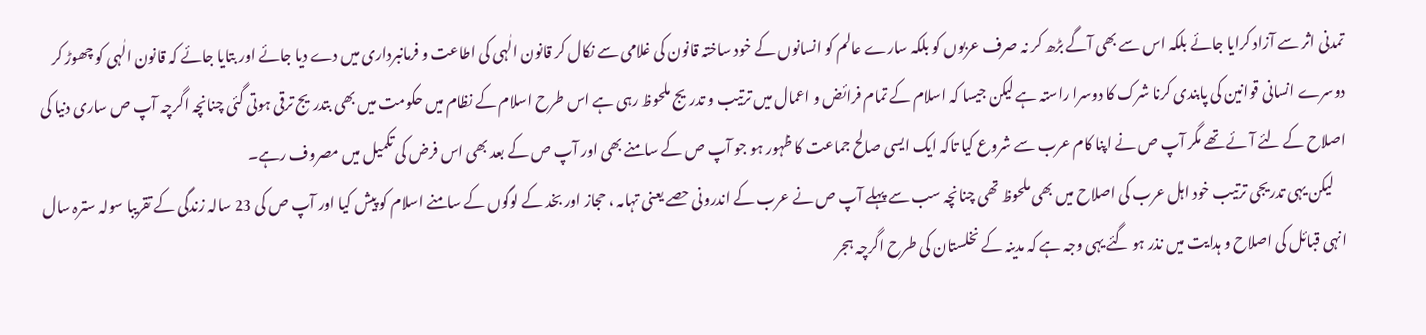تمدنی اثر سے آزاد کرایا جائے بلکہ اس سے بھی آگے بڑھ کر نہ صرف عربوں کو بلکہ سارے عالم کو انسانوں کے خود ساختہ قانون کی غلامی سے نکال کر قانون الٰہی کی اطاعت و فرمانبرداری میں دے دیا جائے اور بتایا جائے کہ قانون الٰہی کو چھوڑ کر دوسرے انسانی قوانین کی پابندی کرنا شرک کا دوسرا راستہ ہے لیکن جیسا کہ اسلام کے تمام فرائض و اعمال میں ترتیب و تدریج ملحوظ رہی ہے اس طرح اسلام کے نظام میں حکومت میں بھی بتدریج ترقی ہوتی گئی چنانچہ اگرچہ آپ ص ساری دنیا کی اصلاح کے لئے آئے تھے مگر آپ ص نے اپنا کام عرب سے شروع کیا تاکہ ایک ایسی صالح جماعت کا ظہور ہو جو آپ ص کے سامنے بھی اور آپ ص کے بعد بھی اس فرض کی تکمیل میں مصروف رہے۔
    لیکن یہی تدریجی ترتیب خود اہل عرب کی اصلاح میں بھی ملحوظ تھی چنانچہ سب سے پہلے آپ ص نے عرب کے اندرونی حصے یعنی تہامہ ، حجاز اور بخد کے لوگوں کے سامنے اسلام کو پیش کیا اور آپ ص کی 23 سالہ زندگی کے تقریبا سولہ سترہ سال انہی قبائل کی اصلاح و ہدایت میں نذر ہو گئے یہی وجہ ہے کہ مدینہ کے نخلستان کی طرح اگرچہ ہجر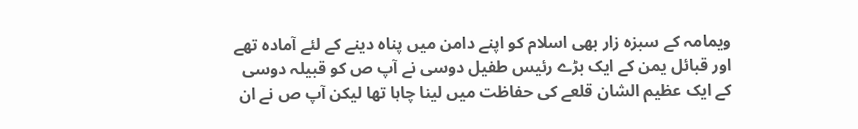ویمامہ کے سبزہ زار بھی اسلام کو اپنے دامن میں پناہ دینے کے لئے آمادہ تھے اور قبائل یمن کے ایک بڑے رئیس طفیل دوسی نے آپ ص کو قبیلہ دوسی کے ایک عظیم الشان قلعے کی حفاظت میں لینا چاہا تھا لیکن آپ ص نے ان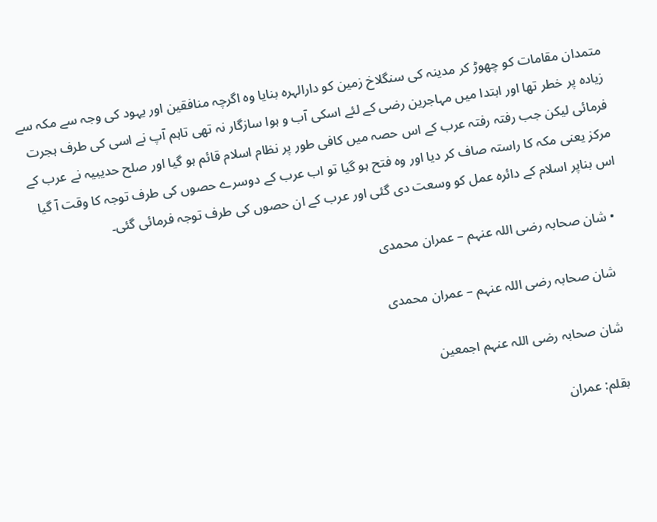متمدان مقامات کو چھوڑ کر مدینہ کی سنگلاخ زمین کو دارالہرہ بنایا وہ اگرچہ منافقین اور یہود کی وجہ سے مکہ سے زیادہ پر خطر تھا اور ابتدا میں مہاجرین رضی کے لئے اسکی آب و ہوا سازگار نہ تھی تاہم آپ نے اسی کی طرف ہجرت فرمائی لیکن جب رفتہ رفتہ عرب کے اس حصہ میں کافی طور پر نظام اسلام قائم ہو گیا اور صلح حدیبیہ نے عرب کے مرکز یعنی مکہ کا راستہ صاف کر دیا اور وہ فتح ہو گیا تو اب عرب کے دوسرے حصوں کی طرف توجہ کا وقت آ گیا اس بناپر اسلام کے دائرہ عمل کو وسعت دی گئی اور عرب کے ان حصوں کی طرف توجہ فرمائی گئی۔

  • شان صحابہ رضی اللہ عنہم – عمران محمدی

    شان صحابہ رضی اللہ عنہم – عمران محمدی

    شان صحابہ رضی اللہ عنہم اجمعین

    بقلم: عمران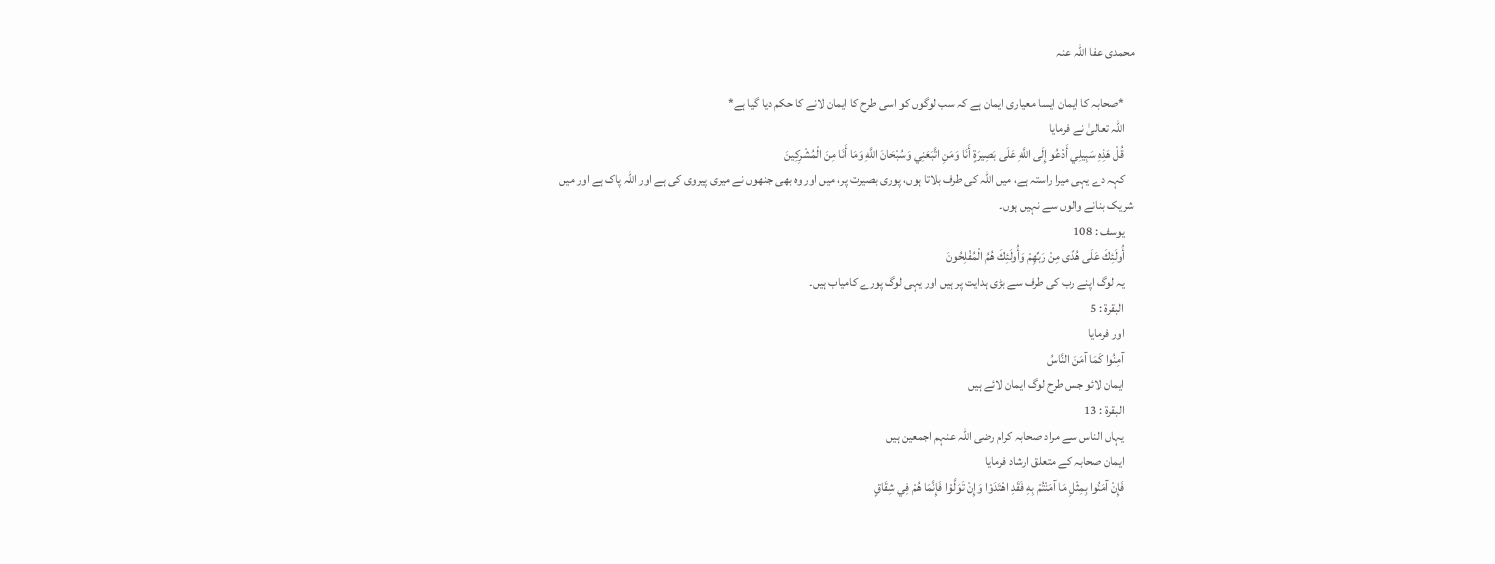محمدی عفا اللہ عنہ

    *صحابہ کا ایمان ایسا معیاری ایمان ہے کہ سب لوگوں کو اسی طرح کا ایمان لانے کا حکم دیا گیا ہے*
    اللہ تعالیٰ نے فرمایا
    قُلْ هَذِهِ سَبِيلِي أَدْعُو إِلَى اللَّهِ عَلَى بَصِيرَةٍ أَنَا وَمَنِ اتَّبَعَنِي وَسُبْحَانَ اللَّهِ وَمَا أَنَا مِنَ الْمُشْرِكِينَ
    کہہ دے یہی میرا راستہ ہے، میں اللہ کی طرف بلاتا ہوں، پوری بصیرت پر، میں اور وہ بھی جنھوں نے میری پیروی کی ہے اور اللہ پاک ہے اور میں شریک بنانے والوں سے نہیں ہوں۔
    يوسف : 108
    أُولَئِكَ عَلَى هُدًى مِنْ رَبِّهِمْ وَأُولَئِكَ هُمُ الْمُفْلِحُونَ
    یہ لوگ اپنے رب کی طرف سے بڑی ہدایت پر ہیں اور یہی لوگ پورے کامیاب ہیں۔
    البقرة : 5
    اور فرمایا
    آمِنُوا كَمَا آمَنَ النَّاسُ
    ایمان لائو جس طرح لوگ ایمان لائے ہیں
    البقرة : 13
    یہاں الناس سے مراد صحابہ کرام رضی اللہ عنہم اجمعین ہیں
    ایمان صحابہ کے متعلق ارشاد فرمایا
    فَإِنْ آمَنُوا بِمِثْلِ مَا آمَنْتُمْ بِهِ فَقَدِ اهْتَدَوْا وَإِنْ تَوَلَّوْا فَإِنَّمَا هُمْ فِي شِقَاقٍ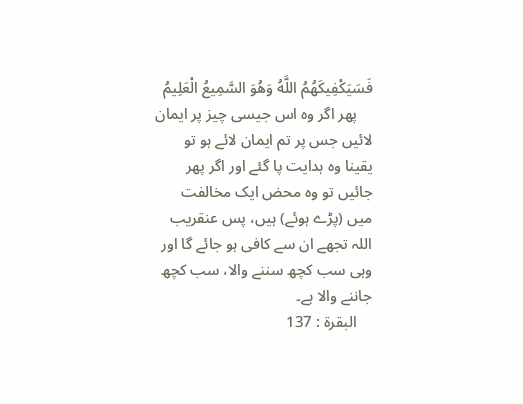فَسَيَكْفِيكَهُمُ اللَّهُ وَهُوَ السَّمِيعُ الْعَلِيمُ
    پھر اگر وہ اس جیسی چیز پر ایمان لائیں جس پر تم ایمان لائے ہو تو یقینا وہ ہدایت پا گئے اور اگر پھر جائیں تو وہ محض ایک مخالفت میں (پڑے ہوئے) ہیں، پس عنقریب اللہ تجھے ان سے کافی ہو جائے گا اور وہی سب کچھ سننے والا، سب کچھ جاننے والا ہے۔
    البقرة : 137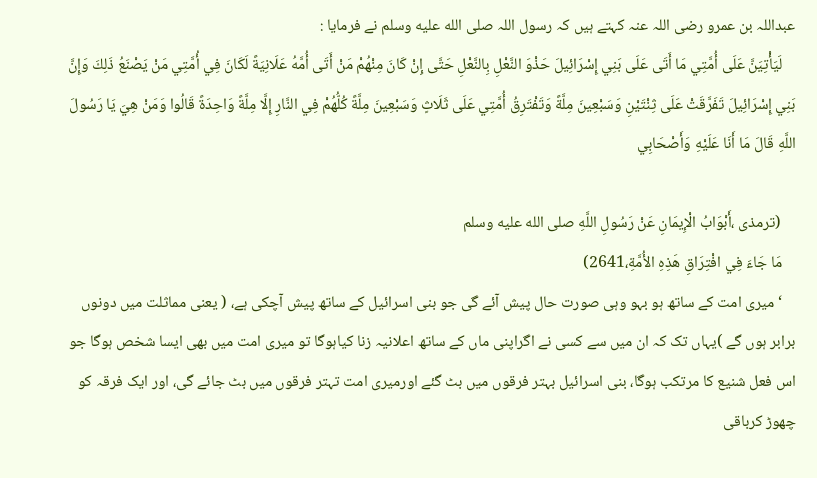عبداللہ بن عمرو رضی اللہ عنہ کہتے ہیں کہ رسول اللہ صلى الله عليه وسلم نے فرمایا :
    لَيَأْتِيَنَّ عَلَى أُمَّتِي مَا أَتَى عَلَى بَنِي إِسْرَائِيلَ حَذْوَ النَّعْلِ بِالنَّعْلِ حَتَّى إِنْ كَانَ مِنْهُمْ مَنْ أَتَى أُمَّهُ عَلَانِيَةً لَكَانَ فِي أُمَّتِي مَنْ يَصْنَعُ ذَلِكَ وَإِنَّ بَنِي إِسْرَائِيلَ تَفَرَّقَتْ عَلَى ثِنْتَيْنِ وَسَبْعِينَ مِلَّةً وَتَفْتَرِقُ أُمَّتِي عَلَى ثَلَاثٍ وَسَبْعِينَ مِلَّةً كُلُّهُمْ فِي النَّارِ إِلَّا مِلَّةً وَاحِدَةً قَالُوا وَمَنْ هِيَ يَا رَسُولَ اللَّهِ قَالَ مَا أَنَا عَلَيْهِ وَأَصْحَابِي

    (ترمذی ،أَبْوَابُ الْإِيمَانِ عَنْ رَسُولِ اللَّهِ صلى الله عليه وسلم
    مَا جَاءَ فِي افْتِرَاقِ هَذِهِ الأُمَّةِ،2641)
    ‘میری امت کے ساتھ ہو بہو وہی صورت حال پیش آئے گی جو بنی اسرائیل کے ساتھ پیش آچکی ہے، ( یعنی مماثلت میں دونوں برابر ہوں گے )یہاں تک کہ ان میں سے کسی نے اگراپنی ماں کے ساتھ اعلانیہ زنا کیاہوگا تو میری امت میں بھی ایسا شخص ہوگا جو اس فعل شنیع کا مرتکب ہوگا، بنی اسرائیل بہتر فرقوں میں بٹ گئے اورمیری امت تہتر فرقوں میں بٹ جائے گی، اور ایک فرقہ کو چھوڑ کرباقی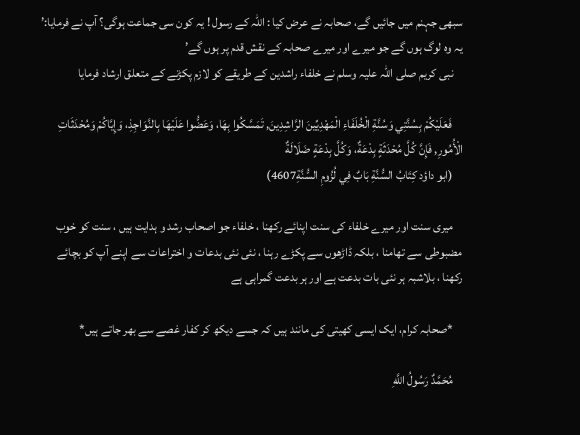سبھی جہنم میں جائیں گے، صحابہ نے عرض کیا : اللہ کے رسول ! یہ کون سی جماعت ہوگی؟ آپ نے فرمایا:’ یہ وہ لوگ ہوں گے جو میرے اور میرے صحابہ کے نقش قدم پر ہوں گے’
    نبی کریم صلی اللہ علیہ وسلم نے خلفاء راشدین کے طریقے کو لازم پکڑنے کے متعلق ارشاد فرمایا

    فَعَلَيْكُمْ بِسُنَّتِي وَسُنَّةِ الْخُلَفَاءِ الْمَهْدِيِّينَ الرَّاشِدِينَ, تَمَسَّكُوا بِهَا، وَعَضُّوا عَلَيْهَا بِالنَّوَاجِذِ، وَإِيَّاكُمْ وَمُحْدَثَاتِ الْأُمُورِ, فَإِنَّ كُلَّ مُحْدَثَةٍ بِدْعَةٌ، وَكُلَّ بِدْعَةٍ ضَلَالَةٌ
    (ابو داؤد كِتَابُ السُّنَّةِ بَابٌ فِي لُزُومِ السُّنَّةِ4607)

    میری سنت اور میرے خلفاء کی سنت اپنائے رکھنا ، خلفاء جو اصحاب رشد و ہدایت ہیں ، سنت کو خوب مضبوطی سے تھامنا ، بلکہ ڈاڑھوں سے پکڑے رہنا ، نئی نئی بدعات و اختراعات سے اپنے آپ کو بچائے رکھنا ، بلاشبہ ہر نئی بات بدعت ہے اور ہر بدعت گمراہی ہے

    *صحابہ کرام، ایک ایسی کھیتی کی مانند ہیں کہ جسے دیکھ کر کفار غصے سے بھر جاتے ہیں*

    مُحَمَّدٌ رَسُولُ اللَّهِ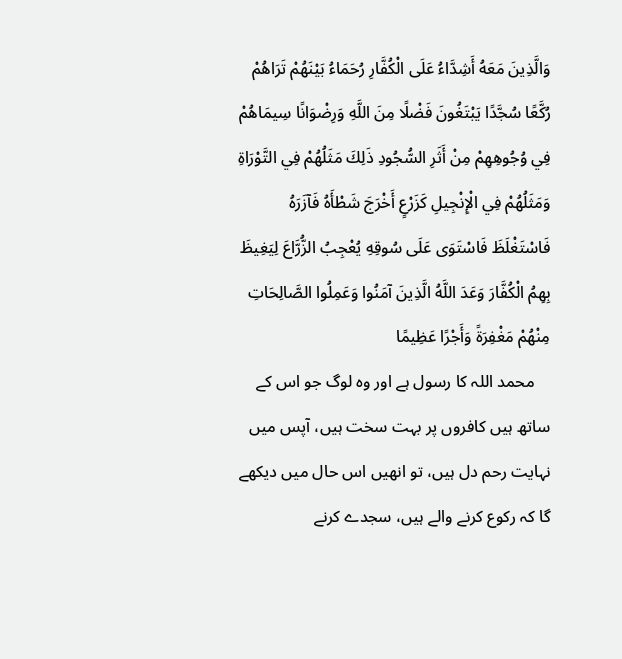وَالَّذِينَ مَعَهُ أَشِدَّاءُ عَلَى الْكُفَّارِ رُحَمَاءُ بَيْنَهُمْ تَرَاهُمْ رُكَّعًا سُجَّدًا يَبْتَغُونَ فَضْلًا مِنَ اللَّهِ وَرِضْوَانًا سِيمَاهُمْ فِي وُجُوهِهِمْ مِنْ أَثَرِ السُّجُودِ ذَلِكَ مَثَلُهُمْ فِي التَّوْرَاةِ وَمَثَلُهُمْ فِي الْإِنْجِيلِ كَزَرْعٍ أَخْرَجَ شَطْأَهُ فَآزَرَهُ فَاسْتَغْلَظَ فَاسْتَوَى عَلَى سُوقِهِ يُعْجِبُ الزُّرَّاعَ لِيَغِيظَ بِهِمُ الْكُفَّارَ وَعَدَ اللَّهُ الَّذِينَ آمَنُوا وَعَمِلُوا الصَّالِحَاتِ مِنْهُمْ مَغْفِرَةً وَأَجْرًا عَظِيمًا
    محمد اللہ کا رسول ہے اور وہ لوگ جو اس کے ساتھ ہیں کافروں پر بہت سخت ہیں، آپس میں نہایت رحم دل ہیں، تو انھیں اس حال میں دیکھے گا کہ رکوع کرنے والے ہیں، سجدے کرنے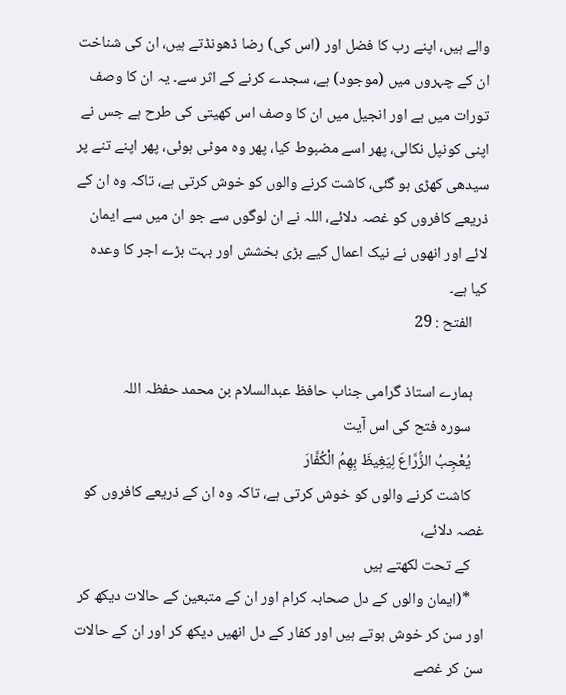والے ہیں، اپنے رب کا فضل اور (اس کی) رضا ڈھونڈتے ہیں، ان کی شناخت ان کے چہروں میں (موجود) ہے، سجدے کرنے کے اثر سے۔ یہ ان کا وصف تورات میں ہے اور انجیل میں ان کا وصف اس کھیتی کی طرح ہے جس نے اپنی کونپل نکالی، پھر اسے مضبوط کیا، پھر وہ موٹی ہوئی، پھر اپنے تنے پر سیدھی کھڑی ہو گئی، کاشت کرنے والوں کو خوش کرتی ہے، تاکہ وہ ان کے ذریعے کافروں کو غصہ دلائے، اللہ نے ان لوگوں سے جو ان میں سے ایمان لائے اور انھوں نے نیک اعمال کیے بڑی بخشش اور بہت بڑے اجر کا وعدہ کیا ہے۔
    الفتح : 29

    ہمارے استاذ گرامی جناب حافظ عبدالسلام بن محمد حفظہ اللہ
    سورہ فتح کی اس آیت
    يُعْجِبُ الزُّرَّاعَ لِيَغِيظَ بِهِمُ الْكُفَّارَ
    کاشت کرنے والوں کو خوش کرتی ہے، تاکہ وہ ان کے ذریعے کافروں کو غصہ دلائے،
    کے تحت لکھتے ہیں
    *(ایمان والوں کے دل صحابہ کرام اور ان کے متبعین کے حالات دیکھ کر اور سن کر خوش ہوتے ہیں اور کفار کے دل انھیں دیکھ کر اور ان کے حالات سن کر غصے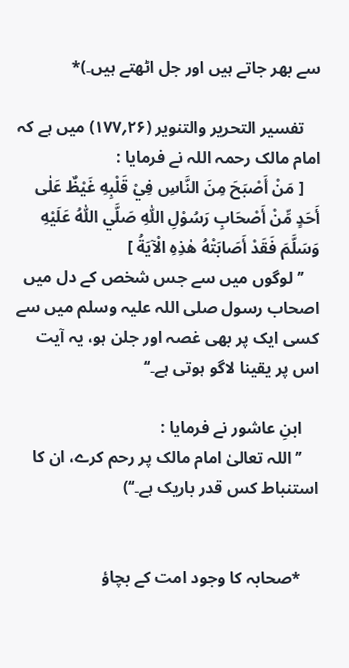سے بھر جاتے ہیں اور جل اٹھتے ہیں۔)*

    تفسیر التحریر والتنویر (۲۶؍۱۷۷) میں ہے کہ امام مالک رحمہ اللہ نے فرمایا :
    [ مَنْ أَصْبَحَ مِنَ النَّاسِ فِيْ قَلْبِهِ غَيْظٌ عَلٰی أَحَدٍ مِّنْ أَصْحَابِ رَسُوْلِ اللّٰهِ صَلَّي اللّٰهُ عَلَيْهِ وَسَلَّمَ فَقَدْ أَصَابَتْهُ هٰذِهِ الْآيَةُ ]
    ’’لوگوں میں سے جس شخص کے دل میں اصحاب رسول صلی اللہ علیہ وسلم میں سے کسی ایک پر بھی غصہ اور جلن ہو، یہ آیت اس پر یقینا لاگو ہوتی ہے۔‘‘

    ابنِ عاشور نے فرمایا :
    ’’اللہ تعالیٰ امام مالک پر رحم کرے، ان کا استنباط کس قدر باریک ہے۔‘‘)


    *صحابہ کا وجود امت کے بچاؤ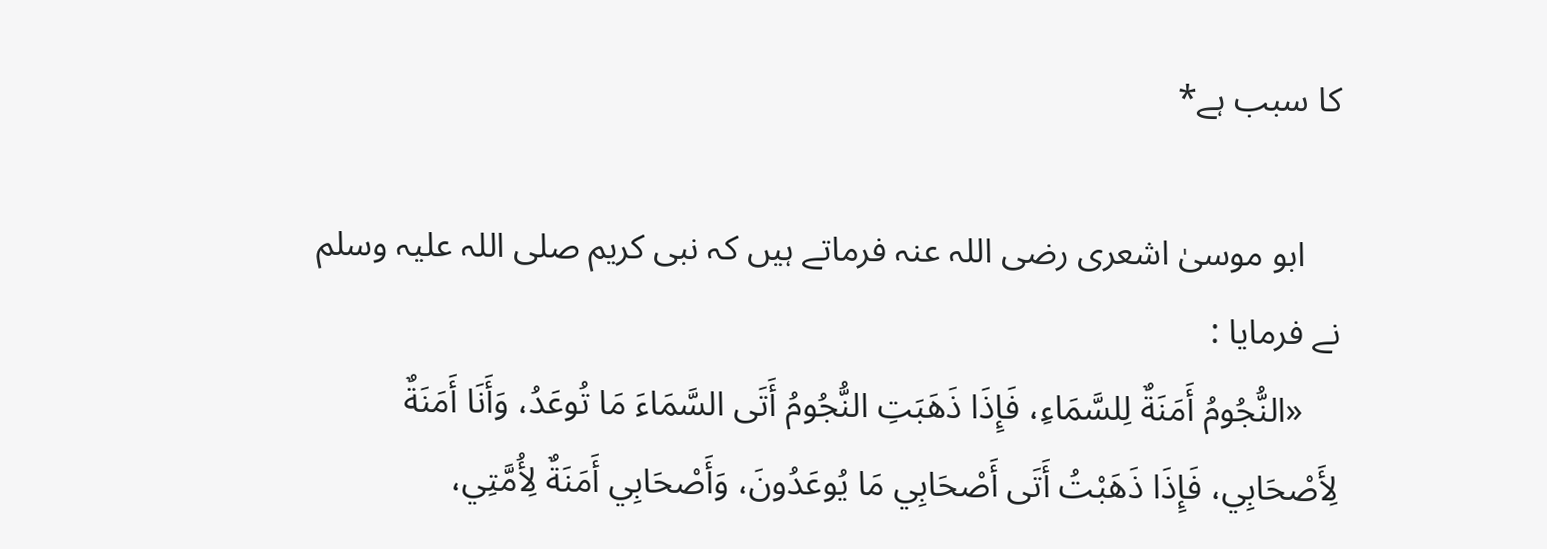کا سبب ہے*

    ابو موسیٰ اشعری رضی اللہ عنہ فرماتے ہیں کہ نبی کریم صلی اللہ علیہ وسلم نے فرمایا :
    «النُّجُومُ أَمَنَةٌ لِلسَّمَاءِ، فَإِذَا ذَهَبَتِ النُّجُومُ أَتَى السَّمَاءَ مَا تُوعَدُ، وَأَنَا أَمَنَةٌ لِأَصْحَابِي، فَإِذَا ذَهَبْتُ أَتَى أَصْحَابِي مَا يُوعَدُونَ، وَأَصْحَابِي أَمَنَةٌ لِأُمَّتِي،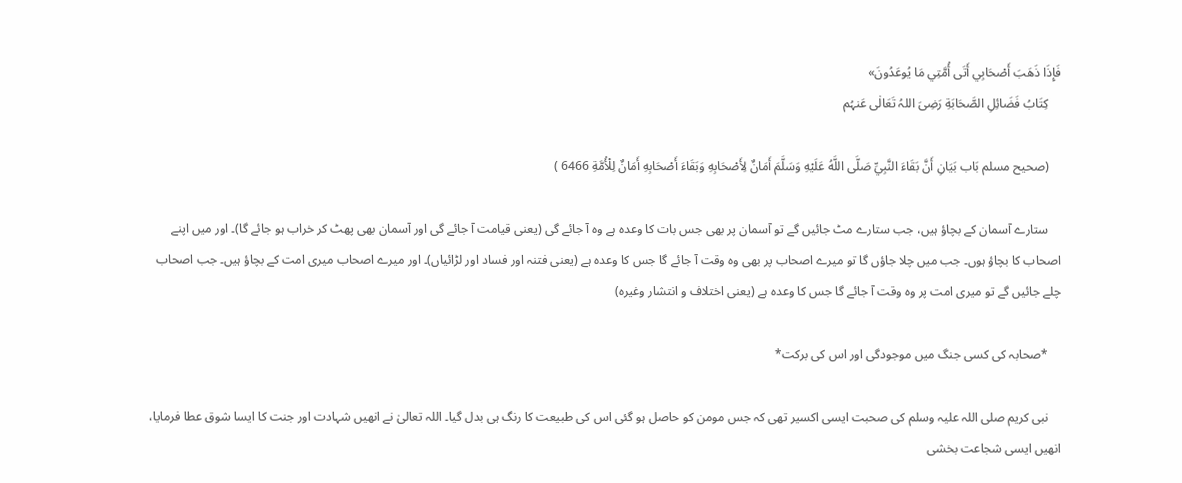فَإِذَا ذَهَبَ أَصْحَابِي أَتَى أُمَّتِي مَا يُوعَدُونَ»
    كِتَابُ فَضَائِلِ الصَّحَابَةِ رَضِیَ اللہُ تَعَالٰی عَنہُم

    (صحيح مسلم بَاب بَيَانِ أَنَّ بَقَاءَ النَّبِيِّ صَلَّى اللَّهُ عَلَيْهِ وَسَلَّمَ أَمَانٌ لِأَصْحَابِهِ وَبَقَاءَ أَصْحَابِهِ أَمَانٌ لِلْأُمَّةِ 6466 )

    ستارے آسمان کے بچاؤ ہیں، جب ستارے مٹ جائیں گے تو آسمان پر بھی جس بات کا وعدہ ہے وہ آ جائے گی (یعنی قیامت آ جائے گی اور آسمان بھی پھٹ کر خراب ہو جائے گا)۔ اور میں اپنے اصحاب کا بچاؤ ہوں۔ جب میں چلا جاؤں گا تو میرے اصحاب پر بھی وہ وقت آ جائے گا جس کا وعدہ ہے (یعنی فتنہ اور فساد اور لڑائیاں)۔ اور میرے اصحاب میری امت کے بچاؤ ہیں۔ جب اصحاب چلے جائیں گے تو میری امت پر وہ وقت آ جائے گا جس کا وعدہ ہے (یعنی اختلاف و انتشار وغیرہ)

    *صحابہ کی کسی جنگ میں موجودگی اور اس کی برکت*

    نبی کریم صلی اللہ علیہ وسلم کی صحبت ایسی اکسیر تھی کہ جس مومن کو حاصل ہو گئی اس کی طبیعت کا رنگ ہی بدل گیا۔ اللہ تعالیٰ نے انھیں شہادت اور جنت کا ایسا شوق عطا فرمایا، انھیں ایسی شجاعت بخشی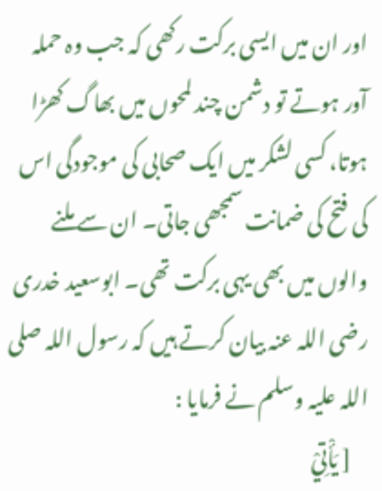اور ان میں ایسی برکت رکھی کہ جب وہ حملہ آور ہوتے تو دشمن چند لمحوں میں بھاگ کھڑا ہوتا، کسی لشکر میں ایک صحابی کی موجودگی اس کی فتح کی ضمانت سمجھی جاتی۔ ان سے ملنے والوں میں بھی یہی برکت تھی۔ ابوسعید خدری رضی اللہ عنہ بیان کرتے ہیں کہ رسول اللہ صلی اللہ علیہ وسلم نے فرمایا :
    [ يَأْتِيْ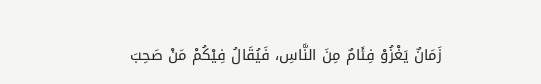زَمَانٌ يَغْزُوْ فِئَامٌ مِنَ النَّاسِ، فَيُقَالُ فِيْكُمْ مَنْ صَحِبَ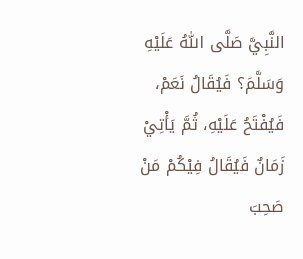النَّبِيَّ صَلَّی اللّٰهُ عَلَيْهِ وَسَلَّمَ؟ فَيُقَالُ نَعَمْ، فَيُفْتَحُ عَلَيْهِ، ثُمَّ يَأْتِيْ زَمَانٌ فَيُقَالُ فِيْكُمْ مَنْ صَحِبَ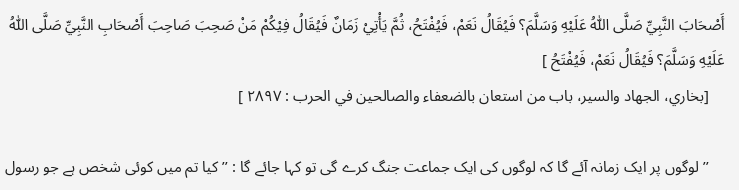أَصْحَابَ النَّبِيِّ صَلَّی اللّٰهُ عَلَيْهِ وَسَلَّمَ؟ فَيُقَالُ نَعَمْ، فَيُفْتَحُ، ثُمَّ يَأْتِيْ زَمَانٌ فَيُقَالُ فِيْكُمْ مَنْ صَحِبَ صَاحِبَ أَصْحَابِ النَّبِيِّ صَلَّی اللّٰهُ عَلَيْهِ وَسَلَّمَ؟ فَيُقَالُ نَعَمْ، فَيُفْتَحُ ]
    [بخاري، الجھاد والسیر، باب من استعان بالضعفاء والصالحین في الحرب : ۲۸۹۷ ]

    ’’لوگوں پر ایک زمانہ آئے گا کہ لوگوں کی ایک جماعت جنگ کرے گی تو کہا جائے گا : ’’کیا تم میں کوئی شخص ہے جو رسول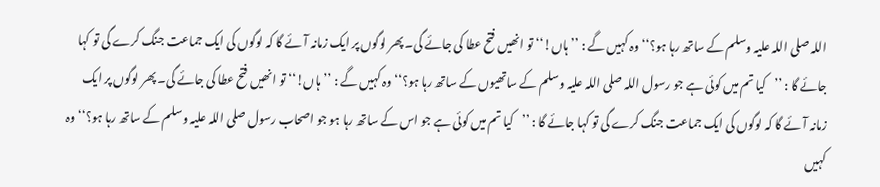اللہ صلی اللہ علیہ وسلم کے ساتھ رہا ہو؟‘‘ وہ کہیں گے : ’’ہاں!‘‘ تو انھیں فتح عطا کی جائے گی۔ پھر لوگوں پر ایک زمانہ آئے گا کہ لوگوں کی ایک جماعت جنگ کرے گی تو کہا جائے گا : ’’کیا تم میں کوئی ہے جو رسول اللہ صلی اللہ علیہ وسلم کے ساتھیوں کے ساتھ رہا ہو؟‘‘ وہ کہیں گے : ’’ہاں!‘‘ تو انھیں فتح عطا کی جائے گی۔ پھر لوگوں پر ایک زمانہ آئے گا کہ لوگوں کی ایک جماعت جنگ کرے گی تو کہا جائے گا : ’’کیا تم میں کوئی ہے جو اس کے ساتھ رہا ہو جو اصحاب رسول صلی اللہ علیہ وسلم کے ساتھ رہا ہو؟‘‘ وہ کہیں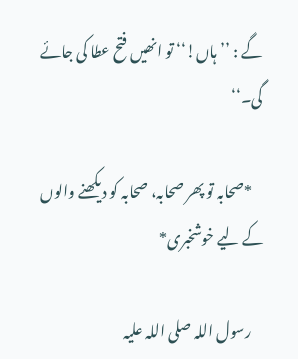گے : ’’ہاں!‘‘ تو انھیں فتح عطا کی جائے گی۔‘‘

    *صحابہ تو پھر صحابہ، صحابہ کو دیکھنے والوں کے لیے خوشخبری*

    رسول اللہ صلی اللہ علیہ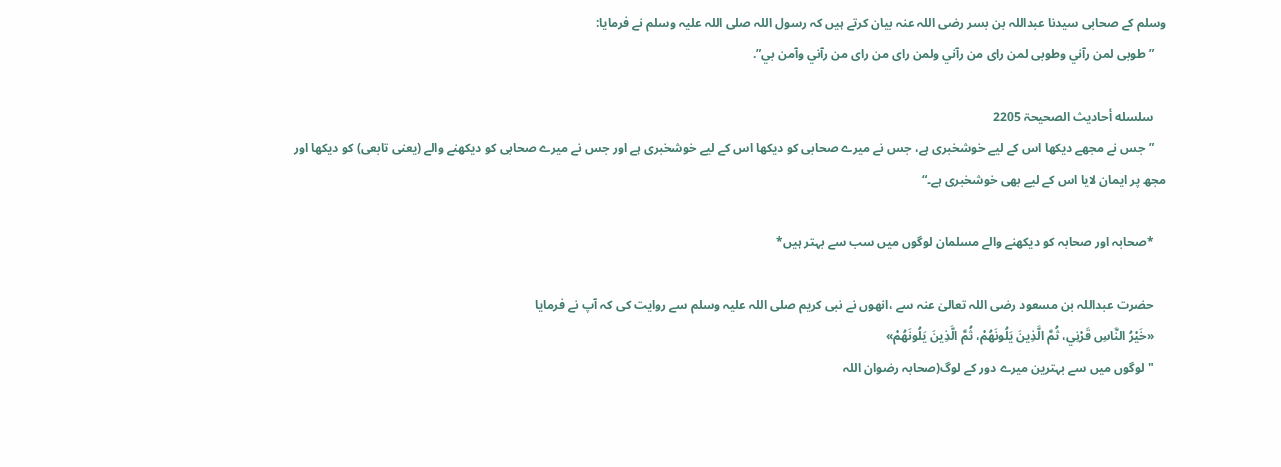وسلم کے صحابی سیدنا عبداللہ بن بسر رضی اللہ عنہ بیان کرتے ہیں کہ رسول اللہ صلی اللہ علیہ وسلم نے فرمایا:
    ” طوبى لمن رآني وطوبى لمن راى من رآني ولمن راى من راى من رآني وآمن بي”.

    سلسله أحاديث الصحیحۃ 2205
    ”جس نے مجھے دیکھا اس کے لیے خوشخبری ہے، جس نے میرے صحابی کو دیکھا اس کے لیے خوشخبری ہے اور جس نے میرے صحابی کو دیکھنے والے (یعنی تابعی) کو دیکھا اور مجھ پر ایمان لایا اس کے لیے بھی خوشخبری ہے۔“

    *صحابہ اور صحابہ کو دیکھنے والے مسلمان لوگوں میں سب سے بہتر ہیں*

    حضرت عبداللہ بن مسعود رضی اللہ تعالیٰ عنہ سے ،انھوں نے نبی کریم صلی اللہ علیہ وسلم سے روایت کی کہ آپ نے فرمایا
    «خَيْرُ النَّاسِ قَرْنِي، ثُمَّ الَّذِينَ يَلُونَهُمْ، ثُمَّ الَّذِينَ يَلُونَهُمْ»
    "لوگوں میں سے بہترین میرے دور کے لوگ(صحابہ رضوان اللہ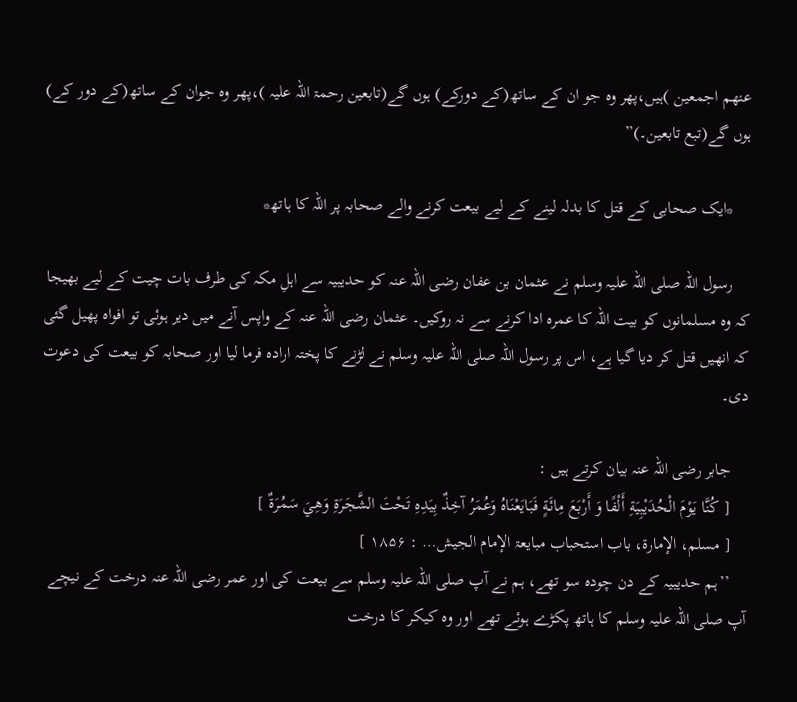عنھم اجمعین )ہیں،پھر وہ جو ان کے ساتھ(کے دورکے) ہوں گے(تابعین رحمۃ اللہ علیہ )،پھر وہ جوان کے ساتھ(کے دور کے) ہوں گے(تبع تابعین۔)”

    *ایک صحابی کے قتل کا بدلہ لینے کے لیے بیعت کرنے والے صحابہ پر اللہ کا ہاتھ*

    رسول اللہ صلی اللہ علیہ وسلم نے عثمان بن عفان رضی اللہ عنہ کو حدیبیہ سے اہلِ مکہ کی طرف بات چیت کے لیے بھیجا کہ وہ مسلمانوں کو بیت اللہ کا عمرہ ادا کرنے سے نہ روکیں۔ عثمان رضی اللہ عنہ کے واپس آنے میں دیر ہوئی تو افواہ پھیل گئی کہ انھیں قتل کر دیا گیا ہے، اس پر رسول اللہ صلی اللہ علیہ وسلم نے لڑنے کا پختہ ارادہ فرما لیا اور صحابہ کو بیعت کی دعوت دی۔

    جابر رضی اللہ عنہ بیان کرتے ہیں :
    [ كُنَّا يَوْمَ الْحُدَيْبِيَةِ أَلْفًا وَ أَرْبَعَ مِائَةٍ فَبَايَعْنَاهُ وَعُمَرُ آخِذٌ بِيَدِهِ تَحْتَ الشَّجَرَةِ وَهِيَ سَمُرَةٌ ]
    [ مسلم، الإمارۃ، باب استحباب مبایعۃ الإمام الجیش… : ۱۸۵۶ ]
    ’’ہم حدیبیہ کے دن چودہ سو تھے، ہم نے آپ صلی اللہ علیہ وسلم سے بیعت کی اور عمر رضی اللہ عنہ درخت کے نیچے آپ صلی اللہ علیہ وسلم کا ہاتھ پکڑے ہوئے تھے اور وہ کیکر کا درخت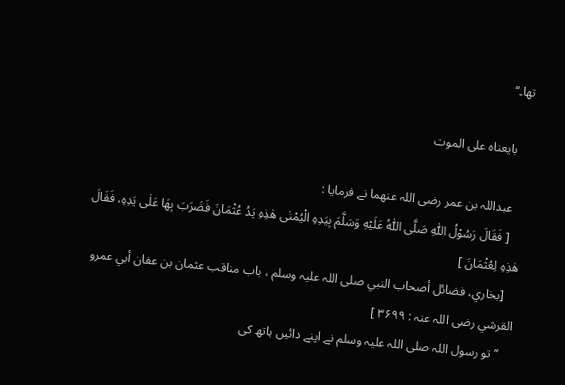تھا۔‘‘

    بایعناہ علی الموت

    عبداللہ بن عمر رضی اللہ عنھما نے فرمایا :
    [ فَقَالَ رَسُوْلُ اللّٰهِ صَلَّی اللّٰهُ عَلَيْهِ وَسَلَّمَ بِيَدِهِ الْيُمْنٰی هٰذِهِ يَدُ عُثْمَانَ فَضَرَبَ بِهَا عَلٰی يَدِهِ، فَقَالَ هٰذِهِ لِعُثْمَانَ ]
    [بخاري، فضائل أصحاب النبي صلی اللہ علیہ وسلم ، باب مناقب عثمان بن عفان أبي عمرو القرشي رضی اللہ عنہ : ۳۶۹۹ ]
    ’’ تو رسول اللہ صلی اللہ علیہ وسلم نے اپنے دائیں ہاتھ کی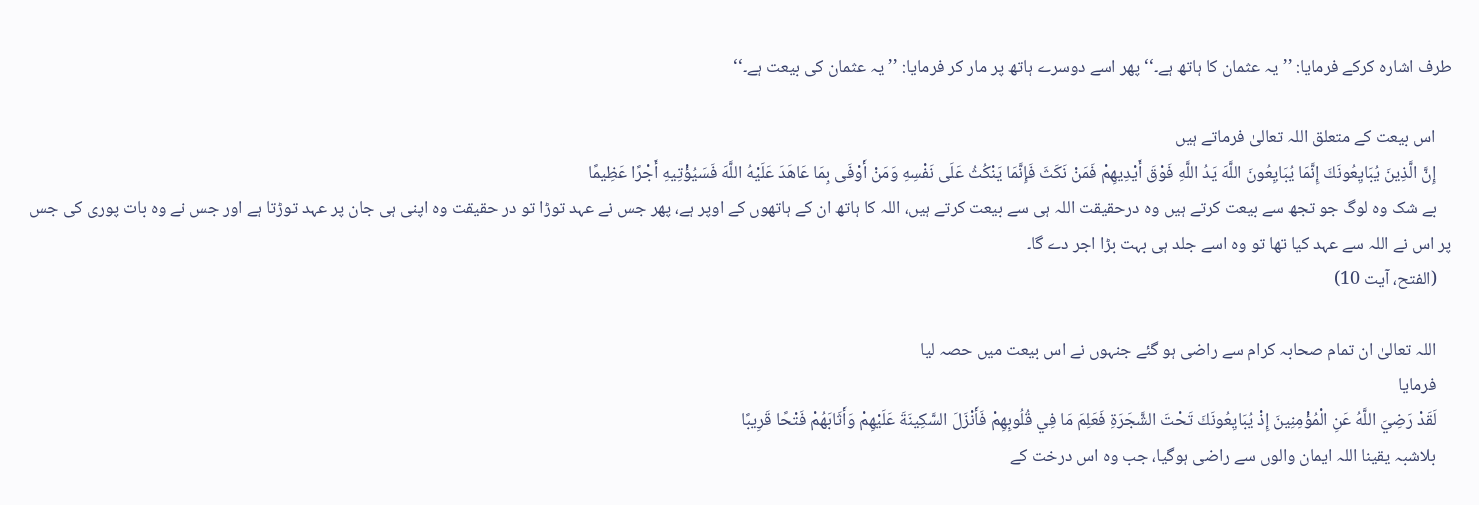طرف اشارہ کرکے فرمایا: ’’یہ عثمان کا ہاتھ ہے۔‘‘ پھر اسے دوسرے ہاتھ پر مار کر فرمایا: ’’یہ عثمان کی بیعت ہے۔‘‘

    اس بیعت کے متعلق اللہ تعالیٰ فرماتے ہیں
    إِنَّ الَّذِينَ يُبَايِعُونَكَ إِنَّمَا يُبَايِعُونَ اللَّهَ يَدُ اللَّهِ فَوْقَ أَيْدِيهِمْ فَمَنْ نَكَثَ فَإِنَّمَا يَنْكُثُ عَلَى نَفْسِهِ وَمَنْ أَوْفَى بِمَا عَاهَدَ عَلَيْهُ اللَّهَ فَسَيُؤْتِيهِ أَجْرًا عَظِيمًا
    بے شک وہ لوگ جو تجھ سے بیعت کرتے ہیں وہ درحقیقت اللہ ہی سے بیعت کرتے ہیں، اللہ کا ہاتھ ان کے ہاتھوں کے اوپر ہے، پھر جس نے عہد توڑا تو در حقیقت وہ اپنی ہی جان پر عہد توڑتا ہے اور جس نے وہ بات پوری کی جس پر اس نے اللہ سے عہد کیا تھا تو وہ اسے جلد ہی بہت بڑا اجر دے گا۔
    (الفتح، آیت 10)

    اللہ تعالیٰ ان تمام صحابہ کرام سے راضی ہو گئے جنہوں نے اس بیعت میں حصہ لیا
    فرمایا
    لَقَدْ رَضِيَ اللَّهُ عَنِ الْمُؤْمِنِينَ إِذْ يُبَايِعُونَكَ تَحْتَ الشَّجَرَةِ فَعَلِمَ مَا فِي قُلُوبِهِمْ فَأَنْزَلَ السَّكِينَةَ عَلَيْهِمْ وَأَثَابَهُمْ فَتْحًا قَرِيبًا
    بلاشبہ یقینا اللہ ایمان والوں سے راضی ہوگیا، جب وہ اس درخت کے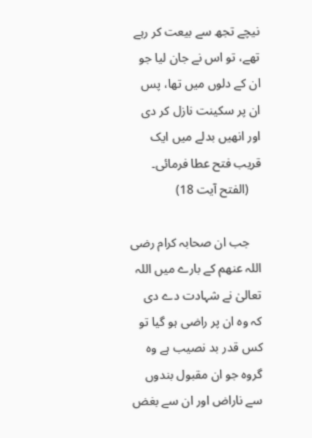نیچے تجھ سے بیعت کر رہے تھے، تو اس نے جان لیا جو ان کے دلوں میں تھا، پس ان پر سکینت نازل کر دی اور انھیں بدلے میں ایک قریب فتح عطا فرمائی۔
    (الفتح آیت 18)

    جب ان صحابہ کرام رضی اللہ عنھم کے بارے میں اللہ تعالیٰ نے شہادت دے دی کہ وہ ان پر راضی ہو گیا تو کس قدر بد نصیب ہے وہ گروہ جو ان مقبول بندوں سے ناراض اور ان سے بغض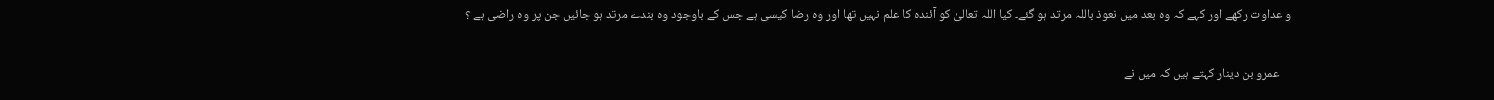و عداوت رکھے اور کہے کہ وہ بعد میں نعوذ باللہ مرتد ہو گئے۔ کیا اللہ تعالیٰ کو آئندہ کا علم نہیں تھا اور وہ رضا کیسی ہے جس کے باوجود وہ بندے مرتد ہو جائیں جن پر وہ راضی ہے ؟

    عمرو بن دینار کہتے ہیں کہ میں نے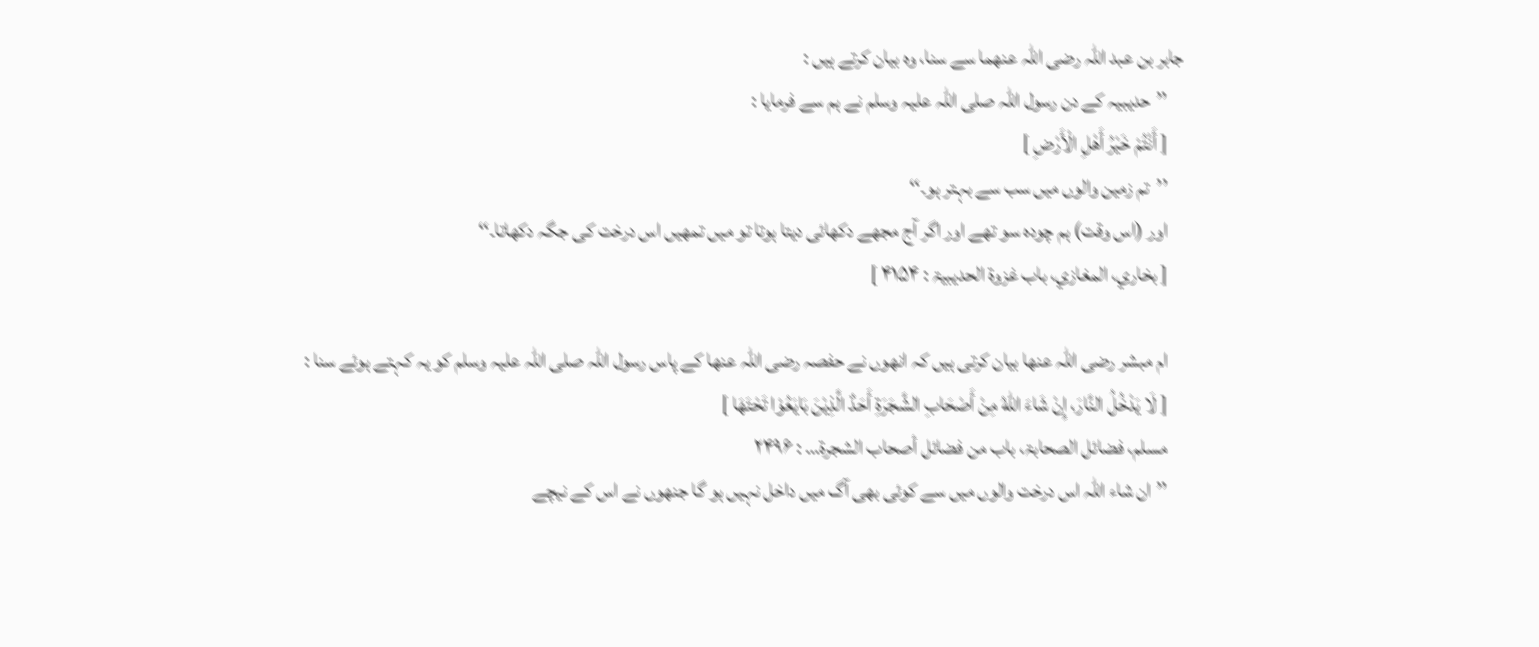جابر بن عبد اللہ رضی اللہ عنھما سے سنا، وہ بیان کرتے ہیں :
    ’’حدیبیہ کے دن رسول اللہ صلی اللہ علیہ وسلم نے ہم سے فرمایا :
    [ أَنْتُمْ خَيْرُ أَهْلِ الْأَرْضِ ]
    ’’تم زمین والوں میں سب سے بہتر ہو۔‘‘
    اور (اس وقت) ہم چودہ سو تھے اور اگر آج مجھے دکھائی دیتا ہوتا تو میں تمھیں اس درخت کی جگہ دکھاتا۔‘‘
    [ بخاري، المغازي، باب غزوۃ الحدیبیۃ : ۴۱۵۴ ]

    ام مبشر رضی اللہ عنھا بیان کرتی ہیں کہ انھوں نے حفصہ رضی اللہ عنھا کے پاس رسول اللہ صلی اللہ علیہ وسلم کو یہ کہتے ہوئے سنا :
    [ لَا يَدْخُلُ النَّارَ، إِنْ شَاءَ اللّٰهُ مِنْ أَصْحَابِ الشَّجَرَةِ أَحَدٌ الَّذِيْنَ بَايَعُوْا تَحْتَهَا ]
    مسلم، فضائل الصحابۃ، باب من فضائل أصحاب الشجرۃ… : ۲۴۹۶
    ’’ان شاء اللہ اس درخت والوں میں سے کوئی بھی آگ میں داخل نہیں ہو گا جنھوں نے اس کے نیچے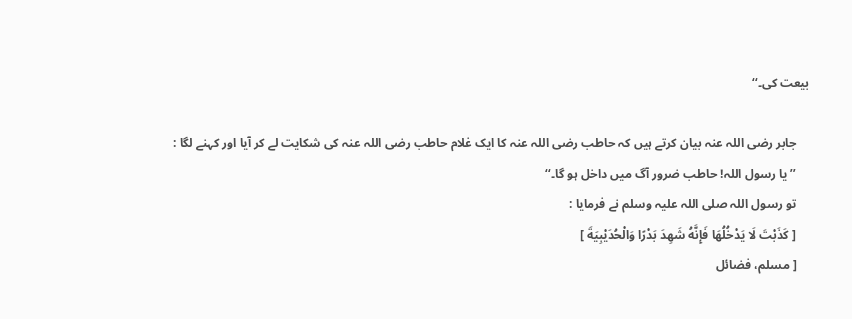بیعت کی۔‘‘

    جابر رضی اللہ عنہ بیان کرتے ہیں کہ حاطب رضی اللہ عنہ کا ایک غلام حاطب رضی اللہ عنہ کی شکایت لے کر آیا اور کہنے لگا :
    ’’یا رسول اللہ! حاطب ضرور آگ میں داخل ہو گا۔‘‘
    تو رسول اللہ صلی اللہ علیہ وسلم نے فرمایا :
    [ كَذَبْتَ لَا يَدْخُلُهَا فَإِنَّهُ شَهِدَ بَدْرًا وَالْحُدَيْبِيَةَ ]
    [ مسلم، فضائل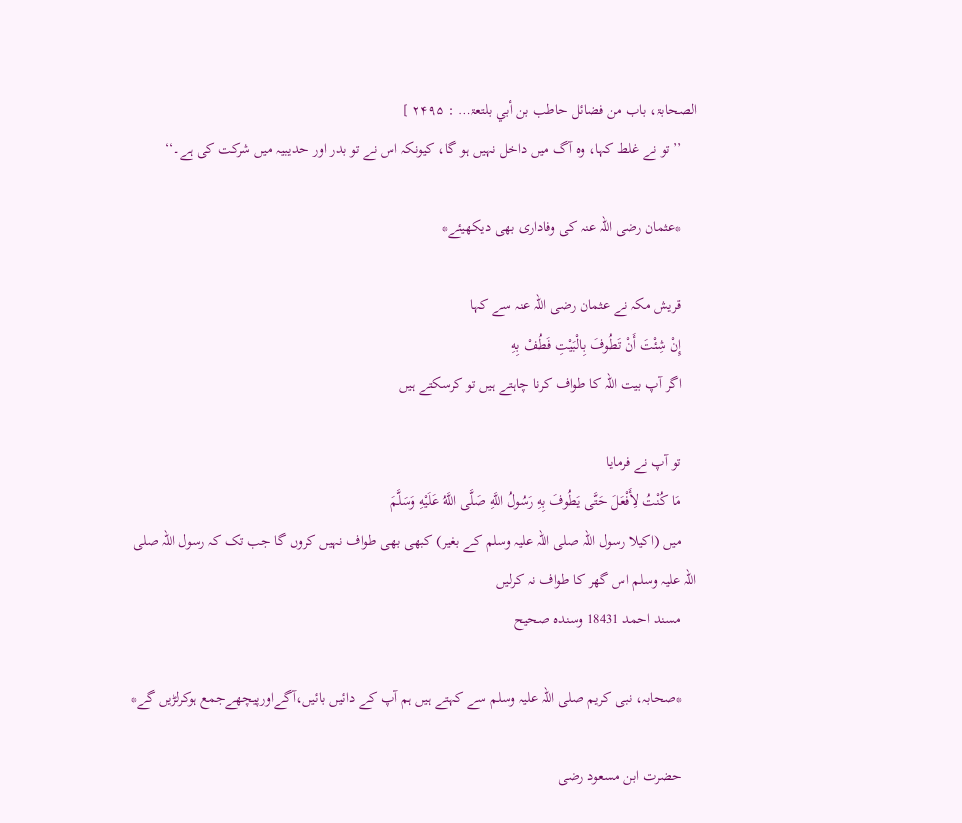الصحابۃ، باب من فضائل حاطب بن أبي بلتعۃ… : ۲۴۹۵ ]
    ’’تو نے غلط کہا، وہ آگ میں داخل نہیں ہو گا، کیونکہ اس نے تو بدر اور حدیبیہ میں شرکت کی ہے۔‘‘

    *عثمان رضی اللہ عنہ کی وفاداری بھی دیکھیئے*

    قریش مکہ نے عثمان رضی اللہ عنہ سے کہا
    إِنْ شِئْتَ أَنْ تَطُوفَ بِالْبَيْتِ فَطُفْ بِهِ
    اگر آپ بیت اللہ کا طواف کرنا چاہتے ہیں تو کرسکتے ہیں

    تو آپ نے فرمایا
    مَا كُنْتُ لِأَفْعَلَ حَتَّى يَطُوفَ بِهِ رَسُولُ اللَّهِ صَلَّى اللَّهُ عَلَيْهِ وَسَلَّمَ
    میں (اکیلا رسول اللہ صلی اللہ علیہ وسلم کے بغیر) کبھی بھی طواف نہیں کروں گا جب تک کہ رسول اللہ صلی اللہ علیہ وسلم اس گھر کا طواف نہ کرلیں
    مسند احمد 18431 وسندہ صحیح

    *صحابہ، نبی کریم صلی اللہ علیہ وسلم سے کہتے ہیں ہم آپ کے دائیں بائیں،آگےاورپیچھےجمع ہوکرلڑیں گے*

    حضرت ابن مسعود رضی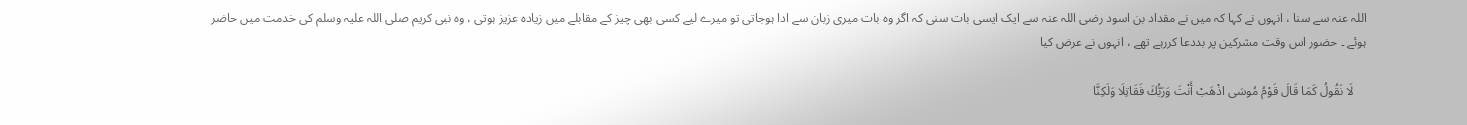اللہ عنہ سے سنا ، انہوں نے کہا کہ میں نے مقداد بن اسود رضی اللہ عنہ سے ایک ایسی بات سنی کہ اگر وہ بات میری زبان سے ادا ہوجاتی تو میرے لیے کسی بھی چیز کے مقابلے میں زیادہ عزیز ہوتی ، وہ نبی کریم صلی اللہ علیہ وسلم کی خدمت میں حاضر ہوئے ۔ حضور اس وقت مشرکین پر بددعا کررہے تھے ، انہوں نے عرض کیا

    لَا نَقُولُ كَمَا قَالَ قَوْمُ مُوسَى اذْهَبْ أَنْتَ وَرَبُّكَ فَقَاتِلَا وَلَكِنَّا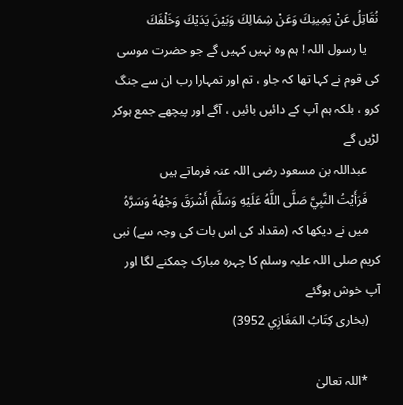نُقَاتِلُ عَنْ يَمِينِكَ وَعَنْ شِمَالِكَ وَبَيْنَ يَدَيْكَ وَخَلْفَكَ
    یا رسول اللہ ! ہم وہ نہیں کہیں گے جو حضرت موسی کی قوم نے کہا تھا کہ جاو ، تم اور تمہارا رب ان سے جنگ کرو ، بلکہ ہم آپ کے دائیں بائیں ، آگے اور پیچھے جمع ہوکر لڑیں گے
    عبداللہ بن مسعود رضی اللہ عنہ فرماتے ہیں
    فَرَأَيْتُ النَّبِيَّ صَلَّى اللَّهُ عَلَيْهِ وَسَلَّمَ أَشْرَقَ وَجْهُهُ وَسَرَّهُ
    میں نے دیکھا کہ (مقداد کی اس بات کی وجہ سے) نبی کریم صلی اللہ علیہ وسلم کا چہرہ مبارک چمکنے لگا اور آپ خوش ہوگئے
    (بخاری كِتَابُ المَغَازِي 3952)

    *اللہ تعالیٰ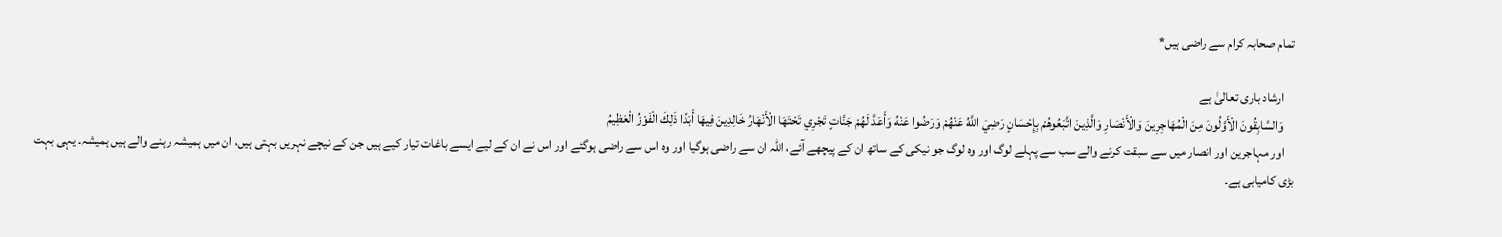تمام صحابہ کرام سے راضی ہیں*

    ارشاد باری تعالیٰ ہے
    وَالسَّابِقُونَ الْأَوَّلُونَ مِنَ الْمُهَاجِرِينَ وَالْأَنْصَارِ وَالَّذِينَ اتَّبَعُوهُمْ بِإِحْسَانٍ رَضِيَ اللَّهُ عَنْهُمْ وَرَضُوا عَنْهُ وَأَعَدَّ لَهُمْ جَنَّاتٍ تَجْرِي تَحْتَهَا الْأَنْهَارُ خَالِدِينَ فِيهَا أَبَدًا ذَلِكَ الْفَوْزُ الْعَظِيمُ
    اور مہاجرین اور انصار میں سے سبقت کرنے والے سب سے پہلے لوگ اور وہ لوگ جو نیکی کے ساتھ ان کے پیچھے آئے، اللہ ان سے راضی ہوگیا اور وہ اس سے راضی ہوگئے اور اس نے ان کے لیے ایسے باغات تیار کیے ہیں جن کے نیچے نہریں بہتی ہیں، ان میں ہمیشہ رہنے والے ہیں ہمیشہ۔ یہی بہت بڑی کامیابی ہے۔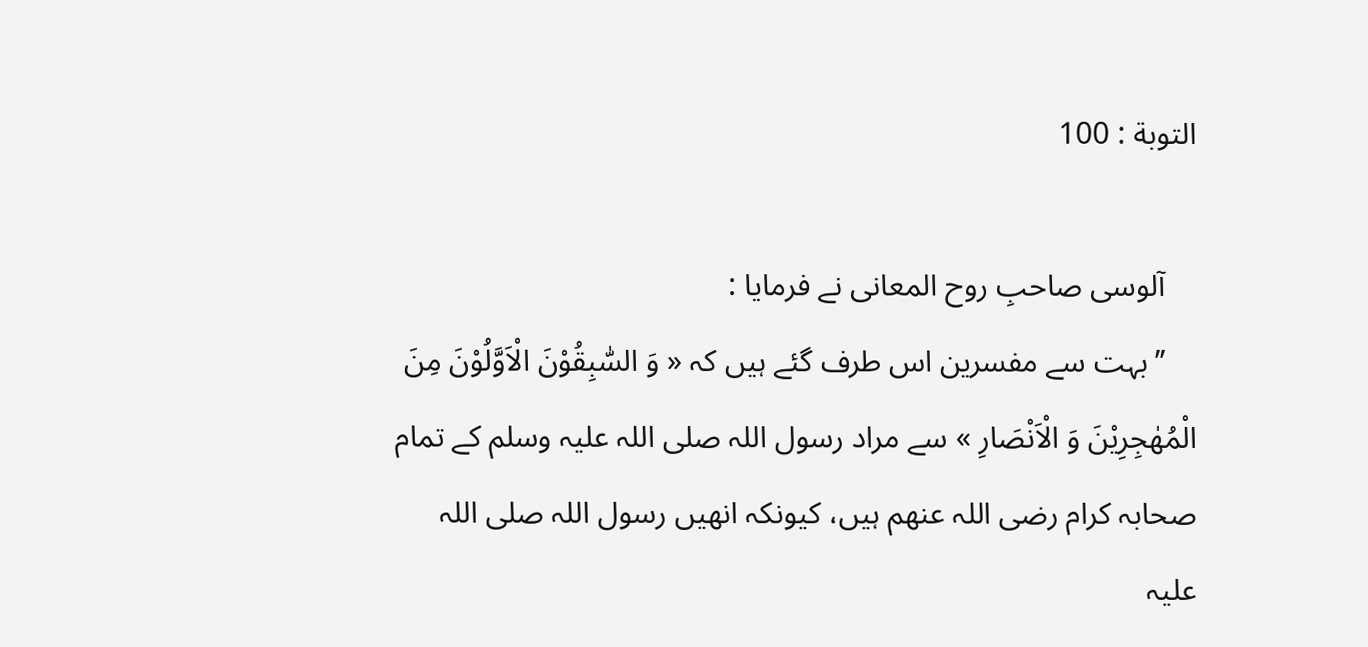التوبة : 100

    آلوسی صاحبِ روح المعانی نے فرمایا :
    ’’بہت سے مفسرین اس طرف گئے ہیں کہ « وَ السّٰبِقُوْنَ الْاَوَّلُوْنَ مِنَ الْمُهٰجِرِيْنَ وَ الْاَنْصَارِ » سے مراد رسول اللہ صلی اللہ علیہ وسلم کے تمام صحابہ کرام رضی اللہ عنھم ہیں، کیونکہ انھیں رسول اللہ صلی اللہ علیہ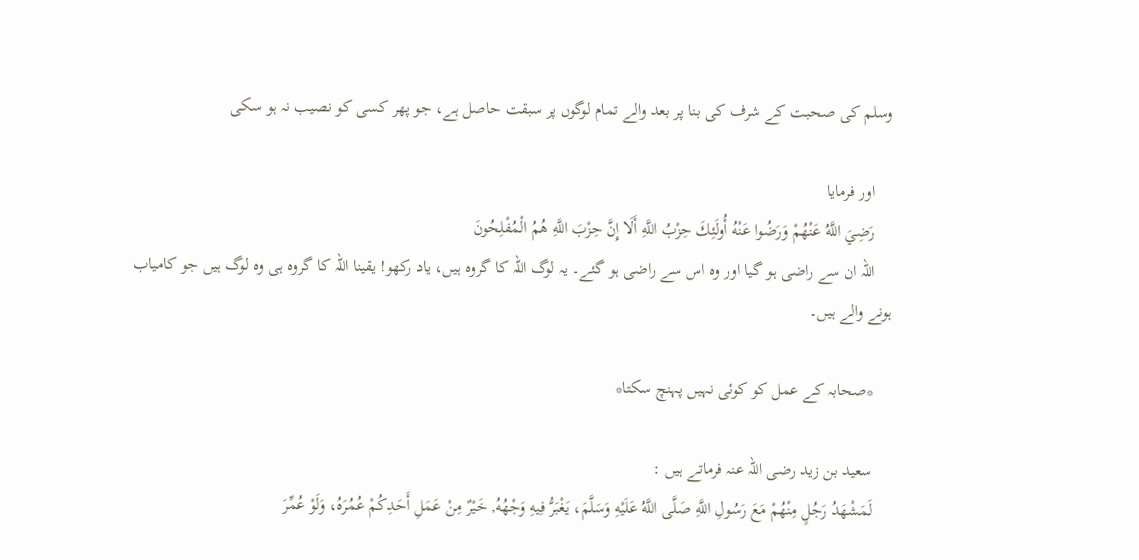وسلم کی صحبت کے شرف کی بنا پر بعد والے تمام لوگوں پر سبقت حاصل ہے، جو پھر کسی کو نصیب نہ ہو سکی

    اور فرمایا
    رَضِيَ اللَّهُ عَنْهُمْ وَرَضُوا عَنْهُ أُولَئِكَ حِزْبُ اللَّهِ أَلَا إِنَّ حِزْبَ اللَّهِ هُمُ الْمُفْلِحُونَ
    اللہ ان سے راضی ہو گیا اور وہ اس سے راضی ہو گئے۔ یہ لوگ اللہ کا گروہ ہیں، یاد رکھو! یقینا اللہ کا گروہ ہی وہ لوگ ہیں جو کامیاب ہونے والے ہیں۔

    *صحابہ کے عمل کو کوئی نہیں پہنچ سکتا*

    سعید بن زید رضی اللہ عنہ فرماتے ہیں :
    لَمَشْهَدُ رَجُلٍ مِنْهُمْ مَعَ رَسُولِ اللَّهِ صَلَّى اللَّهُ عَلَيْهِ وَسَلَّمَ، يَغْبَرُّ فِيهِ وَجْهُهُ, خَيْرٌ مِنْ عَمَلِ أَحَدِكُمْ عُمُرَهُ، وَلَوْ عُمِّرَ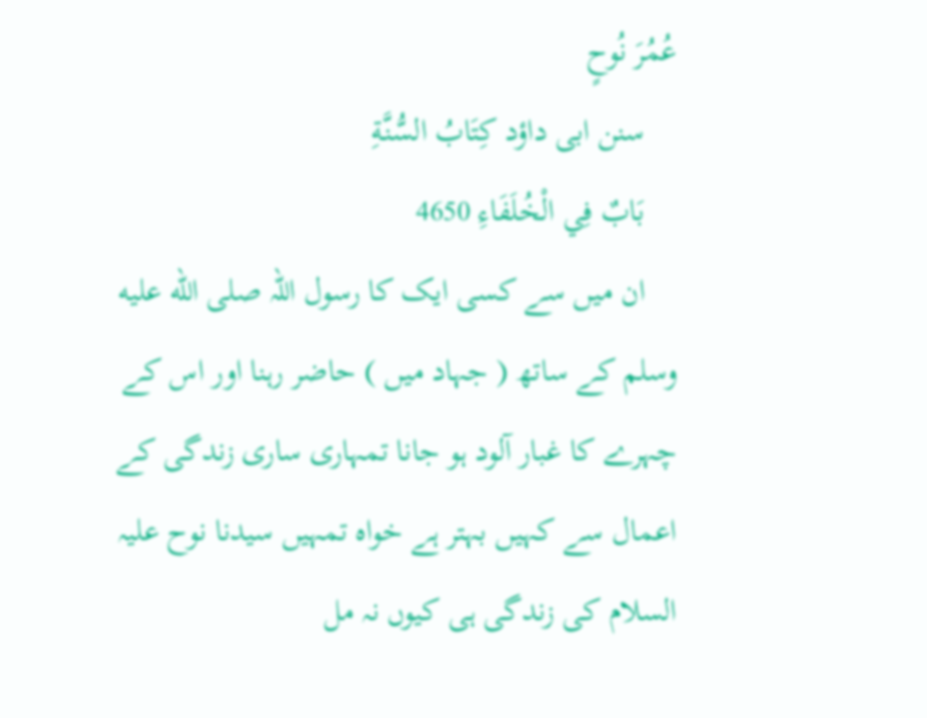عُمُرَ نُوحٍ
    سنن ابی داؤد كِتَابُ السُّنَّةِ
    بَابٌ فِي الْخُلَفَاءِ 4650
    ان میں سے کسی ایک کا رسول اللہ صلى الله عليه وسلم کے ساتھ ( جہاد میں ) حاضر رہنا اور اس کے چہرے کا غبار آلود ہو جانا تمہاری ساری زندگی کے اعمال سے کہیں بہتر ہے خواہ تمہیں سیدنا نوح علیہ السلام کی زندگی ہی کیوں نہ مل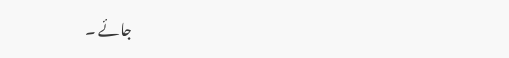جائے ۔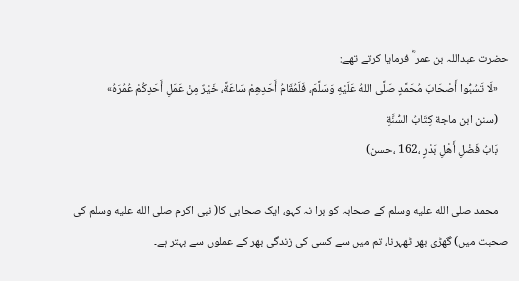حضرت عبداللہ بن عمر ؓ فرمایا کرتے تھے:
    «لَا تَسُبُّوا أَصْحَابَ مُحَمَّدٍ صَلَّى اللهُ عَلَيْهِ وَسَلَّمَ، فَلَمُقَامُ أَحَدِهِمْ سَاعَةً، خَيْرٌ مِنْ عَمَلِ أَحَدِكُمْ عُمُرَهُ»
    (سنن ابن ماجة كِتَابُ السُّنَّةِ
    بَابُ فَضْلِ أَهْلِ بَدْرٍ ،162 ،حسن)

    محمد صلى الله عليه وسلم کے صحابہ کو برا نہ کہو، ایک صحابی کا( نبی اکرم صلى الله عليه وسلم کی صحبت میں) گھڑی بھر ٹھہرنا، تم میں سے کسی کی زندگی بھر کے عملوں سے بہتر ہے۔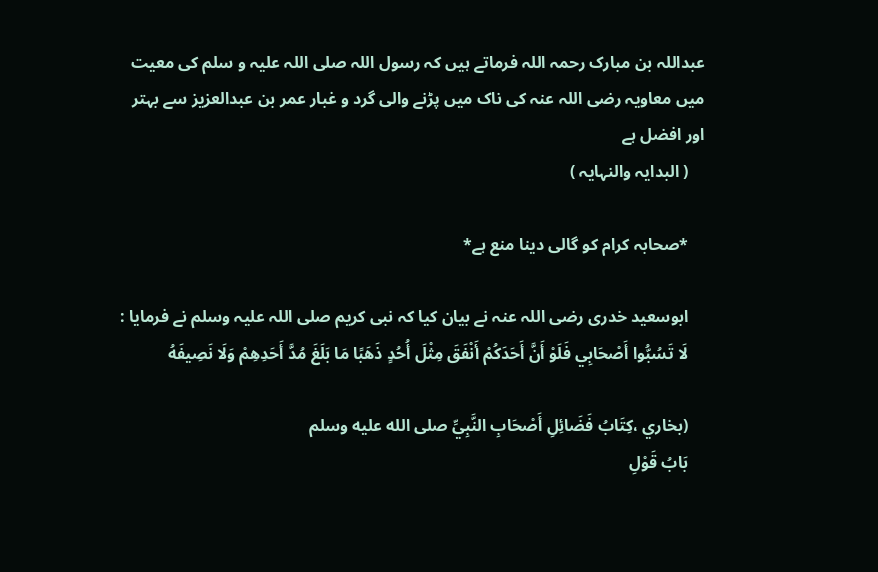عبداللہ بن مبارک رحمہ اللہ فرماتے ہیں کہ رسول اللہ صلی اللہ علیہ و سلم کی معیت میں معاویہ رضی اللہ عنہ کی ناک میں پڑنے والی گرد و غبار عمر بن عبدالعزیز سے بہتر اور افضل ہے
    ( البدایہ والنہایہ )

    *صحابہ کرام کو گالی دینا منع ہے*

    ابوسعید خدری رضی اللہ عنہ نے بیان کیا کہ نبی کریم صلی اللہ علیہ وسلم نے فرمایا :
    لَا تَسُبُّوا أَصْحَابِي فَلَوْ أَنَّ أَحَدَكُمْ أَنْفَقَ مِثْلَ أُحُدٍ ذَهَبًا مَا بَلَغَ مُدَّ أَحَدِهِمْ وَلَا نَصِيفَهُ

    (بخاري ،کِتَابُ فَضَائِلِ أَصْحَابِ النَّبِيِّ صلى الله عليه وسلم
    بَابُ قَوْلِ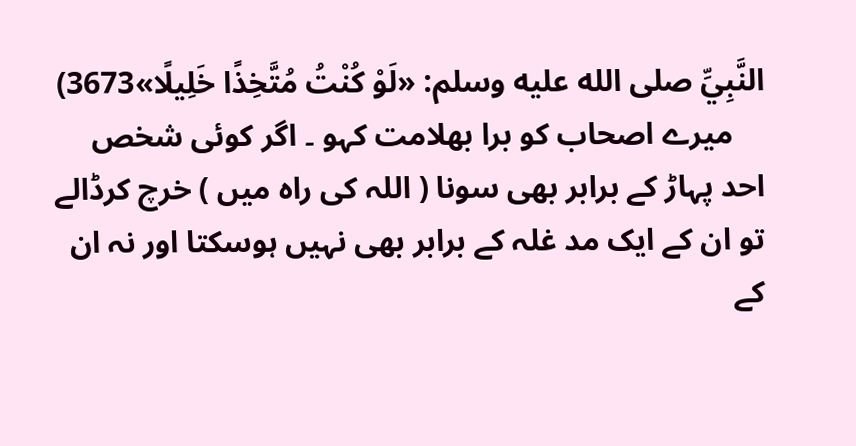النَّبِيِّ صلى الله عليه وسلم: «لَوْ كُنْتُ مُتَّخِذًا خَلِيلًا»3673)
    میرے اصحاب کو برا بھلامت کہو ۔ اگر کوئی شخص احد پہاڑ کے برابر بھی سونا ( اللہ کی راہ میں ) خرچ کرڈالے تو ان کے ایک مد غلہ کے برابر بھی نہیں ہوسکتا اور نہ ان کے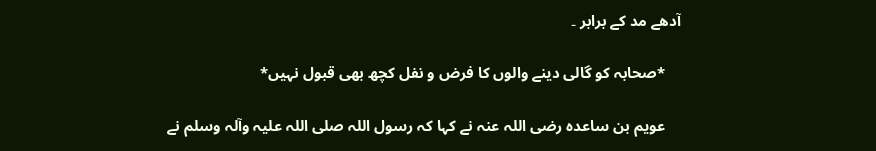آدھے مد کے برابر ۔

    *صحابہ کو گالی دینے والوں کا فرض و نفل کچھ بھی قبول نہیں*

    عویم بن ساعدہ رضی اللہ عنہ نے کہا کہ رسول اللہ صلی اللہ علیہ وآلہ وسلم نے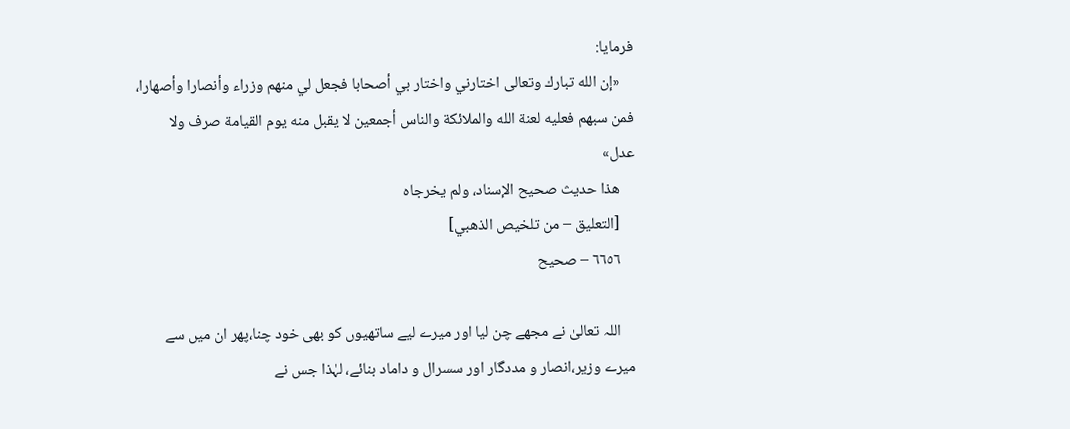فرمایا:
    «إن الله تبارك وتعالى اختارني واختار بي أصحابا فجعل لي منهم وزراء وأنصارا وأصهارا، فمن سبهم فعليه لعنة الله والملائكة والناس أجمعين لا يقبل منه يوم القيامة صرف ولا عدل»
    هذا حديث صحيح الإسناد، ولم يخرجاه
    [التعليق – من تلخيص الذهبي]
    ٦٦٥٦ – صحيح

    اللہ تعالیٰ نے مجھے چن لیا اور میرے لیے ساتھیوں کو بھی خود چنا،پھر ان میں سے میرے وزیر،انصار و مددگار اور سسرال و داماد بنائے، لہٰذا جس نے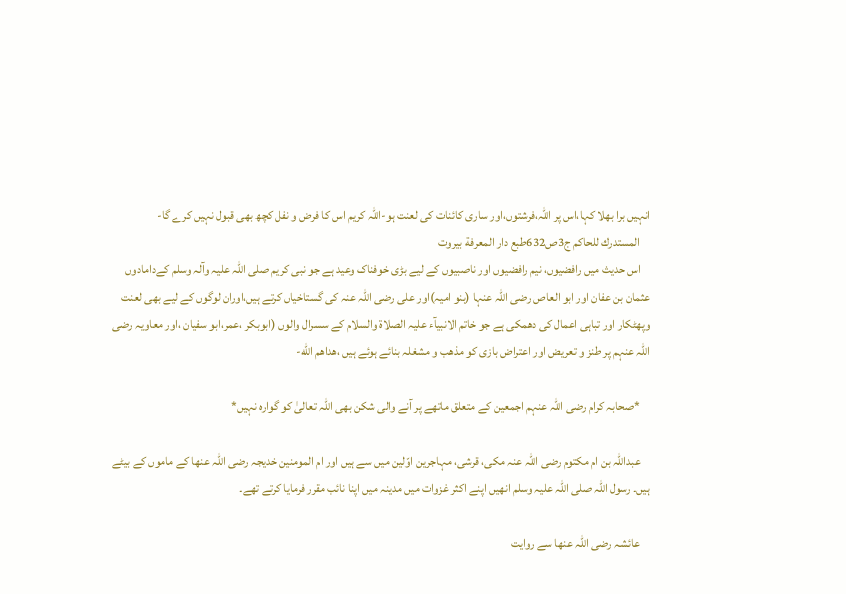انہیں برا بھلا کہا،اس پر اللہ،فرشتوں،اور ساری کائنات کی لعنت ہو-اللہ کریم اس کا فرض و نفل کچھ بھی قبول نہیں کرے گا-
    المستدرك للحاكم ج3ص632طبع دار المعرفة بيروت
    اس حدیث میں رافضیوں، نیم رافضیوں اور ناصبیوں کے لیے بڑی خوفناک وعید ہے جو نبی کریم صلی اللہ علیہ وآلہ وسلم کےدامادوں عثمان بن عفان اور ابو العاص رضی اللہ عنہا (بنو امیہ)اور علی رضی اللہ عنہ کی گستاخیاں کرتے ہیں،اوران لوگوں کے لیے بھی لعنت وپھٹکار اور تباہی اعمال کی دھمکی ہے جو خاتم الانبیآء علیہ الصلاۃ والسلام کے سسرال والوں (ابوبکر ،عمر،ابو سفیان ،اور معاویہ رضی اللہ عنہم پر طنز و تعریض اور اعتراض بازی کو مذھب و مشغلہ بنائے ہوئے ہیں ،هداهم الله-

    *صحابہ کرام رضی اللہ عنہم اجمعین کے متعلق ماتھے پر آنے والی شکن بھی اللہ تعالیٰ کو گوارہ نہیں*

    عبداللہ بن ام مکتوم رضی اللہ عنہ مکی، قرشی، مہاجرین اوّلین میں سے ہیں اور ام المومنین خدیجہ رضی اللہ عنھا کے ماموں کے بیٹے ہیں۔ رسول اللہ صلی اللہ علیہ وسلم انھیں اپنے اکثر غزوات میں مدینہ میں اپنا نائب مقرر فرمایا کرتے تھے۔

    عائشہ رضی اللہ عنھا سے روایت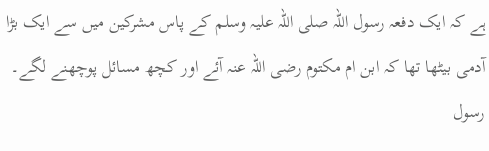ہے کہ ایک دفعہ رسول اللہ صلی اللہ علیہ وسلم کے پاس مشرکین میں سے ایک بڑا آدمی بیٹھا تھا کہ ابن ام مکتوم رضی اللہ عنہ آئے اور کچھ مسائل پوچھنے لگے۔ رسول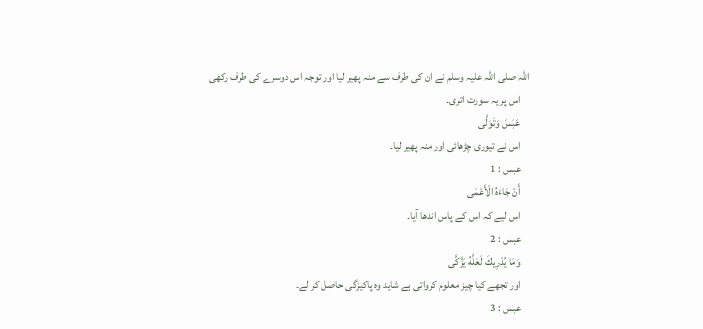اللہ صلی اللہ علیہ وسلم نے ان کی طرف سے منہ پھیر لیا اور توجہ اس دوسرے کی طرف رکھی
    اس پر یہ سورت اتری۔
    عَبَسَ وَتَوَلَّى
    اس نے تیوری چڑھائی اور منہ پھیر لیا۔
    عبس : 1
    أَنْ جَاءَهُ الْأَعْمَى
    اس لیے کہ اس کے پاس اندھا آیا۔
    عبس : 2
    وَمَا يُدْرِيكَ لَعَلَّهُ يَزَّكَّى
    اور تجھے کیا چیز معلوم کرواتی ہے شاید وہ پاکیزگی حاصل کر لے۔
    عبس : 3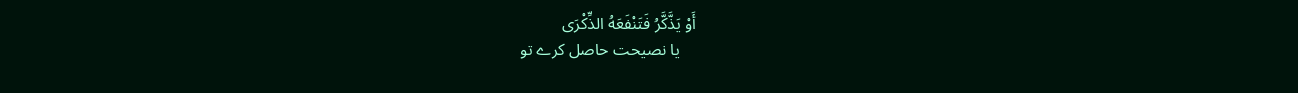أَوْ يَذَّكَّرُ فَتَنْفَعَهُ الذِّكْرَى
    یا نصیحت حاصل کرے تو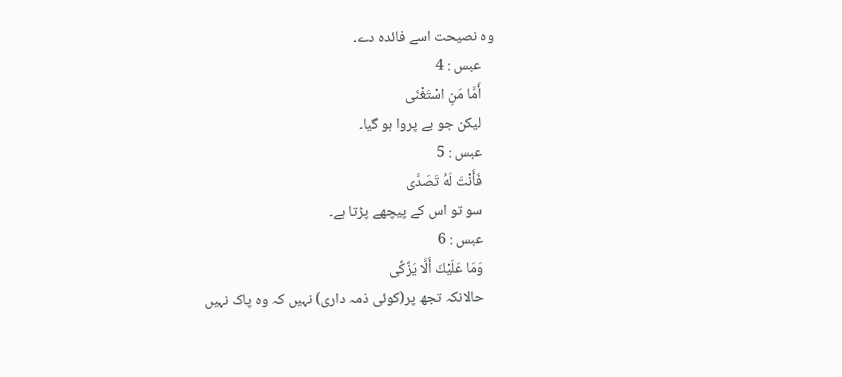وہ نصیحت اسے فائدہ دے۔
    عبس : 4
    أَمَّا مَنِ اسْتَغْنَى
    لیکن جو بے پروا ہو گیا۔
    عبس : 5
    فَأَنْتَ لَهُ تَصَدَّى
    سو تو اس کے پیچھے پڑتا ہے۔
    عبس : 6
    وَمَا عَلَيْكَ أَلَّا يَزَّكَّى
    حالانکہ تجھ پر(کوئی ذمہ داری) نہیں کہ وہ پاک نہیں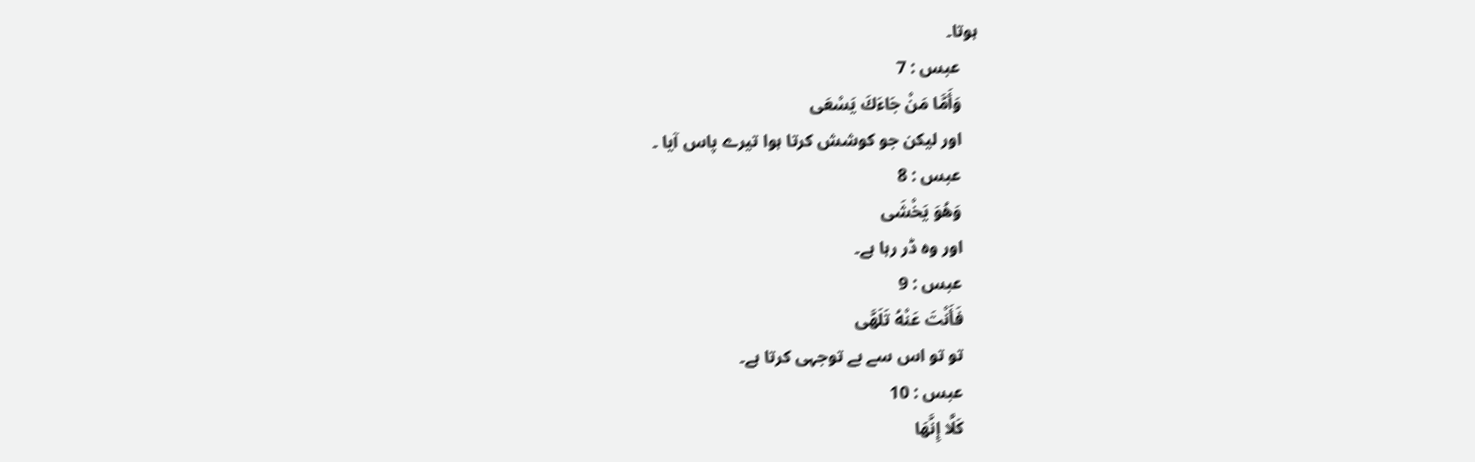ہوتا۔
    عبس : 7
    وَأَمَّا مَنْ جَاءَكَ يَسْعَى
    اور لیکن جو کوشش کرتا ہوا تیرے پاس آیا ۔
    عبس : 8
    وَهُوَ يَخْشَى
    اور وہ ڈر رہا ہے۔
    عبس : 9
    فَأَنْتَ عَنْهُ تَلَهَّى
    تو تو اس سے بے توجہی کرتا ہے۔
    عبس : 10
    كَلَّا إِنَّهَا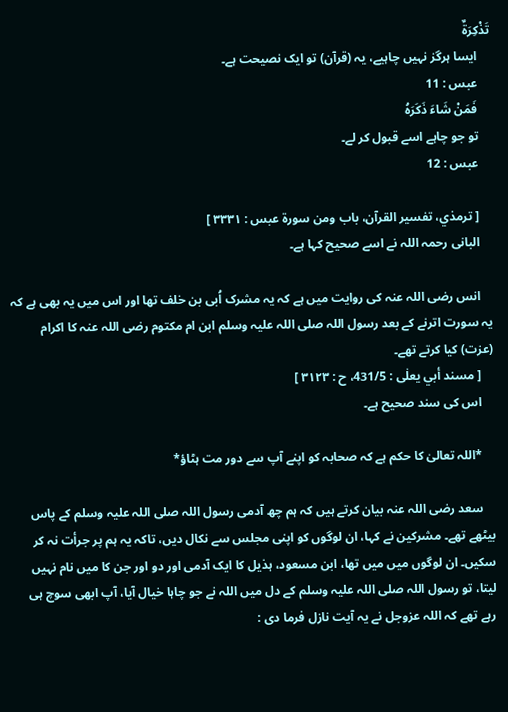تَذْكِرَةٌ
    ایسا ہرگز نہیں چاہیے، یہ (قرآن) تو ایک نصیحت ہے۔
    عبس : 11
    فَمَنْ شَاءَ ذَكَرَهُ
    تو جو چاہے اسے قبول کر لے۔
    عبس : 12

    [ ترمذي، تفسیر القرآن، باب ومن سورۃ عبس : ۳۳۳۱ ]
    البانی رحمہ اللہ نے اسے صحیح کہا ہے۔

    انس رضی اللہ عنہ کی روایت میں ہے کہ یہ مشرک اُبی بن خلف تھا اور اس میں یہ بھی ہے کہ یہ سورت اترنے کے بعد رسول اللہ صلی اللہ علیہ وسلم ابن ام مکتوم رضی اللہ عنہ کا اکرام (عزت) کیا کرتے تھے۔
    [ مسند أبي یعلٰی : 431/5، ح : ۳۱۲۳ ]
    اس کی سند صحیح ہے۔

    *اللہ تعالیٰ کا حکم ہے کہ صحابہ کو اپنے آپ سے دور مت ہٹاؤ*

    سعد رضی اللہ عنہ بیان کرتے ہیں کہ ہم چھ آدمی رسول اللہ صلی اللہ علیہ وسلم کے پاس بیٹھے تھے۔ مشرکین نے کہا، ان لوگوں کو اپنی مجلس سے نکال دیں، تاکہ یہ ہم پر جرأت نہ کر سکیں۔ ان لوگوں میں میں تھا، ابن مسعود، ہذیل کا ایک آدمی اور دو اور جن کا میں نام نہیں لیتا، تو رسول اللہ صلی اللہ علیہ وسلم کے دل میں اللہ نے جو چاہا خیال آیا، آپ ابھی سوچ ہی رہے تھے کہ اللہ عزوجل نے یہ آیت نازل فرما دی :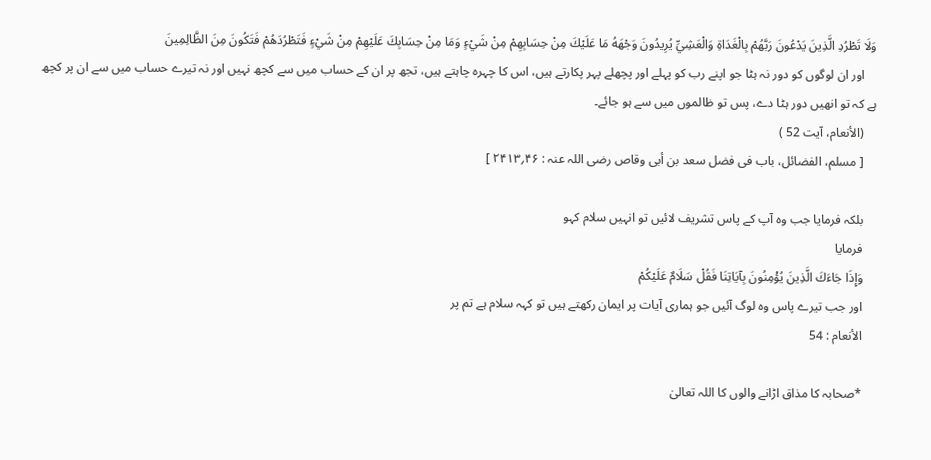وَلَا تَطْرُدِ الَّذِينَ يَدْعُونَ رَبَّهُمْ بِالْغَدَاةِ وَالْعَشِيِّ يُرِيدُونَ وَجْهَهُ مَا عَلَيْكَ مِنْ حِسَابِهِمْ مِنْ شَيْءٍ وَمَا مِنْ حِسَابِكَ عَلَيْهِمْ مِنْ شَيْءٍ فَتَطْرُدَهُمْ فَتَكُونَ مِنَ الظَّالِمِينَ
    اور ان لوگوں کو دور نہ ہٹا جو اپنے رب کو پہلے اور پچھلے پہر پکارتے ہیں، اس کا چہرہ چاہتے ہیں، تجھ پر ان کے حساب میں سے کچھ نہیں اور نہ تیرے حساب میں سے ان پر کچھ ہے کہ تو انھیں دور ہٹا دے، پس تو ظالموں میں سے ہو جائے۔
    (الأنعام، آیت 52 )
    [ مسلم، الفضائل، باب فی فضل سعد بن أبی وقاص رضی اللہ عنہ : ۴۶؍۲۴۱۳ ]

    بلکہ فرمایا جب وہ آپ کے پاس تشریف لائیں تو انہیں سلام کہو
    فرمایا
    وَإِذَا جَاءَكَ الَّذِينَ يُؤْمِنُونَ بِآيَاتِنَا فَقُلْ سَلَامٌ عَلَيْكُمْ
    اور جب تیرے پاس وہ لوگ آئیں جو ہماری آیات پر ایمان رکھتے ہیں تو کہہ سلام ہے تم پر
    الأنعام : 54

    *صحابہ کا مذاق اڑانے والوں کا اللہ تعالیٰ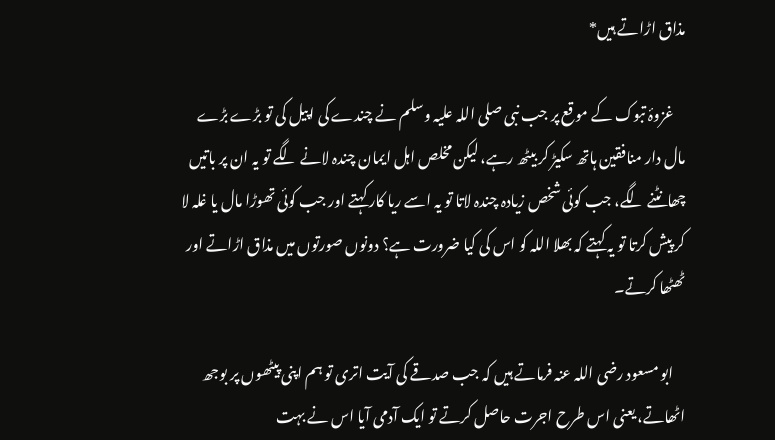مذاق اڑاتے ہیں*

    غزوۂ تبوک کے موقع پر جب نبی صلی اللہ علیہ وسلم نے چندے کی اپیل کی تو بڑے بڑے مال دار منافقین ہاتھ سکیڑ کر بیٹھ رہے، لیکن مخلص اہل ایمان چندہ لانے لگے تو یہ ان پر باتیں چھانٹنے لگے، جب کوئی شخص زیادہ چندہ لاتا تو یہ اسے ریا کار کہتے اور جب کوئی تھوڑا مال یا غلہ لا کر پیش کرتا تو یہ کہتے کہ بھلا اللہ کو اس کی کیا ضرورت ہے؟ دونوں صورتوں میں مذاق اڑاتے اور ٹھٹھا کرتے۔

    ابو مسعود رضی اللہ عنہ فرماتے ہیں کہ جب صدقے کی آیت اتری تو ہم اپنی پیٹھوں پر بوجھ اٹھاتے، یعنی اس طرح اجرت حاصل کرتے تو ایک آدمی آیا اس نے بہت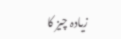زیادہ چیز کا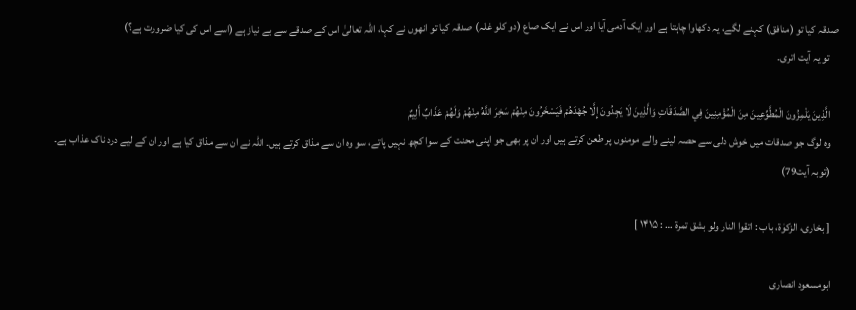صدقہ کیا تو (منافق) کہنے لگے، یہ دکھاوا چاہتا ہے اور ایک آدمی آیا اور اس نے ایک صاع (دو کلو غلہ) صدقہ کیا تو انھوں نے کہا، اللہ تعالیٰ اس کے صدقے سے بے نیاز ہے (اسے اس کی کیا ضرورت ہے؟)
    تو یہ آیت اتری۔

    الَّذِينَ يَلْمِزُونَ الْمُطَّوِّعِينَ مِنَ الْمُؤْمِنِينَ فِي الصَّدَقَاتِ وَالَّذِينَ لَا يَجِدُونَ إِلَّا جُهْدَهُمْ فَيَسْخَرُونَ مِنْهُمْ سَخِرَ اللَّهُ مِنْهُمْ وَلَهُمْ عَذَابٌ أَلِيمٌ
    وہ لوگ جو صدقات میں خوش دلی سے حصہ لینے والے مومنوں پر طعن کرتے ہیں اور ان پر بھی جو اپنی محنت کے سوا کچھ نہیں پاتے، سو وہ ان سے مذاق کرتے ہیں۔ اللہ نے ان سے مذاق کیا ہے اور ان کے لیے درد ناک عذاب ہے۔
    (توبہ آیت79)

    [ بخاری، الزکوٰۃ، باب : اتقوا النار ولو بشق تمرۃ … : ۱۴۱۵ ]

    ابومسعود انصاری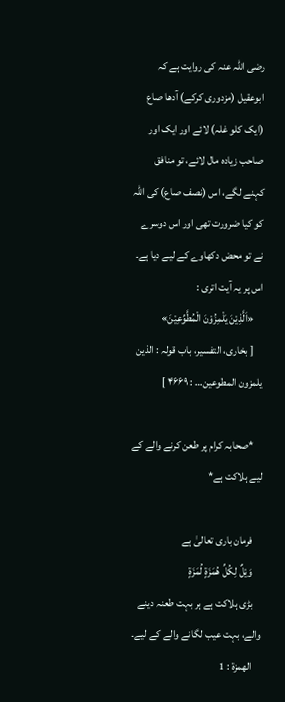رضی اللہ عنہ کی روایت ہے کہ ابوعقیل (مزدوری کرکے) آدھا صاع (ایک کلو غلہ) لائے اور ایک اور صاحب زیادہ مال لائے، تو منافق کہنے لگے، اس (نصف صاع) کی اللہ کو کیا ضرورت تھی اور اس دوسرے نے تو محض دکھاوے کے لیے دیا ہے۔ اس پر یہ آیت اتری :
    «اَلَّذِيْنَ يَلْمِزُوْنَ الْمُطَّوِّعِيْنَ»
    [ بخاری، التفسیر، باب قولہ : الذین یلمزون المطوعین… : ۴۶۶۹ ]

    *صحابہ کرام پر طعن کرنے والے کے لیے ہلاکت ہے*

    فرمان باری تعالیٰ ہے
    وَيْلٌ لِكُلِّ هُمَزَةٍ لُمَزَةٍ
    بڑی ہلاکت ہے ہر بہت طعنہ دینے والے، بہت عیب لگانے والے کے لیے۔
    الهمزة : 1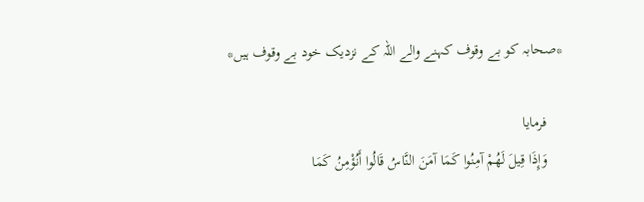*صحابہ کو بے وقوف کہنے والے اللہ کے نزدیک خود بے وقوف ہیں*

    فرمایا
    وَإِذَا قِيلَ لَهُمْ آمِنُوا كَمَا آمَنَ النَّاسُ قَالُوا أَنُؤْمِنُ كَمَا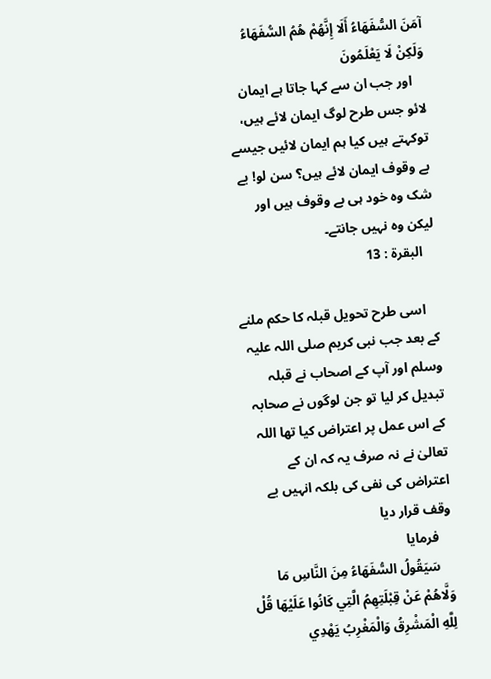آمَنَ السُّفَهَاءُ أَلَا إِنَّهُمْ هُمُ السُّفَهَاءُ وَلَكِنْ لَا يَعْلَمُونَ
    اور جب ان سے کہا جاتا ہے ایمان لائو جس طرح لوگ ایمان لائے ہیں، توکہتے ہیں کیا ہم ایمان لائیں جیسے بے وقوف ایمان لائے ہیں؟ سن لو! بے شک وہ خود ہی بے وقوف ہیں اور لیکن وہ نہیں جانتے۔
    البقرة : 13

    اسی طرح تحويل قبلہ کا حکم ملنے کے بعد جب نبی کریم صلی اللہ علیہ وسلم اور آپ کے اصحاب نے قبلہ تبدیل کر لیا تو جن لوگوں نے صحابہ کے اس عمل پر اعتراض کیا تھا اللہ تعالیٰ نے نہ صرف یہ کہ ان کے اعتراض کی نفی کی بلکہ انہیں بے وقف قرار دیا
    فرمایا
    سَيَقُولُ السُّفَهَاءُ مِنَ النَّاسِ مَا وَلَّاهُمْ عَنْ قِبْلَتِهِمُ الَّتِي كَانُوا عَلَيْهَا قُلْ لِلَّهِ الْمَشْرِقُ وَالْمَغْرِبُ يَهْدِي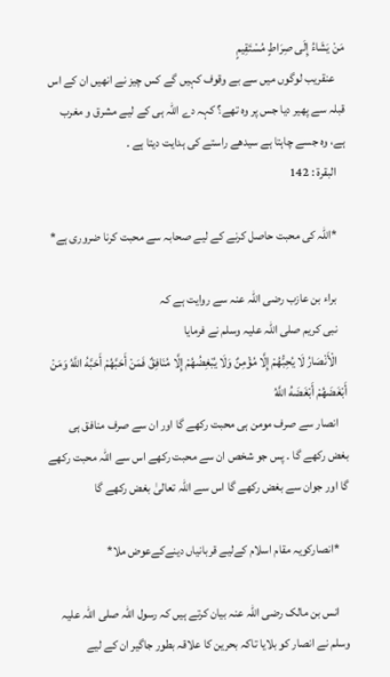مَنْ يَشَاءُ إِلَى صِرَاطٍ مُسْتَقِيمٍ
    عنقریب لوگوں میں سے بے وقوف کہیں گے کس چیز نے انھیں ان کے اس قبلہ سے پھیر دیا جس پر وہ تھے؟ کہہ دے اللہ ہی کے لیے مشرق و مغرب ہے، وہ جسے چاہتا ہے سیدھے راستے کی ہدایت دیتا ہے ۔
    البقرة : 142

    *اللہ کی محبت حاصل کرنے کے لیے صحابہ سے محبت کرنا ضروری ہے*

    براء بن عازب رضی اللہ عنہ سے روایت ہے کہ
    نبی کریم صلی اللہ علیہ وسلم نے فرمایا
    الْأَنْصَارُ لَا يُحِبُّهُمْ إِلَّا مُؤْمِنٌ وَلَا يُبْغِضُهُمْ إِلَّا مُنَافِقٌ فَمَنْ أَحَبَّهُمْ أَحَبَّهُ اللَّهُ وَمَنْ أَبْغَضَهُمْ أَبْغَضَهُ اللَّهُ
    انصار سے صرف مومن ہی محبت رکھے گا اور ان سے صرف منافق ہی بغض رکھے گا ۔ پس جو شخص ان سے محبت رکھے اس سے اللہ محبت رکھے گا اور جوان سے بغض رکھے گا اس سے اللہ تعالیٰ بغض رکھے گا

    *انصارکویہ مقام اسلام کےلیے قربانیاں دینےکےعوض ملا*

    انس بن مالک رضی اللہ عنہ بیان کرتے ہیں کہ رسول اللہ صلی اللہ علیہ وسلم نے انصار کو بلایا تاکہ بحرین کا علاقہ بطور جاگیر ان کے لیے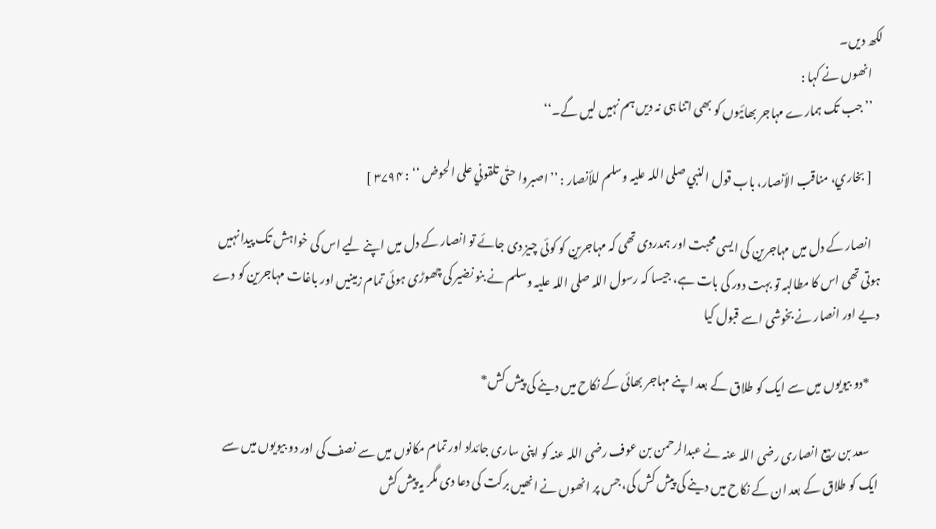لکھ دیں۔
    انھوں نے کہا :
    ’’جب تک ہمارے مہاجر بھائیوں کو بھی اتنا ہی نہ دیں ہم نہیں لیں گے۔‘‘

    [ بخاري، مناقب الأنصار، باب قول النبي صلی اللہ علیہ وسلم للأنصار : ’’اصبروا حتٰی تلقوني علی الحوض ‘‘ : ۳۷۹۴ ]

    انصار کے دل میں مہاجرین کی ایسی محبت اور ہمدردی تھی کہ مہاجرین کو کوئی چیز دی جائے تو انصار کے دل میں اپنے لیے اس کی خواہش تک پیدا نہیں ہوتی تھی اس کا مطالبہ تو بہت دور کی بات ہے، جیسا کہ رسول اللہ صلی اللہ علیہ وسلم نے بنو نضیر کی چھوڑی ہوئی تمام زمینیں اور باغات مہاجرین کو دے دیے اور انصار نے بخوشی اسے قبول کیا

    *دو بیویوں میں سے ایک کو طلاق کے بعد اپنے مہاجر بھائی کے نکاح میں دینے کی پیش کش*

    سعد بن ربیع انصاری رضی اللہ عنہ نے عبدالرحمن بن عوف رضی اللہ عنہ کو اپنی ساری جائداد اور تمام مکانوں میں سے نصف کی اور دو بیویوں میں سے ایک کو طلاق کے بعد ان کے نکاح میں دینے کی پیش کش کی، جس پر انھوں نے انھیں برکت کی دعا دی مگر یہ پیش کش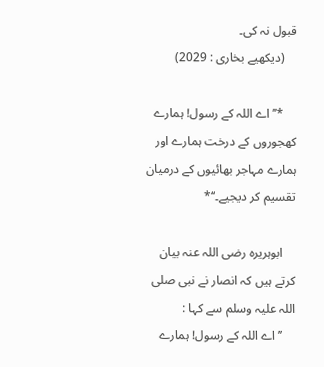قبول نہ کی۔
    (دیکھیے بخاری : 2029)

    *’’اے اللہ کے رسول! ہمارے کھجوروں کے درخت ہمارے اور ہمارے مہاجر بھائیوں کے درمیان تقسیم کر دیجیے۔‘‘*

    ابوہریرہ رضی اللہ عنہ بیان کرتے ہیں کہ انصار نے نبی صلی اللہ علیہ وسلم سے کہا :
    ’’اے اللہ کے رسول! ہمارے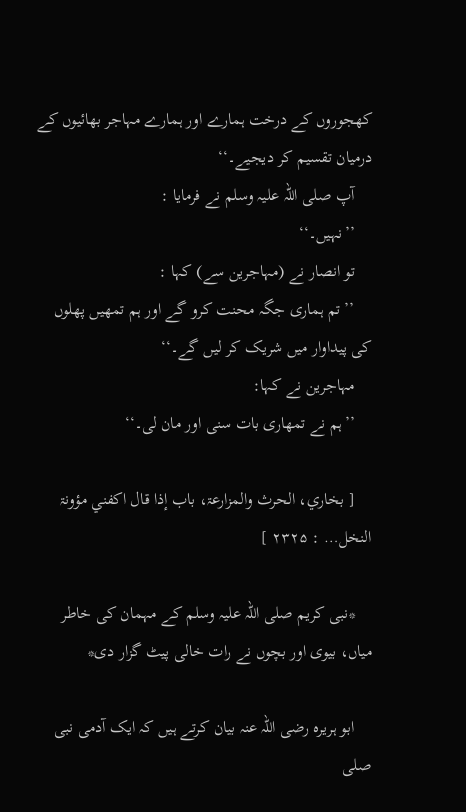کھجوروں کے درخت ہمارے اور ہمارے مہاجر بھائیوں کے درمیان تقسیم کر دیجیے۔‘‘
    آپ صلی اللہ علیہ وسلم نے فرمایا :
    ’’نہیں۔‘‘
    تو انصار نے (مہاجرین سے) کہا :
    ’’تم ہماری جگہ محنت کرو گے اور ہم تمھیں پھلوں کی پیداوار میں شریک کر لیں گے۔‘‘
    مہاجرین نے کہا:
    ’’ہم نے تمھاری بات سنی اور مان لی۔‘‘

    [ بخاري، الحرث والمزارعۃ، باب إذا قال اکفني مؤونۃ النخل… : ۲۳۲۵ ]

    *نبی کریم صلی اللہ علیہ وسلم کے مہمان کی خاطر میاں، بیوی اور بچوں نے رات خالی پیٹ گزار دی*

    ابو ہریرہ رضی اللہ عنہ بیان کرتے ہیں کہ ایک آدمی نبی صلی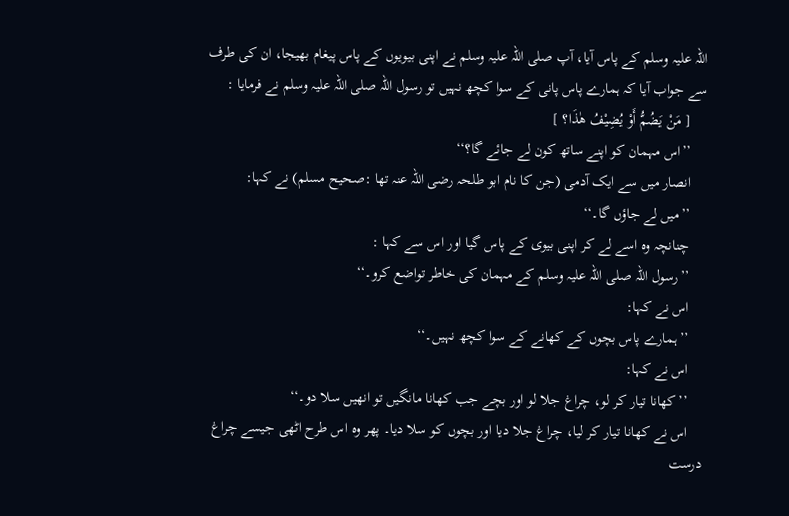اللہ علیہ وسلم کے پاس آیا، آپ صلی اللہ علیہ وسلم نے اپنی بیویوں کے پاس پیغام بھیجا، ان کی طرف سے جواب آیا کہ ہمارے پاس پانی کے سوا کچھ نہیں تو رسول اللہ صلی اللہ علیہ وسلم نے فرمایا :
    [ مَنْ يَضُمُّ أَوْ يُضِيْفُ هٰذَا؟ ]
    ’’اس مہمان کو اپنے ساتھ کون لے جائے گا؟‘‘
    انصار میں سے ایک آدمی (جن کا نام ابو طلحہ رضی اللہ عنہ تھا :صحیح مسلم) نے کہا:
    ’’میں لے جاؤں گا۔‘‘
    چنانچہ وہ اسے لے کر اپنی بیوی کے پاس گیا اور اس سے کہا :
    ’’رسول اللہ صلی اللہ علیہ وسلم کے مہمان کی خاطر تواضع کرو۔‘‘
    اس نے کہا:
    ’’ہمارے پاس بچوں کے کھانے کے سوا کچھ نہیں۔‘‘
    اس نے کہا:
    ’’کھانا تیار کر لو، چراغ جلا لو اور بچے جب کھانا مانگیں تو انھیں سلا دو۔‘‘
    اس نے کھانا تیار کر لیا، چراغ جلا دیا اور بچوں کو سلا دیا۔ پھر وہ اس طرح اٹھی جیسے چراغ درست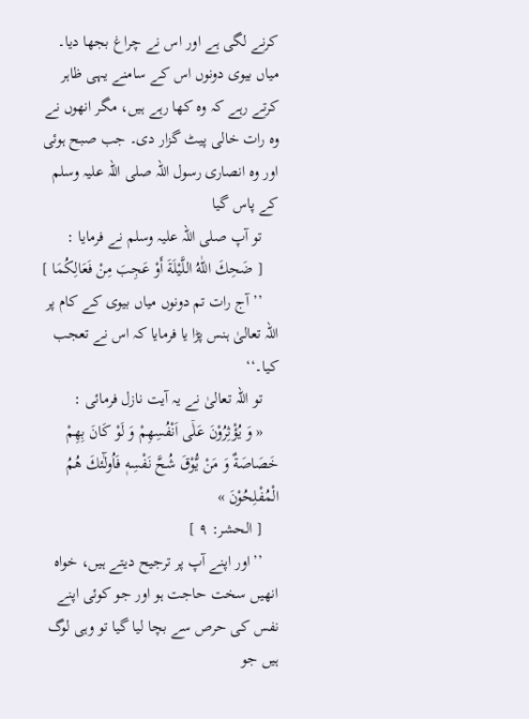کرنے لگی ہے اور اس نے چراغ بجھا دیا۔ میاں بیوی دونوں اس کے سامنے یہی ظاہر کرتے رہے کہ وہ کھا رہے ہیں، مگر انھوں نے وہ رات خالی پیٹ گزار دی۔ جب صبح ہوئی اور وہ انصاری رسول اللہ صلی اللہ علیہ وسلم کے پاس گیا
    تو آپ صلی اللہ علیہ وسلم نے فرمایا :
    [ ضَحِكَ اللّٰهُ اللَّيْلَةَ أَوْ عَجِبَ مِنْ فَعَالِكُمَا ]
    ’’آج رات تم دونوں میاں بیوی کے کام پر اللہ تعالیٰ ہنس پڑا یا فرمایا کہ اس نے تعجب کیا۔‘‘
    تو اللہ تعالیٰ نے یہ آیت نازل فرمائی :
    « وَ يُؤْثِرُوْنَ عَلٰۤى اَنْفُسِهِمْ وَ لَوْ كَانَ بِهِمْ خَصَاصَةٌ وَ مَنْ يُّوْقَ شُحَّ نَفْسِهٖ فَاُولٰٓئكَ هُمُ الْمُفْلِحُوْنَ »
    [ الحشر: ۹ ]
    ’’اور اپنے آپ پر ترجیح دیتے ہیں، خواہ انھیں سخت حاجت ہو اور جو کوئی اپنے نفس کی حرص سے بچا لیا گیا تو وہی لوگ ہیں جو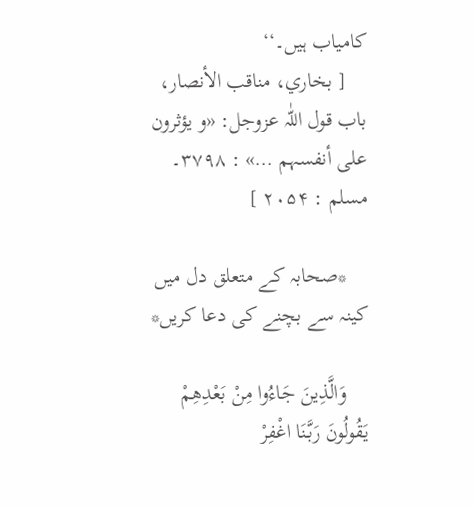کامیاب ہیں۔‘‘
    [ بخاري، مناقب الأنصار، باب قول اللّٰہ عزوجل: «و یؤثرون علی أنفسہم …» : ۳۷۹۸۔ مسلم : ۲۰۵۴ ]

    *صحابہ کے متعلق دل میں کینہ سے بچنے کی دعا کریں*

    وَالَّذِينَ جَاءُوا مِنْ بَعْدِهِمْ يَقُولُونَ رَبَّنَا اغْفِرْ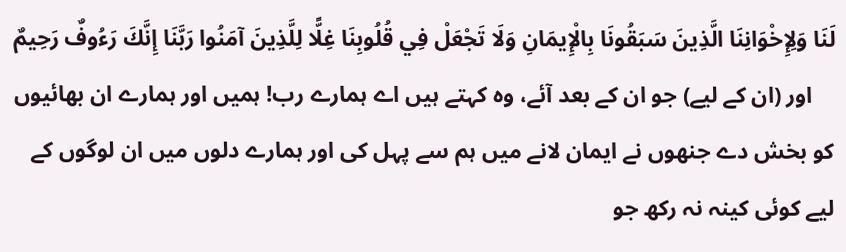لَنَا وَلِإِخْوَانِنَا الَّذِينَ سَبَقُونَا بِالْإِيمَانِ وَلَا تَجْعَلْ فِي قُلُوبِنَا غِلًّا لِلَّذِينَ آمَنُوا رَبَّنَا إِنَّكَ رَءُوفٌ رَحِيمٌ
    اور (ان کے لیے) جو ان کے بعد آئے، وہ کہتے ہیں اے ہمارے رب! ہمیں اور ہمارے ان بھائیوں کو بخش دے جنھوں نے ایمان لانے میں ہم سے پہل کی اور ہمارے دلوں میں ان لوگوں کے لیے کوئی کینہ نہ رکھ جو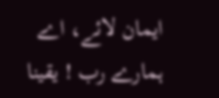ایمان لائے، اے ہمارے رب ! یقینا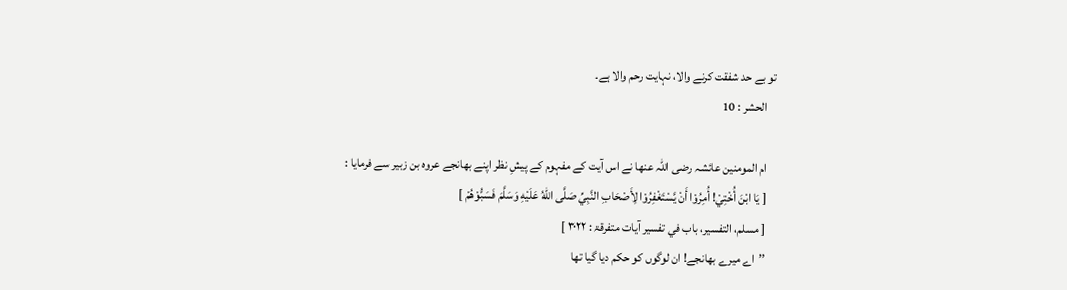تو بے حد شفقت کرنے والا، نہایت رحم والا ہے۔
    الحشر : 10

    ام المومنین عائشہ رضی اللہ عنھا نے اس آیت کے مفہوم کے پیشِ نظر اپنے بھانجے عروہ بن زبیر سے فرمایا :
    [ يَا ابْنَ أُخْتِيْ! أُمِرُوْا أَنْ يَّسْتَغْفِرُوْا لِأَصْحَابِ النَّبِيِّ صَلَّی اللّٰهُ عَلَيْهِ وَسَلَّمَ فَسَبُّوْهُمْ ]
    [ مسلم، التفسیر، باب في تفسیر آیات متفرقۃ : ۳۰۲۲ ]
    ’’اے میرے بھانجے! ان لوگوں کو حکم دیا گیا تھا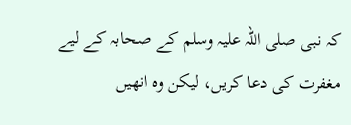کہ نبی صلی اللہ علیہ وسلم کے صحابہ کے لیے مغفرت کی دعا کریں، لیکن وہ انھیں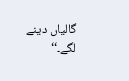گالیاں دینے لگے۔‘‘